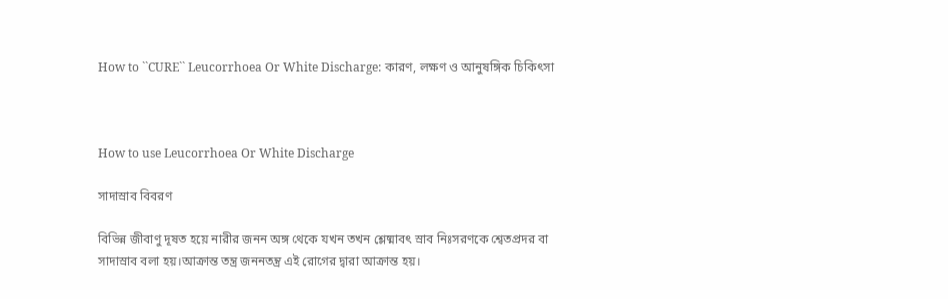How to ``CURE`` Leucorrhoea Or White Discharge: কারণ, লক্ষণ ও আনুষঙ্গিক চিকিৎসা



How to use Leucorrhoea Or White Discharge

সাদাস্রাব বিবরণ

বিভিন্ন জীবাণু দূষত হয়ে নারীর জনন অঙ্গ থেকে যখন তখন শ্লেষ্মাবৎ স্রাব নিঃসরণকে শ্বেতপ্রদর বা সাদাস্রাব বলা হয়।আক্রান্ত তন্ত্র জননতন্ত্র এই রোগের দ্বারা আক্রান্ত হয়।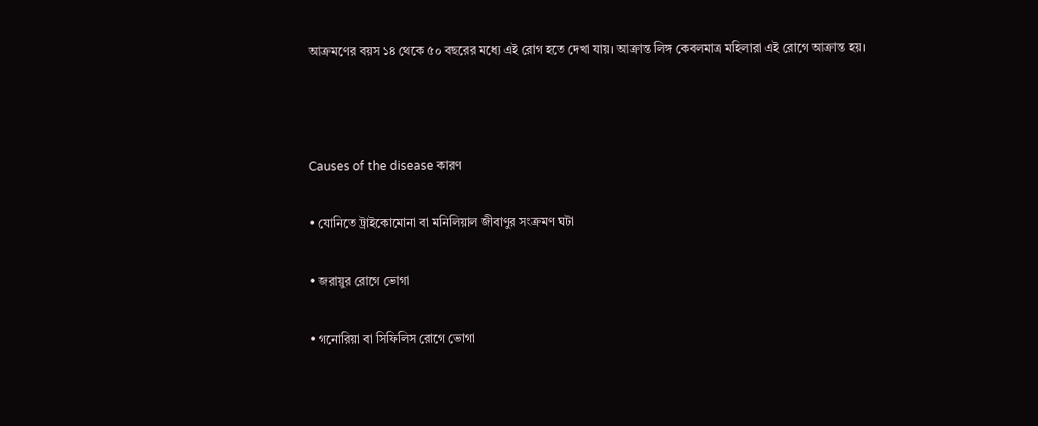আক্রমণের বয়স ১৪ থেকে ৫০ বছরের মধ্যে এই রোগ হতে দেখা যায়। আক্রান্ত লিঙ্গ কেবলমাত্র মহিলারা এই রোগে আক্রান্ত হয়।



Causes of the disease কারণ

• যোনিতে ট্রাইকোমোনা বা মনিলিয়াল জীবাণুর সংক্রমণ ঘটা

• জরায়ুর রোগে ভোগা

• গনোরিয়া বা সিফিলিস রোগে ভোগা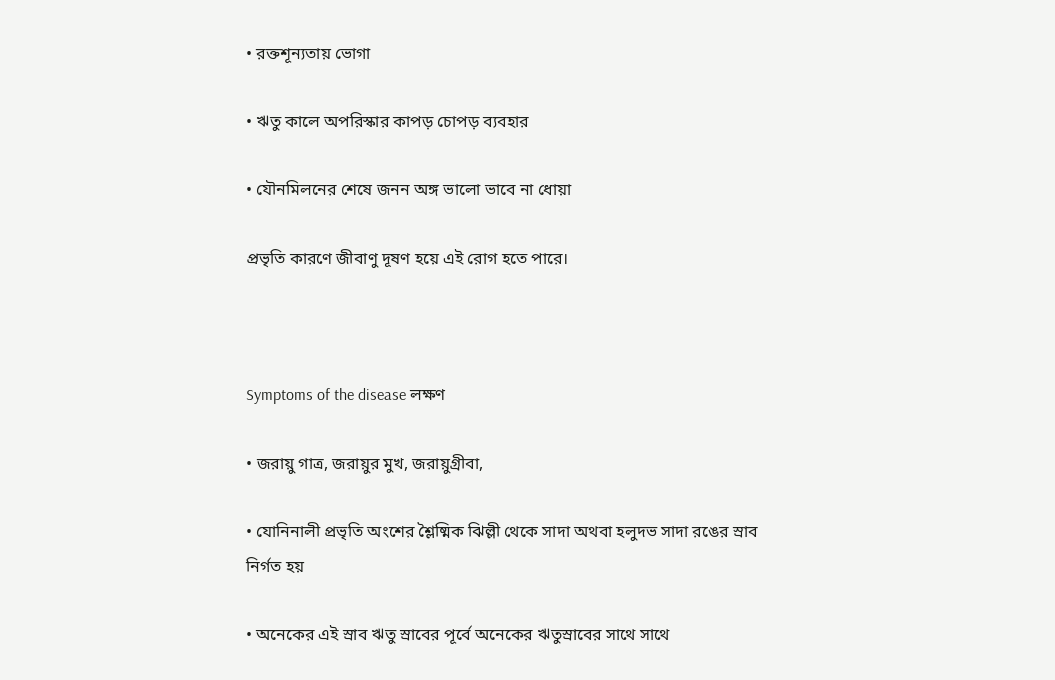• রক্তশূন্যতায় ভোগা

• ঋতু কালে অপরিস্কার কাপড় চোপড় ব্যবহার

• যৌনমিলনের শেষে জনন অঙ্গ ভালো ভাবে না ধোয়া

প্রভৃতি কারণে জীবাণু দূষণ হয়ে এই রোগ হতে পারে।



Symptoms of the disease লক্ষণ

• জরায়ু গাত্র, জরায়ুর মুখ, জরায়ুগ্ৰীবা,

• যোনিনালী প্রভৃতি অংশের শ্লৈষ্মিক ঝিল্লী থেকে সাদা অথবা হলুদভ সাদা রঙের স্রাব নির্গত হয়

• অনেকের এই স্রাব ঋতু স্রাবের পূর্বে অনেকের ঋতুস্রাবের সাথে সাথে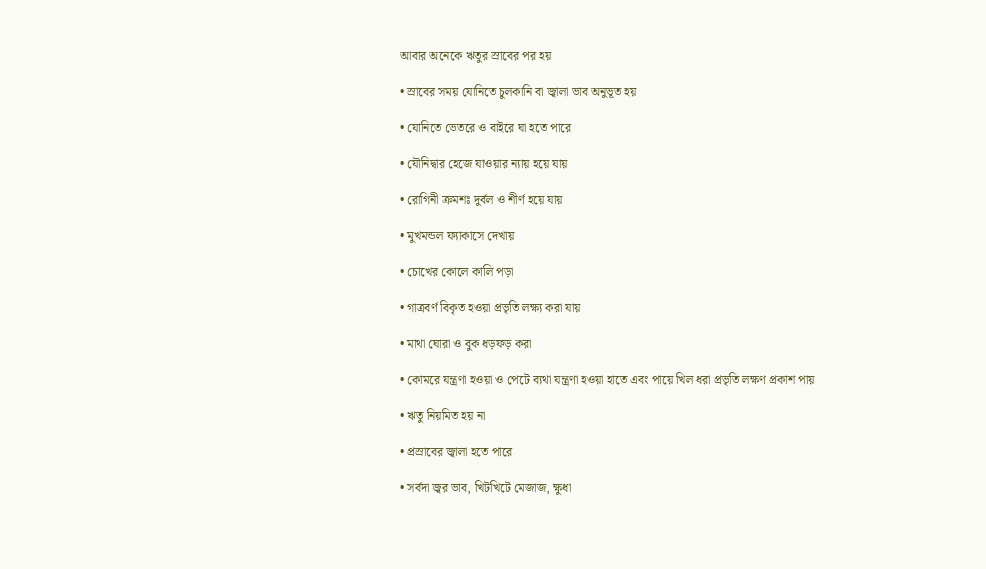আবার অনেকে ঋতুর স্রাবের পর হয়

• স্রাবের সময় যোনিতে চুলকানি বা জ্বালা ভাব অনুভূত হয়

• যোনিতে ভেতরে ও বাইরে ঘা হতে পারে

• যৌনিদ্বার হেজে যাওয়ার ন্যায় হয়ে যায়

• রোগিনী ক্রমশঃ দুর্বল ও শীর্ণ হয়ে যায়

• মুখমন্ডল ফ্যাকাসে দেখায়

• চোখের কোলে কালি পড়া

• গাত্রবর্ণ বিকৃত হওয়া প্রভৃতি লক্ষ্য করা যায়

• মাথা ঘোরা ও বুক ধড়ফড় করা

• কোমরে যন্ত্রণা হওয়া ও পেটে ব্যথা যন্ত্রণা হওয়া হাতে এবং পায়ে খিল ধরা প্রভৃতি লক্ষণ প্রকাশ পায়

• ঋতু নিয়মিত হয় না

• প্রস্রাবের জ্বালা হতে পারে

• সর্বদা জ্বর ভাব, খিটখিটে মেজাজ, ক্ষুধা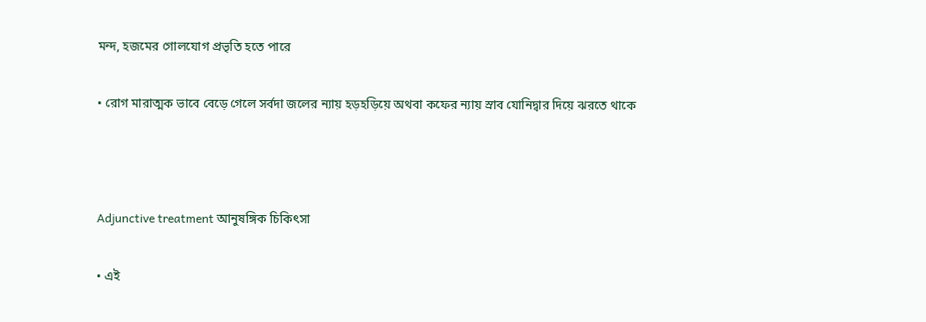মন্দ, হজমের গোলযোগ প্রভৃতি হতে পারে

• রোগ মারাত্মক ভাবে বেড়ে গেলে সর্বদা জলের ন্যায় হড়হড়িয়ে অথবা কফের ন্যায় স্রাব যোনিদ্বার দিয়ে ঝরতে থাকে



Adjunctive treatment আনুষঙ্গিক চিকিৎসা

• এই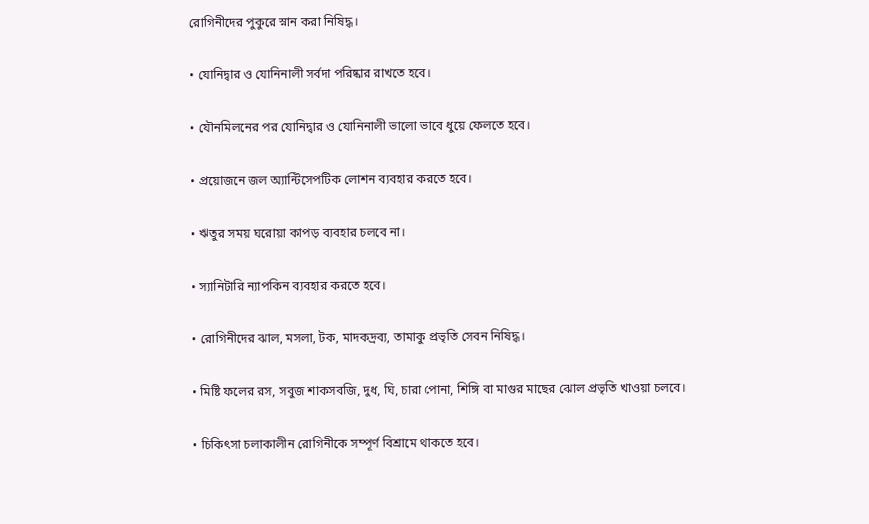রোগিনীদের পুকুরে স্নান করা নিষিদ্ধ।

• যোনিদ্বার ও যোনিনালী সর্বদা পরিষ্কার রাখতে হবে।

• যৌনমিলনের পর যোনিদ্বার ও যোনিনালী ভালো ভাবে ধুয়ে ফেলতে হবে।

• প্রয়োজনে জল অ্যান্টিসেপটিক লোশন ব্যবহার করতে হবে।

• ঋতুর সময় ঘরোয়া কাপড় ব্যবহার চলবে না।

• স্যানিটারি ন্যাপকিন ব্যবহার করতে হবে।

• রোগিনীদের ঝাল, মসলা, টক, মাদকদ্রব্য, তামাকু প্রভৃতি সেবন নিষিদ্ধ।

• মিষ্টি ফলের রস, সবুজ শাকসবজি, দুধ, ঘি, চারা পোনা, শিঙ্গি বা মাগুর মাছের ঝোল প্রভৃতি খাওয়া চলবে।

• চিকিৎসা চলাকালীন রোগিনীকে সম্পূর্ণ বিশ্রামে থাকতে হবে।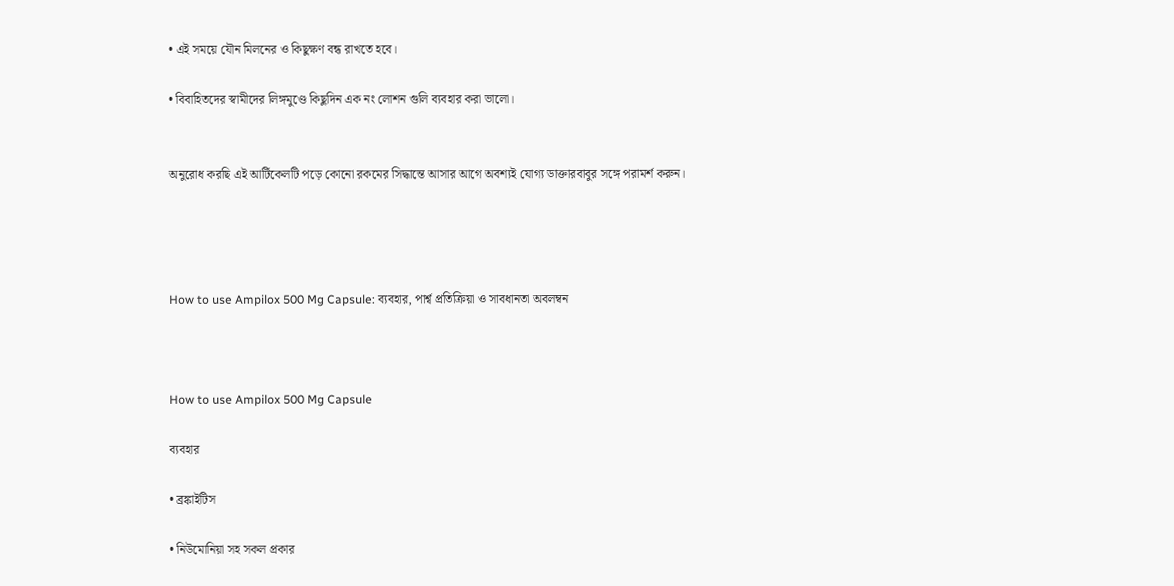• এই সময়ে যৌন মিলনের ও কিছুক্ষণ বন্ধ রাখতে হবে।

• বিবাহিতদের স্বামীদের লিঙ্গমুণ্ডে কিছুদিন এক নং লোশন গুলি ব্যবহার করা ভালো।


অনুরোধ করছি এই আর্টিকেলটি পড়ে কোনো রকমের সিদ্ধান্তে আসার আগে অবশ্যই যোগ্য ডাক্তারবাবুর সঙ্গে পরামর্শ করুন।




How to use Ampilox 500 Mg Capsule: ব্যবহার, পার্শ্ব প্রতিক্রিয়া ও সাবধানতা অবলম্বন



How to use Ampilox 500 Mg Capsule

ব্যবহার

• ব্রঙ্কাইটিস

• নিউমোনিয়া সহ সকল প্রকার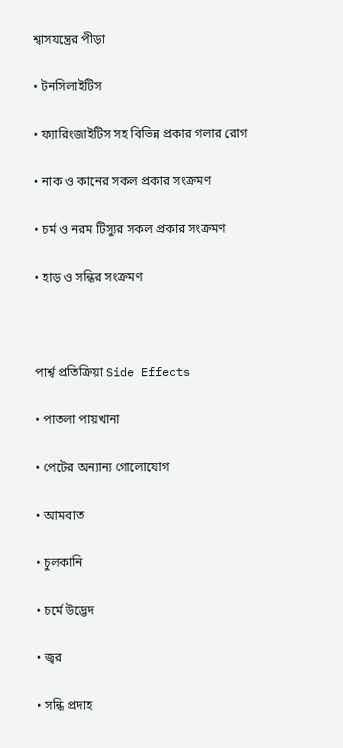শ্বাসযন্ত্রের পীড়া

• টনসিলাইটিস

• ফ্যারিংজাইটিস সহ বিভিন্ন প্রকার গলার রোগ

• নাক ও কানের সকল প্রকার সংক্রমণ

• চর্ম ও নরম টিস্যুর সকল প্রকার সংক্রমণ

• হাড় ও সন্ধির সংক্রমণ



পার্শ্ব প্রতিক্রিয়া Side Effects

• পাতলা পায়খানা

• পেটের অন্যান্য গোলোযোগ

• আমবাত

• চুলকানি

• চর্মে উদ্ভেদ

• জ্বর

• সন্ধি প্রদাহ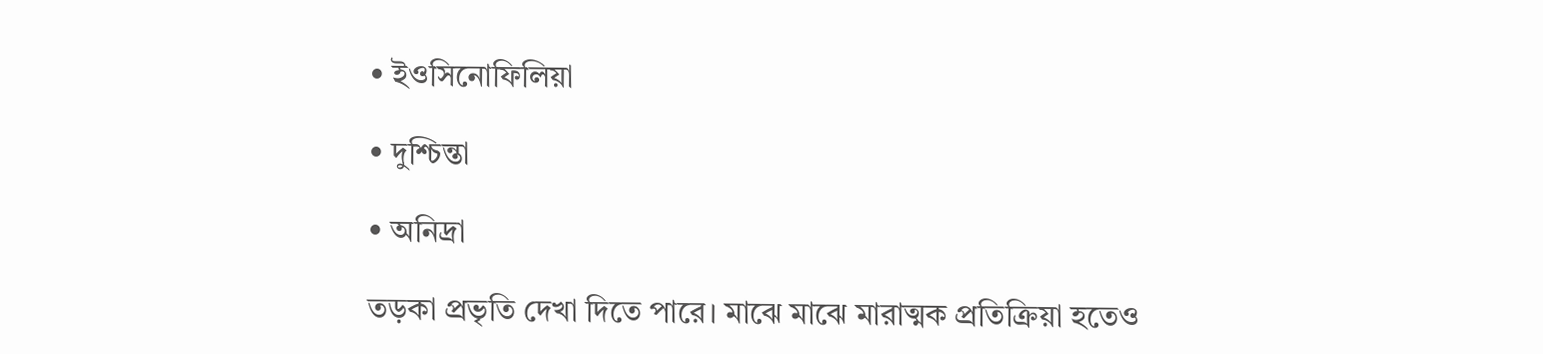• ইওসিনোফিলিয়া

• দুশ্চিন্তা

• অনিদ্রা

তড়কা প্রভৃতি দেখা দিতে পারে। মাঝে মাঝে মারাত্মক প্রতিক্রিয়া হতেও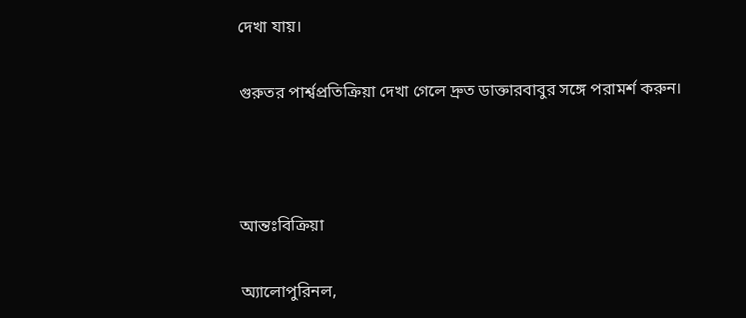দেখা যায়।

গুরুতর পার্শ্বপ্রতিক্রিয়া দেখা গেলে দ্রুত ডাক্তারবাবুর সঙ্গে পরামর্শ করুন।



আন্তঃবিক্রিয়া

অ্যালোপুরিনল,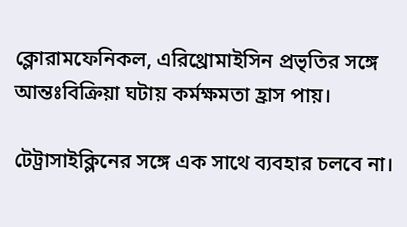ক্লোরামফেনিকল, এরিথ্রোমাইসিন প্রভৃতির সঙ্গে আন্তঃবিক্রিয়া ঘটায় কর্মক্ষমতা হ্রাস পায়।

টেট্রাসাইক্লিনের সঙ্গে এক সাথে ব্যবহার চলবে না।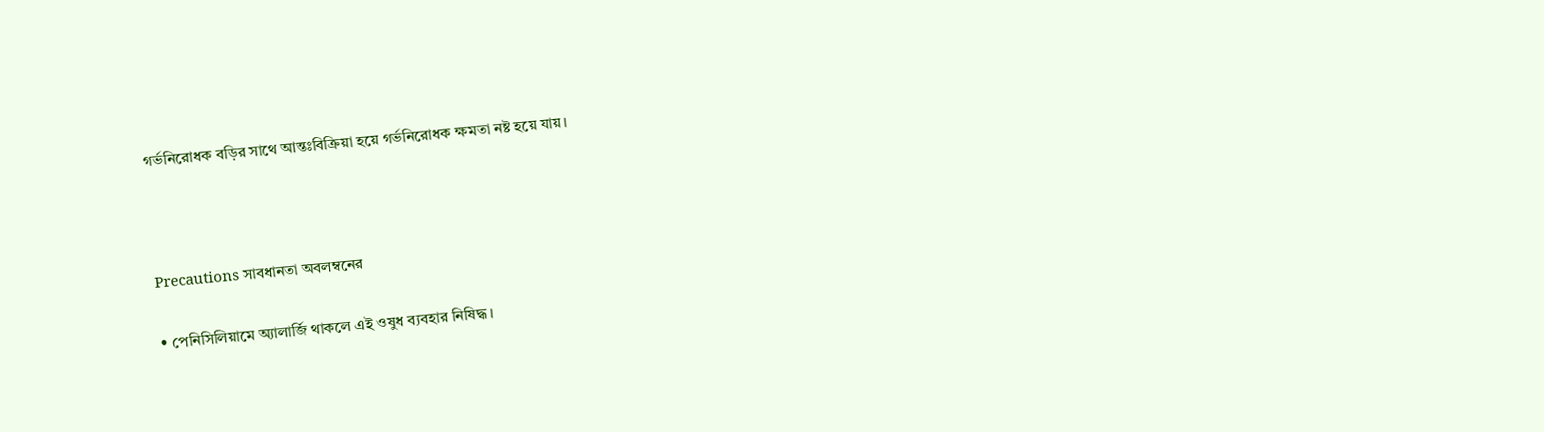গর্ভনিরোধক বড়ির সাথে আন্তঃবিক্রিয়া হয়ে গর্ভনিরোধক ক্ষমতা নষ্ট হয়ে যায়।



Precautions সাবধানতা অবলম্বনের

• পেনিসিলিয়ামে অ্যালার্জি থাকলে এই ওষুধ ব্যবহার নিষিদ্ধ।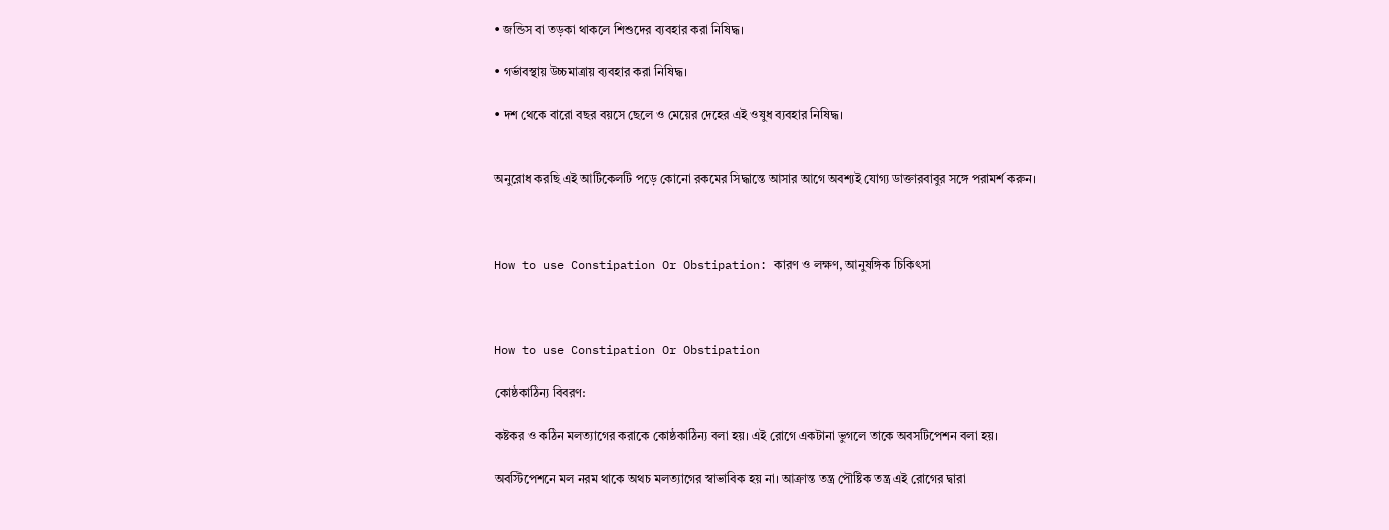• জন্ডিস বা তড়কা থাকলে শিশুদের ব্যবহার করা নিষিদ্ধ।

• গর্ভাবস্থায় উচ্চমাত্রায় ব্যবহার করা নিষিদ্ধ।

• দশ থেকে বারো বছর বয়সে ছেলে ও মেয়ের দেহের এই ওষুধ ব্যবহার নিষিদ্ধ।


অনুরোধ করছি এই আর্টিকেলটি পড়ে কোনো রকমের সিদ্ধান্তে আসার আগে অবশ্যই যোগ্য ডাক্তারবাবুর সঙ্গে পরামর্শ করুন।



How to use Constipation Or Obstipation: কারণ ও লক্ষণ, আনুষঙ্গিক চিকিৎসা



How to use Constipation Or Obstipation

কোষ্ঠকাঠিন্য বিবরণ:

কষ্টকর ও কঠিন মলত্যাগের করাকে কোষ্ঠকাঠিন্য বলা হয়। এই রোগে একটানা ভুগলে তাকে অবসটিপেশন বলা হয়।

অবস্টিপেশনে মল নরম থাকে অথচ মলত্যাগের স্বাভাবিক হয় না। আক্রান্ত তন্ত্র পৌষ্টিক তন্ত্র এই রোগের দ্বারা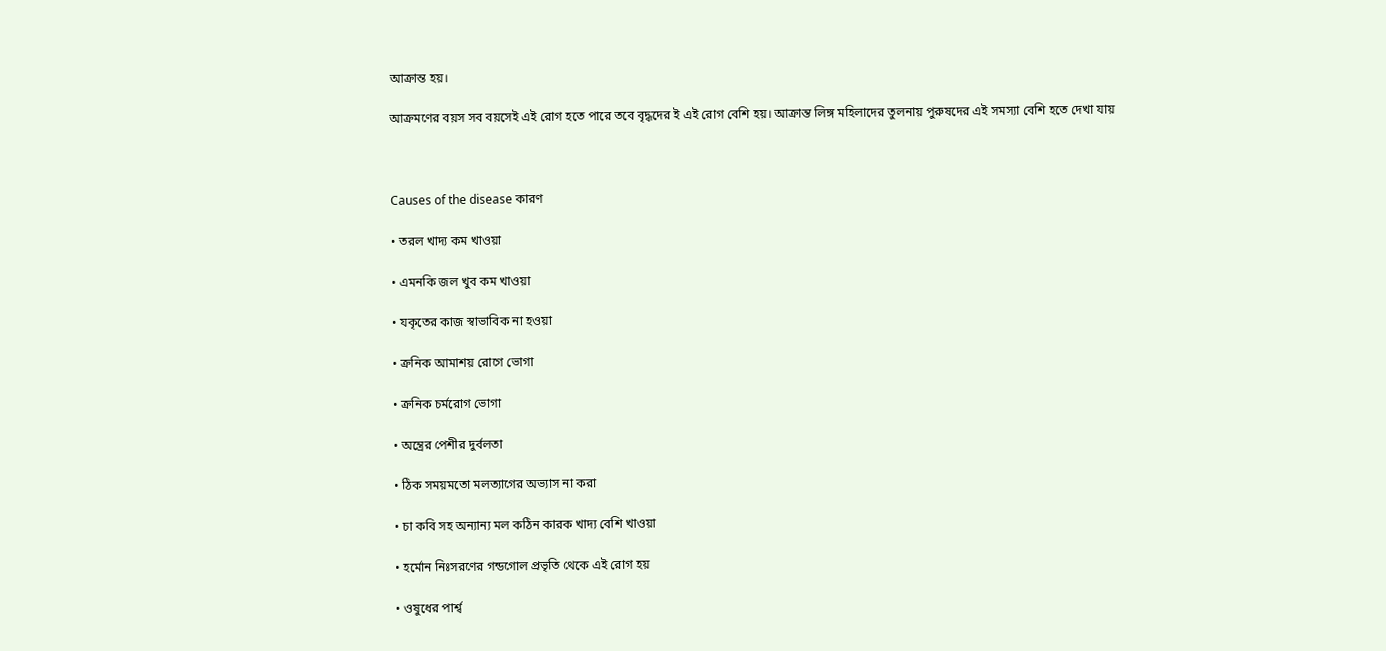আক্রান্ত হয়।

আক্রমণের বয়স সব বয়সেই এই রোগ হতে পারে তবে বৃদ্ধদের ই এই রোগ বেশি হয়। আক্রান্ত লিঙ্গ মহিলাদের তুলনায় পুরুষদের এই সমস্যা বেশি হতে দেখা যায়



Causes of the disease কারণ

• তরল খাদ্য কম খাওয়া

• এমনকি জল খুব কম খাওয়া

• যকৃতের কাজ স্বাভাবিক না হওয়া

• ক্রনিক আমাশয় রোগে ভোগা

• ক্রনিক চর্মরোগ ভোগা

• অন্ত্রের পেশীর দুর্বলতা

• ঠিক সময়মতো মলত্যাগের অভ্যাস না করা

• চা কবি সহ অন্যান্য মল কঠিন কারক খাদ্য বেশি খাওয়া

• হর্মোন নিঃসরণের গন্ডগোল প্রভৃতি থেকে এই রোগ হয়

• ওষুধের পার্শ্ব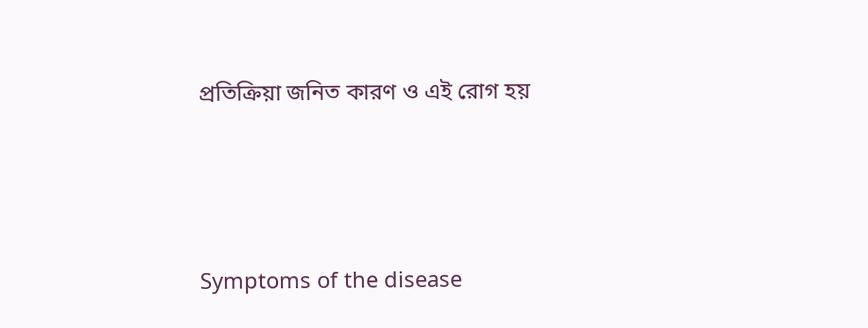প্রতিক্রিয়া জনিত কারণ ও এই রোগ হয়



Symptoms of the disease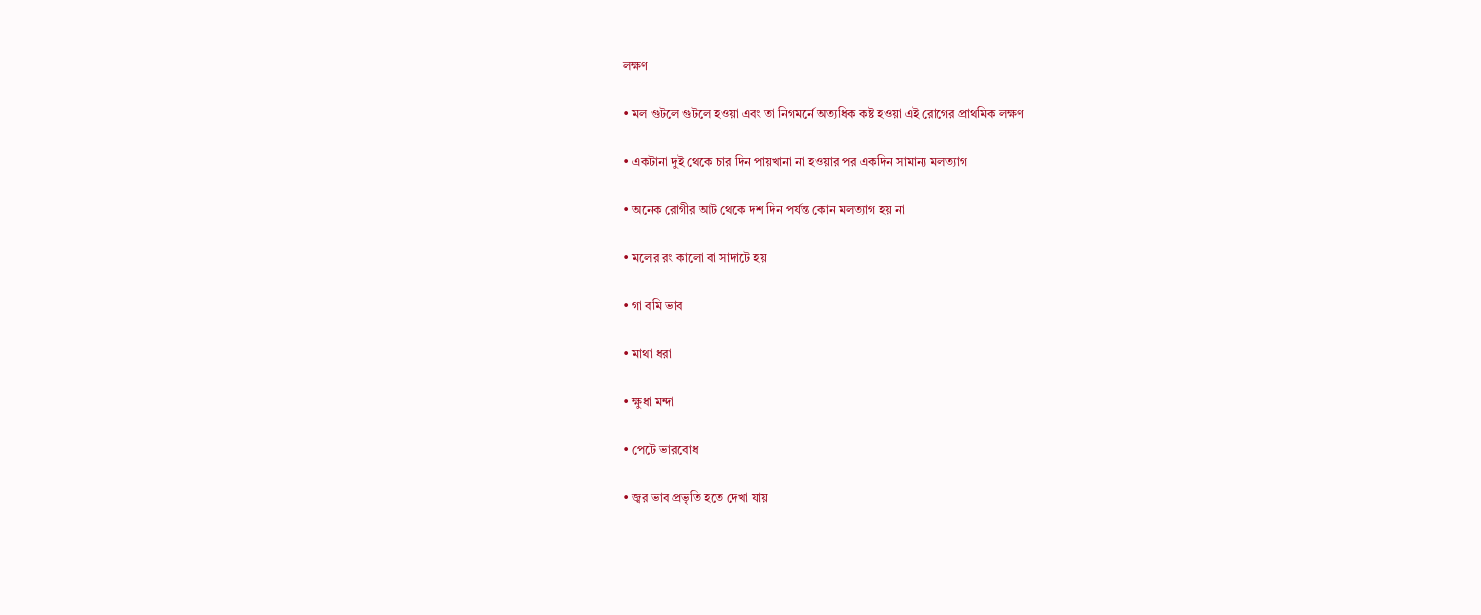লক্ষণ

• মল গুটলে গুটলে হওয়া এবং তা নিগমর্নে অত্যধিক কষ্ট হওয়া এই রোগের প্রাথমিক লক্ষণ

• একটানা দুই থেকে চার দিন পায়খানা না হওয়ার পর একদিন সামান্য মলত্যাগ

• অনেক রোগীর আট থেকে দশ দিন পর্যন্ত কোন মলত্যাগ হয় না

• মলের রং কালো বা সাদাটে হয়

• গা বমি ভাব

• মাথা ধরা

• ক্ষুধা মন্দা

• পেটে ভারবোধ

• জ্বর ভাব প্রভৃতি হতে দেখা যায়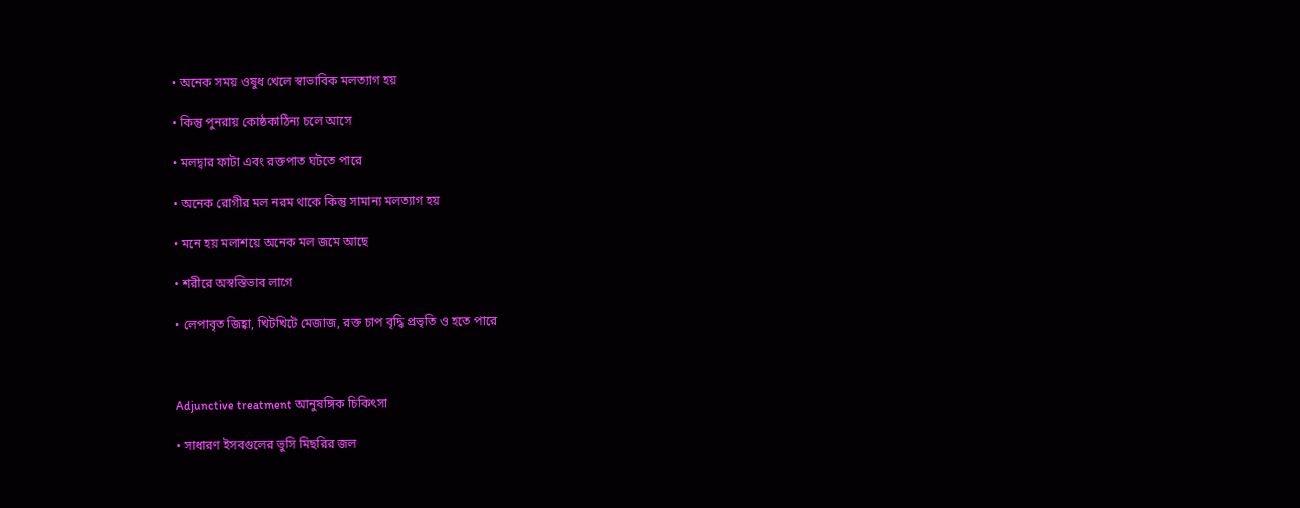• অনেক সময় ওষুধ খেলে স্বাভাবিক মলত্যাগ হয়

• কিন্তু পুনরায় কোষ্ঠকাঠিন্য চলে আসে

• মলদ্বার ফাটা এবং রক্তপাত ঘটতে পারে

• অনেক রোগীর মল নরম থাকে কিন্তু সামান্য মলত্যাগ হয়

• মনে হয় মলাশয়ে অনেক মল জমে আছে

• শরীরে অস্বস্তিভাব লাগে

• লেপাবৃত জিহ্বা, খিটখিটে মেজাজ, রক্ত চাপ বৃদ্ধি প্রভৃতি ও হতে পারে



Adjunctive treatment আনুষঙ্গিক চিকিৎসা

• সাধারণ ইসবগুলের ভুসি মিছরির জল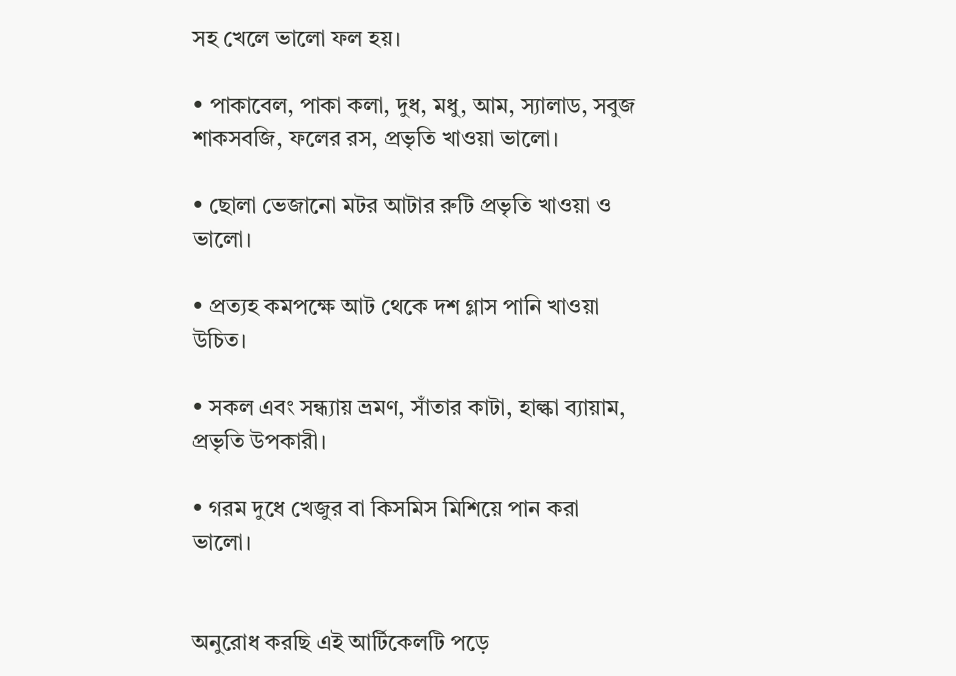সহ খেলে ভালো ফল হয়।

• পাকাবেল, পাকা কলা, দুধ, মধু, আম, স্যালাড, সবুজ শাকসবজি, ফলের রস, প্রভৃতি খাওয়া ভালো।

• ছোলা ভেজানো মটর আটার রুটি প্রভৃতি খাওয়া ও ভালো।

• প্রত্যহ কমপক্ষে আট থেকে দশ গ্লাস পানি খাওয়া উচিত।

• সকল এবং সন্ধ্যায় ভ্রমণ, সাঁতার কাটা, হাল্কা ব্যায়াম, প্রভৃতি উপকারী।

• গরম দুধে খেজুর বা কিসমিস মিশিয়ে পান করা ভালো।


অনুরোধ করছি এই আর্টিকেলটি পড়ে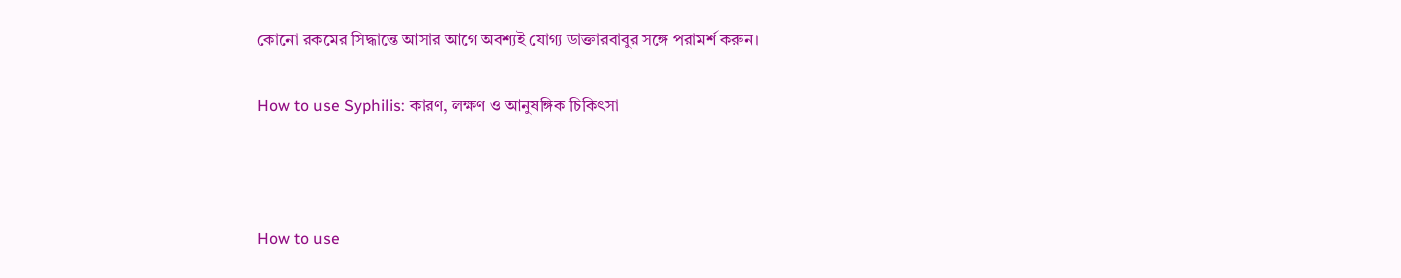কোনো রকমের সিদ্ধান্তে আসার আগে অবশ্যই যোগ্য ডাক্তারবাবুর সঙ্গে পরামর্শ করুন।

How to use Syphilis: কারণ, লক্ষণ ও আনুষঙ্গিক চিকিৎসা



How to use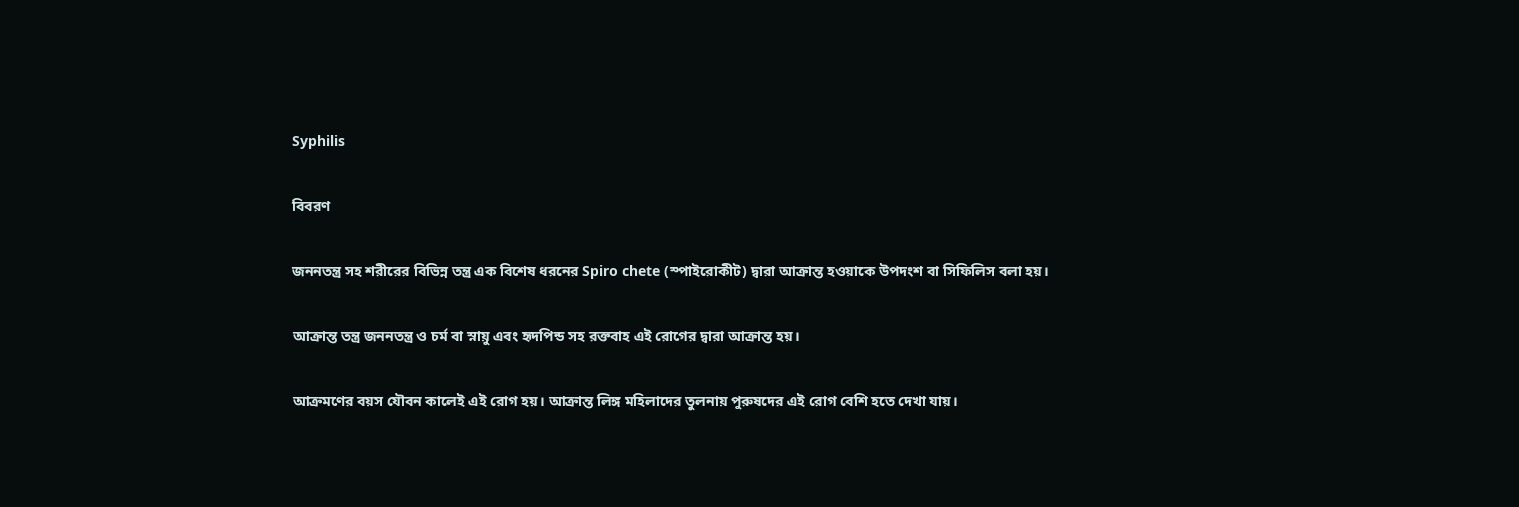Syphilis

বিবরণ

জননতন্ত্র সহ শরীরের বিভিন্ন তন্ত্র এক বিশেষ ধরনের Spiro chete (স্পাইরোকীট) দ্বারা আক্রান্ত হওয়াকে উপদংশ বা সিফিলিস বলা হয়।

আক্রান্ত তন্ত্র জননতন্ত্র ও চর্ম বা স্নায়ু এবং হৃদপিন্ড সহ রক্তবাহ এই রোগের দ্বারা আক্রান্ত হয়।

আক্রমণের বয়স যৌবন কালেই এই রোগ হয়। আক্রান্ত লিঙ্গ মহিলাদের তুলনায় পুরুষদের এই রোগ বেশি হতে দেখা যায়।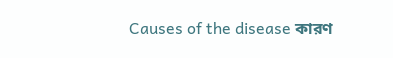Causes of the disease কারণ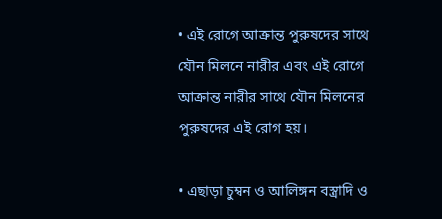• এই রোগে আক্রান্ত পুরুষদের সাথে যৌন মিলনে নারীর এবং এই রোগে আক্রান্ত নারীর সাথে যৌন মিলনের পুরুষদের এই রোগ হয়।

• এছাড়া চুম্বন ও আলিঙ্গন বস্ত্রাদি ও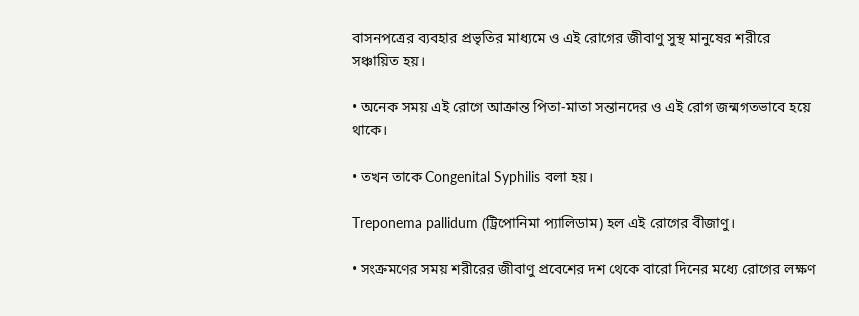বাসনপত্রের ব্যবহার প্রভৃতির মাধ্যমে ও এই রোগের জীবাণু সুস্থ মানুষের শরীরে সঞ্চায়িত হয়।

• অনেক সময় এই রোগে আক্রান্ত পিতা-মাতা সন্তানদের ও এই রোগ জন্মগতভাবে হয়ে থাকে।

• তখন তাকে Congenital Syphilis বলা হয়।

Treponema pallidum (ট্রিপোনিমা প্যালিডাম) হল এই রোগের বীজাণু।

• সংক্রমণের সময় শরীরের জীবাণু প্রবেশের দশ থেকে বারো দিনের মধ্যে রোগের লক্ষণ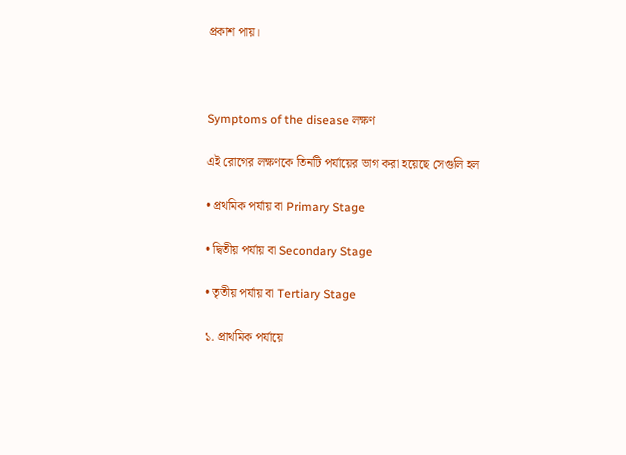প্রকাশ পায়।



Symptoms of the disease লক্ষণ

এই রোগের লক্ষণকে তিনটি পর্যায়ের ভাগ করা হয়েছে সেগুলি হল

• প্রথমিক পর্যায় বা Primary Stage

• দ্বিতীয় পর্যায় বা Secondary Stage

• তৃতীয় পর্যায় বা Tertiary Stage

১. প্রাথমিক পর্যায়ে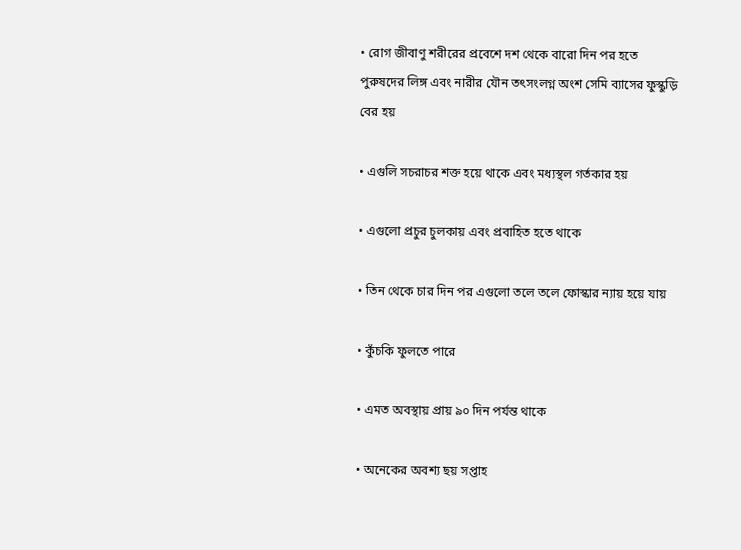• রোগ জীবাণু শরীরের প্রবেশে দশ থেকে বারো দিন পর হতে পুরুষদের লিঙ্গ এবং নারীর যৌন তৎসংলগ্ন অংশ সেমি ব্যাসের ফুস্কুড়ি বের হয়

• এগুলি সচরাচর শক্ত হয়ে থাকে এবং মধ্যস্থল গর্তকার হয়

• এগুলো প্রচুর চুলকায় এবং প্রবাহিত হতে থাকে

• তিন থেকে চার দিন পর এগুলো তলে তলে ফোস্কার ন্যায় হয়ে যায়

• কুঁচকি ফুলতে পারে

• এমত অবস্থায় প্রায় ৯০ দিন পর্যন্ত থাকে

• অনেকের অবশ্য ছয় সপ্তাহ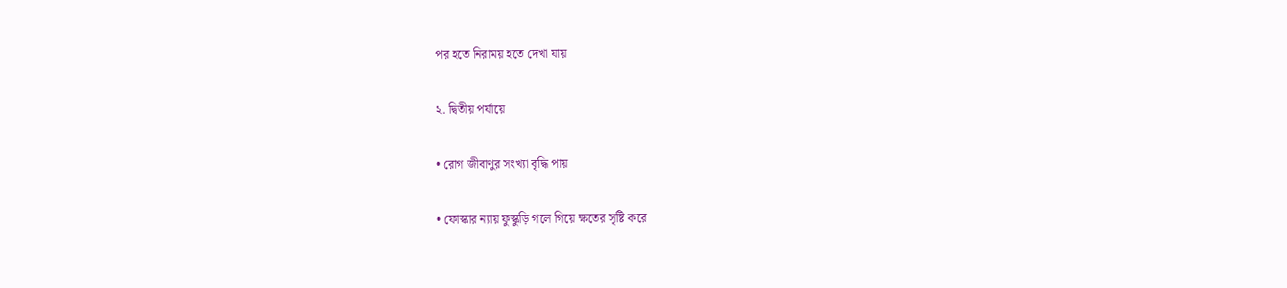পর হতে নিরাময় হতে দেখা যায়

২. দ্বিতীয় পর্যায়ে

• রোগ জীবাণুর সংখ্যা বৃদ্ধি পায়

• ফোস্কার ন্যায় ফুস্কুড়ি গলে গিয়ে ক্ষতের সৃষ্টি করে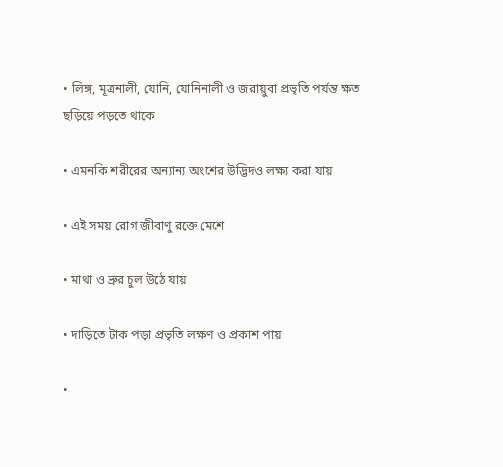• লিঙ্গ, মূত্রনালী, যোনি, যোনিনালী ও জরায়ুবা প্রভৃতি পর্যন্ত ক্ষত ছড়িয়ে পড়তে থাকে

• এমনকি শরীরের অন্যান্য অংশের উদ্ভিদও লক্ষ্য করা যায়

• এই সময় রোগ জীবাণু রক্তে মেশে

• মাথা ও ভ্রুর চুল উঠে যায়

• দাড়িতে টাক পড়া প্রভৃতি লক্ষণ ও প্রকাশ পায়

•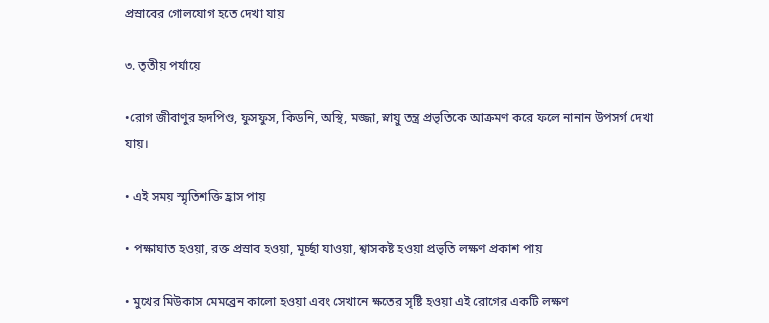প্রস্রাবের গোলযোগ হতে দেখা যায়

৩. তৃতীয় পর্যায়ে

•রোগ জীবাণুর হৃদপিণ্ড, ফুসফুস, কিডনি, অস্থি, মজ্জা, স্নায়ু তন্ত্র প্রভৃতিকে আক্রমণ করে ফলে নানান উপসর্গ দেখা যায়।

• এই সময় স্মৃতিশক্তি হ্রাস পায়

• পক্ষাঘাত হওয়া, রক্ত প্রস্রাব হওয়া, মূর্চ্ছা যাওয়া, শ্বাসকষ্ট হওয়া প্রভৃতি লক্ষণ প্রকাশ পায়

• মুখের মিউকাস মেমব্রেন কালো হওয়া এবং সেখানে ক্ষতের সৃষ্টি হওয়া এই রোগের একটি লক্ষণ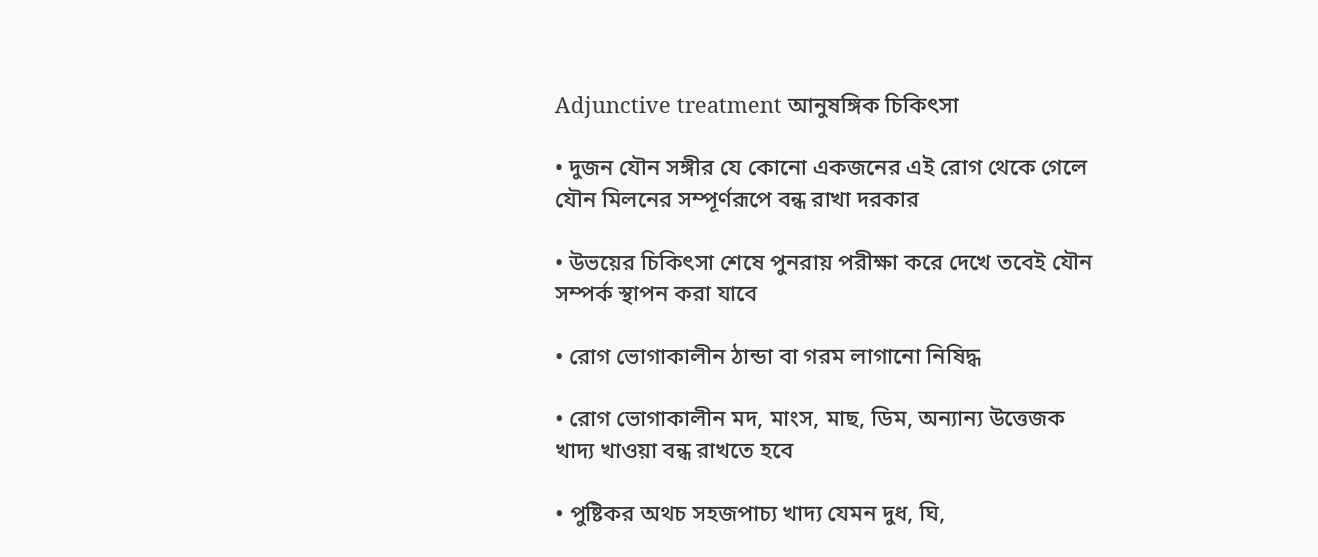Adjunctive treatment আনুষঙ্গিক চিকিৎসা

• দুজন যৌন সঙ্গীর যে কোনো একজনের এই রোগ থেকে গেলে যৌন মিলনের সম্পূর্ণরূপে বন্ধ রাখা দরকার

• উভয়ের চিকিৎসা শেষে পুনরায় পরীক্ষা করে দেখে তবেই যৌন সম্পর্ক স্থাপন করা যাবে

• রোগ ভোগাকালীন ঠান্ডা বা গরম লাগানো নিষিদ্ধ

• রোগ ভোগাকালীন মদ, মাংস, মাছ, ডিম, অন্যান্য উত্তেজক খাদ্য খাওয়া বন্ধ রাখতে হবে

• পুষ্টিকর অথচ সহজপাচ্য খাদ্য যেমন দুধ, ঘি,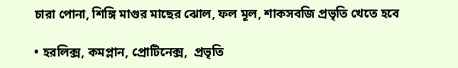চারা পোনা, শিঙ্গি মাগুর মাছের ঝোল, ফল মূল, শাকসবজি প্রভৃতি খেতে হবে

• হরলিক্স, কমপ্লান, প্রোটিনেক্স,  প্রভৃতি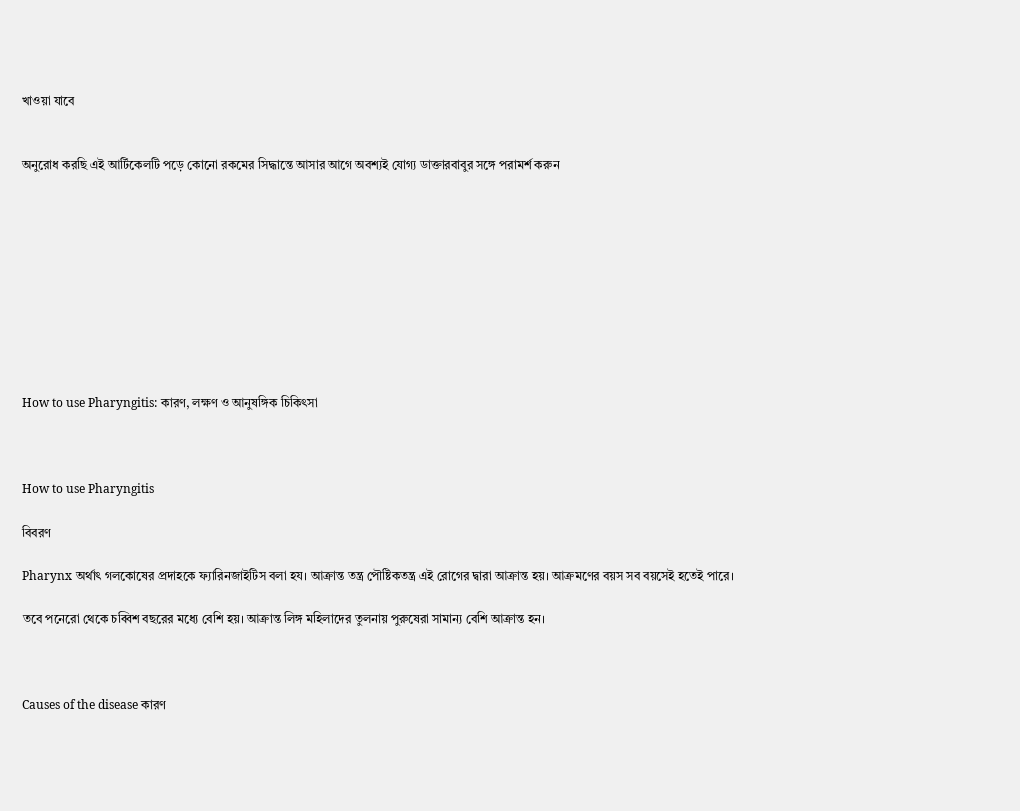খাওয়া যাবে


অনুরোধ করছি এই আর্টিকেলটি পড়ে কোনো রকমের সিদ্ধান্তে আসার আগে অবশ্যই যোগ্য ডাক্তারবাবুর সঙ্গে পরামর্শ করুন










How to use Pharyngitis: কারণ, লক্ষণ ও আনুষঙ্গিক চিকিৎসা



How to use Pharyngitis

বিবরণ

Pharynx অর্থাৎ গলকোষের প্রদাহকে ফ্যারিনজাইটিস বলা হয। আক্রান্ত তন্ত্র পৌষ্টিকতন্ত্র এই রোগের দ্বারা আক্রান্ত হয়। আক্রমণের বয়স সব বয়সেই হতেই পারে।

তবে পনেরো থেকে চব্বিশ বছরের মধ্যে বেশি হয়। আক্রান্ত লিঙ্গ মহিলাদের তুলনায় পুরুষেরা সামান্য বেশি আক্রান্ত হন।



Causes of the disease কারণ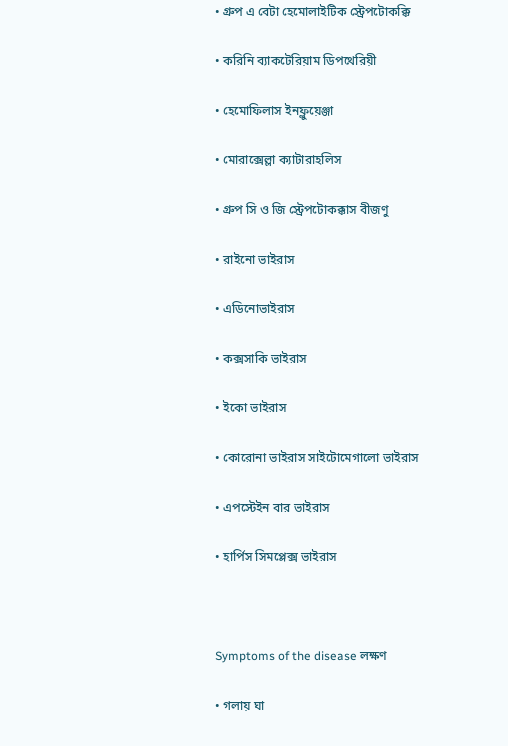• গ্ৰুপ এ বেটা হেমোলাইটিক স্ট্রেপটোকক্কি

• করিনি ব্যাকটেরিয়াম ডিপথেরিয়ী

• হেমোফিলাস ইনফ্লুয়েঞ্জা

• মোরাক্সেল্লা ক্যাটারাহলিস

• গ্ৰুপ সি ও জি স্ট্রেপটোকক্কাস বীজণু

• রাইনো ভাইরাস

• এডিনোভাইরাস

• কক্সসাকি ভাইরাস

• ইকো ভাইরাস

• কোরোনা ভাইরাস সাইটোমেগালো ভাইরাস

• এপস্টেইন বার ভাইরাস

• হার্পিস সিমপ্লেক্স ভাইরাস



Symptoms of the disease লক্ষণ

• গলায় ঘা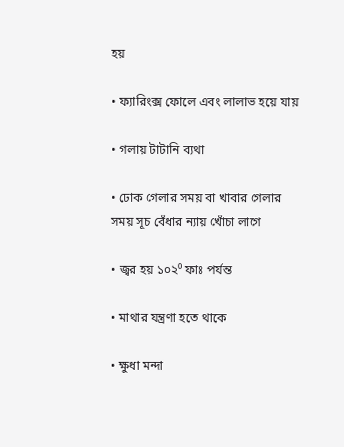হয়

• ফ্যারিংক্স ফোলে এবং লালাভ হয়ে যায়

• গলায় টাটানি ব্যথা

• ঢোক গেলার সময় বা খাবার গেলার সময় সূচ বেঁধার ন্যায় খোঁচা লাগে

• জ্বর হয় ১০২⁰ ফাঃ পর্যন্ত

• মাথার যন্ত্রণা হতে থাকে

• ক্ষুধা মন্দা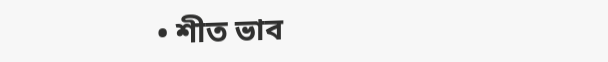• শীত ভাব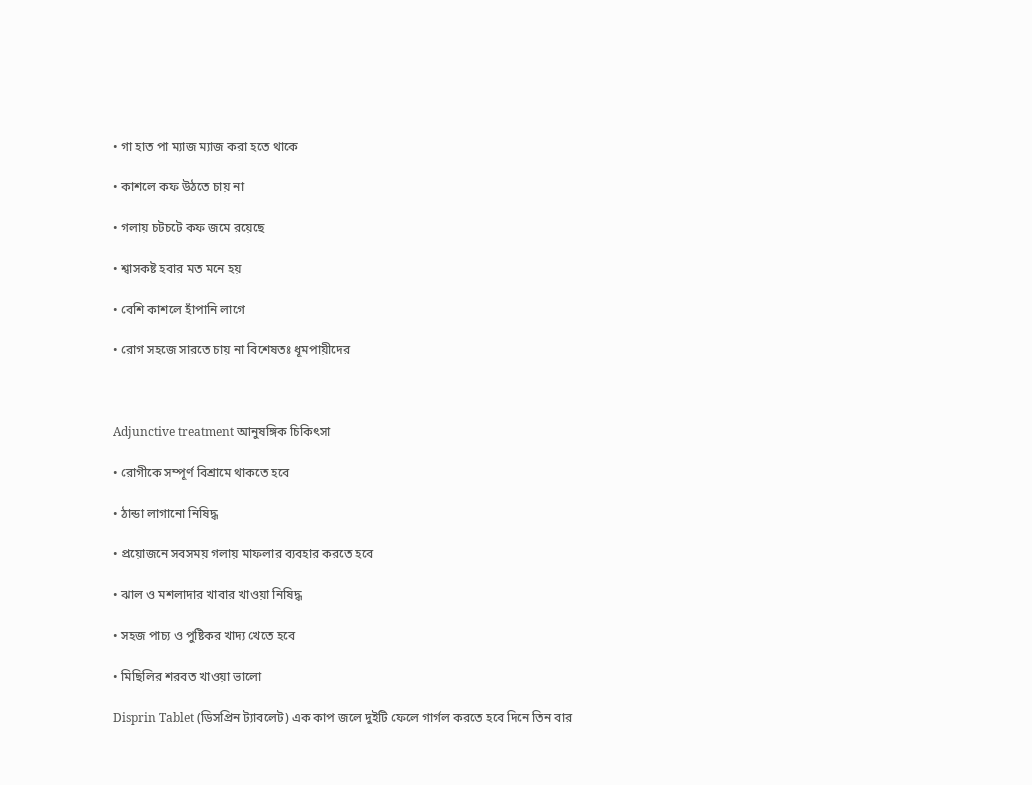• গা হাত পা ম্যাজ ম্যাজ করা হতে থাকে

• কাশলে কফ উঠতে চায় না

• গলায় চটচটে কফ জমে রয়েছে

• শ্বাসকষ্ট হবার মত মনে হয়

• বেশি কাশলে হাঁপানি লাগে

• রোগ সহজে সারতে চায় না বিশেষতঃ ধূমপায়ীদের



Adjunctive treatment আনুষঙ্গিক চিকিৎসা

• রোগীকে সম্পূর্ণ বিশ্রামে থাকতে হবে

• ঠান্ডা লাগানো নিষিদ্ধ

• প্রয়োজনে সবসময় গলায় মাফলার ব্যবহার করতে হবে

• ঝাল ও মশলাদার খাবার খাওয়া নিষিদ্ধ

• সহজ পাচ্য ও পুষ্টিকর খাদ্য খেতে হবে

• মিছিলির শরবত খাওয়া ভালো

Disprin Tablet (ডিসপ্রিন ট্যাবলেট) এক কাপ জলে দুইটি ফেলে গার্গল করতে হবে দিনে তিন বার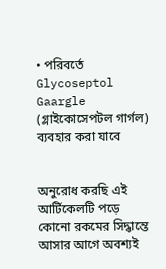• পরিবর্তে Glycoseptol Gaargle (গ্লাইকোসেপটল গার্গল) ব্যবহার করা যাবে


অনুরোধ করছি এই আর্টিকেলটি পড়ে কোনো রকমের সিদ্ধান্তে আসার আগে অবশ্যই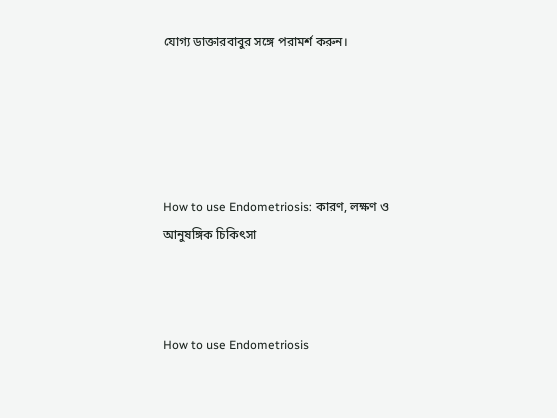যোগ্য ডাক্তারবাবুর সঙ্গে পরামর্শ করুন।





How to use Endometriosis: কারণ, লক্ষণ ও আনুষঙ্গিক চিকিৎসা



How to use Endometriosis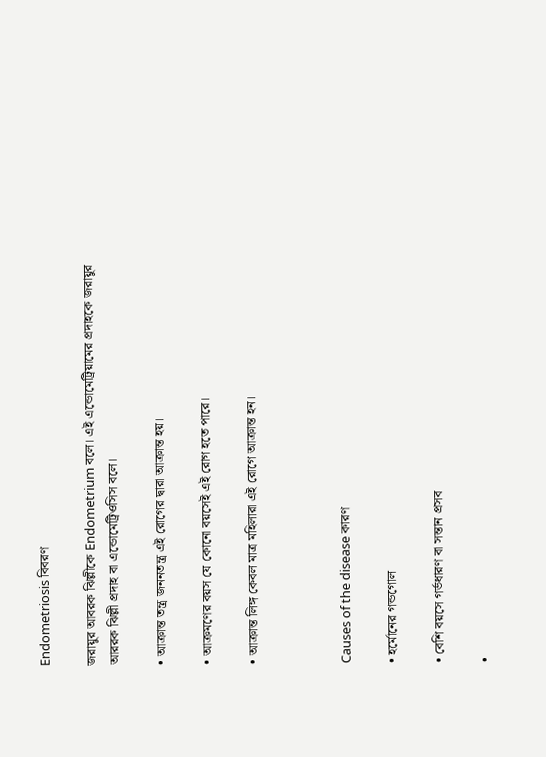Endometriosis বিবরণ

জরায়ুর আবরক ঝিল্লীকে Endometrium বলে। এই এন্ডোমেট্রিয়ামের প্রদাহকে জরায়ুর আররক ঝিল্লী প্রদাহ বা এন্ডোমেট্রিওসিস বলে।

• আক্রান্ত তন্ত্র জননতন্ত্র এই রোগের দ্বারা আক্রান্ত হয়।

• আক্রমণের বয়স যে কোনো বয়সেই এই রোগ হতে পারে।

• আক্রান্ত লিঙ্গ কেবল মাত্র মহিলারা এই রোগে আক্রান্ত হন।



Causes of the disease কারণ

• হর্মোনের গন্ডগোল

• বেশি বয়সে গর্ভধারণ বা সন্তান প্রসব

•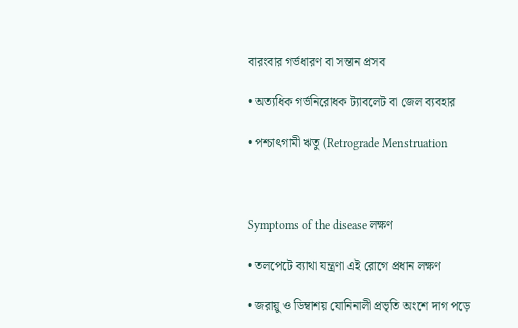বারংবার গর্ভধারণ বা সন্তান প্রসব

• অত্যধিক গর্ভনিরোধক ট্যাবলেট বা জেল ব্যবহার

• পশ্চাৎগামী ঋতু (Retrograde Menstruation



Symptoms of the disease লক্ষণ

• তলপেটে ব্যাথা যন্ত্রণা এই রোগে প্রধান লক্ষণ

• জরায়ু ও ডিম্বাশয় যোনিনালী প্রভৃতি অংশে দাগ পড়ে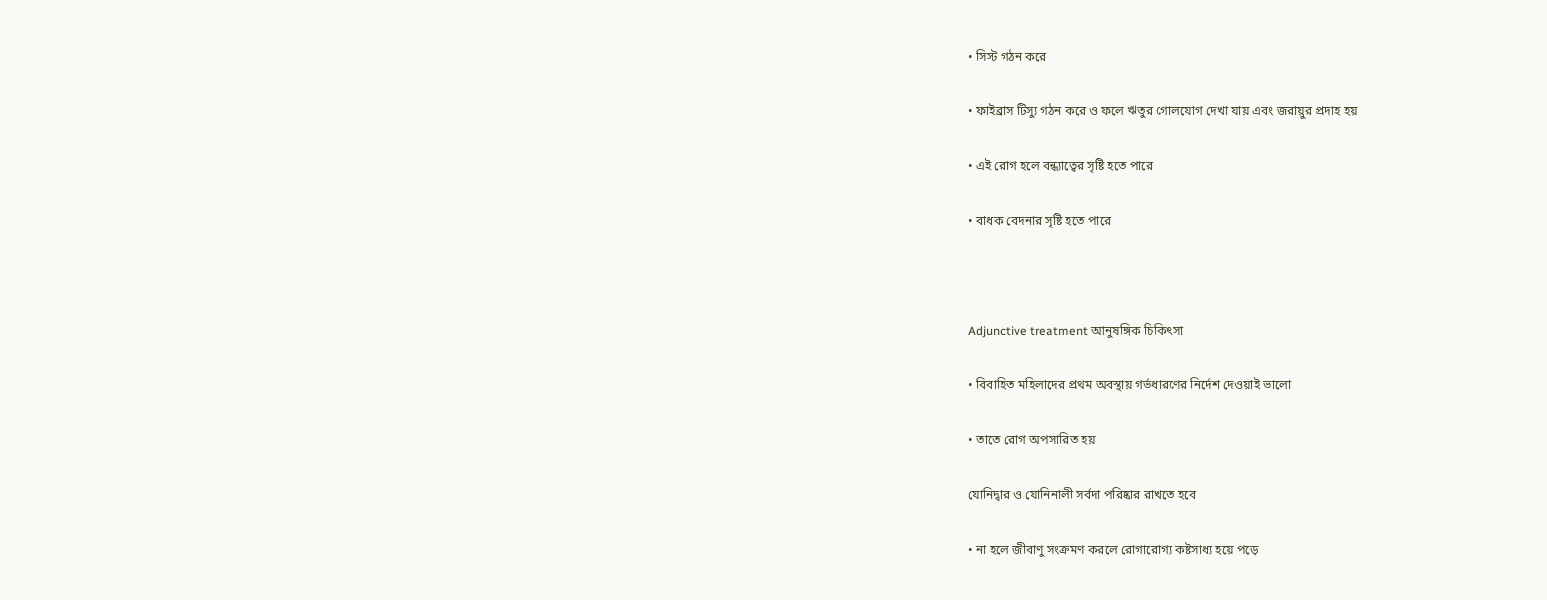• সিস্ট গঠন করে

• ফাইব্রাস টিস্যু গঠন করে ও ফলে ঋতুর গোলযোগ দেখা যায় এবং জরায়ুর প্রদাহ হয়

• এই রোগ হলে বন্ধ্যাত্বের সৃষ্টি হতে পারে

• বাধক বেদনার সৃষ্টি হতে পারে



Adjunctive treatment আনুষঙ্গিক চিকিৎসা

• বিবাহিত মহিলাদের প্রথম অবস্থায় গর্ভধারণের নির্দেশ দেওয়াই ভালো

• তাতে রোগ অপসারিত হয়

যোনিদ্বার ও যোনিনালী সর্বদা পরিষ্কার রাখতে হবে

• না হলে জীবাণু সংক্রমণ করলে রোগারোগ্য কষ্টসাধ্য হয়ে পড়ে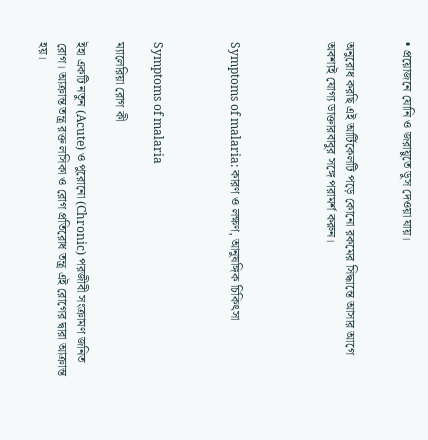• প্রয়োজনে যোনি ও জরায়ুতে ডুস দেওয়া যায়।


অনুরোধ করছি এই আর্টিকেলটি পড়ে কোনো রকমের সিদ্ধান্তে আসার আগে অবশ্যই যোগ্য ডাক্তারবাবুর সঙ্গে পরামর্শ করুন।




Symptoms of malaria: কারণ ও লক্ষণ, আনুষঙ্গিক চিকিৎসা



Symptoms of malaria

ম্যালেরিয়া রোগ কী

ইহা একটি নতুন (Acute) ও পুরোনো (Chronic) পরজীবী সংক্রামণ জনিত রোগ। আক্রান্ত তন্ত্র রক্ত লসিকা ও রোগ প্রতিরোধ তন্ত্র এই রোগের দ্বারা আক্রান্ত হয়।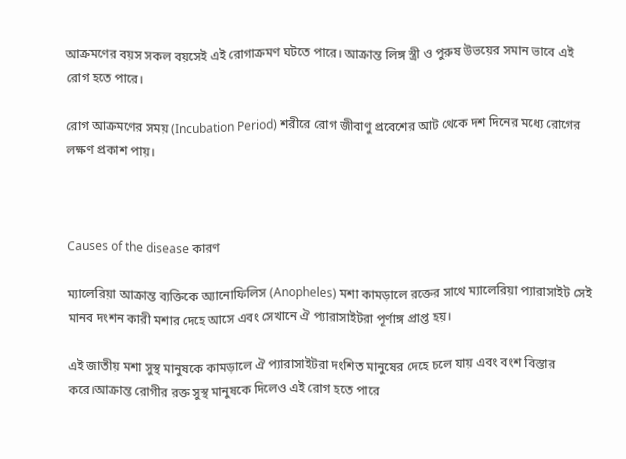আক্রমণের বয়স সকল বয়সেই এই রোগাক্রমণ ঘটতে পারে। আক্রান্ত লিঙ্গ স্ত্রী ও পুরুষ উভয়ের সমান ভাবে এই রোগ হতে পারে।

রোগ আক্রমণের সময় (Incubation Period) শরীরে রোগ জীবাণু প্রবেশের আট থেকে দশ দিনের মধ্যে রোগের লক্ষণ প্রকাশ পায়।



Causes of the disease কারণ

ম্যালেরিয়া আক্রান্ত ব্যক্তিকে অ্যানোফিলিস (Anopheles) মশা কামড়ালে রক্তের সাথে ম্যালেরিয়া প্যারাসাইট সেই মানব দংশন কারী মশার দেহে আসে এবং সেখানে ঐ প্যারাসাইটরা পূর্ণাঙ্গ প্রাপ্ত হয়।

এই জাতীয় মশা সুস্থ মানুষকে কামড়ালে ঐ প্যারাসাইটরা দংশিত মানুষের দেহে চলে যায় এবং বংশ বিস্তার করে।আক্রান্ত রোগীর রক্ত সুস্থ মানুষকে দিলেও এই রোগ হতে পারে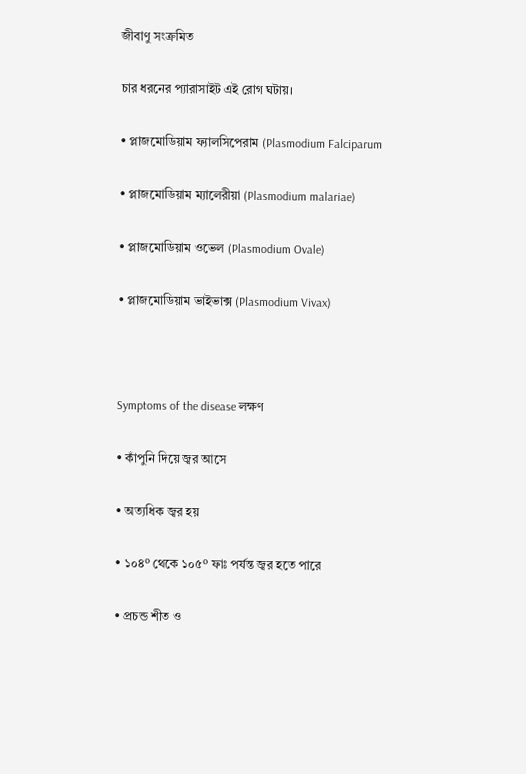জীবাণু সংক্রমিত

চার ধরনের প্যারাসাইট এই রোগ ঘটায়।

• প্লাজমোডিয়াম ফ্যালসিপেরাম (Plasmodium Falciparum

• প্লাজমোডিয়াম ম্যালেরীয়া (Plasmodium malariae)

• প্লাজমোডিয়াম ওভেল (Plasmodium Ovale)

• প্লাজমোডিয়াম ভাইভাক্স (Plasmodium Vivax)



Symptoms of the disease লক্ষণ

• কাঁপুনি দিয়ে জ্বর আসে

• অত্যধিক জ্বর হয়

• ১০৪⁰ থেকে ১০৫⁰ ফাঃ পর্যন্ত জ্বর হতে পারে

• প্রচন্ড শীত ও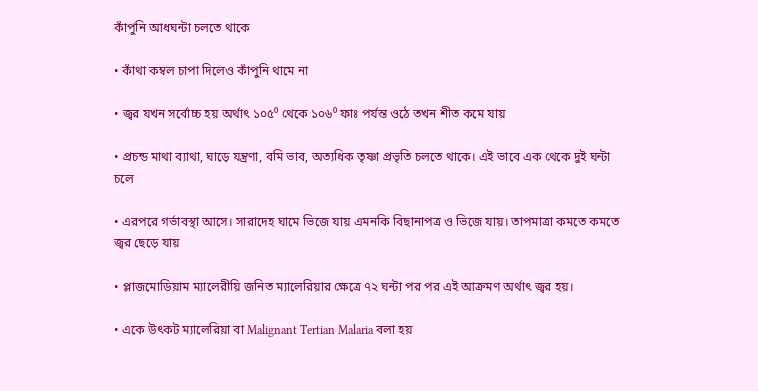কাঁপুনি আধঘন্টা চলতে থাকে

• কাঁথা কম্বল চাপা দিলেও কাঁপুনি থামে না

• জ্বর যখন সর্বোচ্চ হয় অর্থাৎ ১০৫⁰ থেকে ১০৬⁰ ফাঃ পর্যন্ত ওঠে তখন শীত কমে যায়

• প্রচন্ড মাথা ব্যাথা, ঘাড়ে যন্ত্রণা, বমি ভাব, অত্যধিক তৃষ্ণা প্রভৃতি চলতে থাকে। এই ভাবে এক থেকে দুই ঘন্টা চলে

• এরপরে গর্ভাবস্থা আসে। সারাদেহ ঘামে ভিজে যায় এমনকি বিছানাপত্র ও ভিজে যায়। তাপমাত্রা কমতে কমতে জ্বর ছেড়ে যায়

• প্লাজমোডিয়াম ম্যালেরীয়ি জনিত ম্যালেরিয়ার ক্ষেত্রে ৭২ ঘন্টা পর পর এই আক্রমণ অর্থাৎ জ্বর হয়।

• একে উৎকট ম্যালেরিয়া বা Malignant Tertian Malaria বলা হয়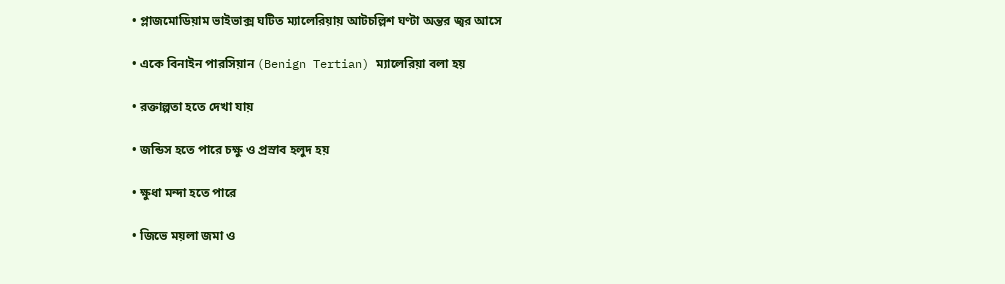• প্লাজমোডিয়াম ভাইভাক্স ঘটিত ম্যালেরিয়ায় আটচল্লিশ ঘণ্টা অন্তর জ্বর আসে

• একে বিনাইন পারসিয়ান (Benign Tertian) ম্যালেরিয়া বলা হয়

• রক্তাল্পতা হতে দেখা যায়

• জন্ডিস হতে পারে চক্ষু ও প্রস্রাব হলুদ হয়

• ক্ষুধা মন্দা হতে পারে

• জিভে ময়লা জমা ও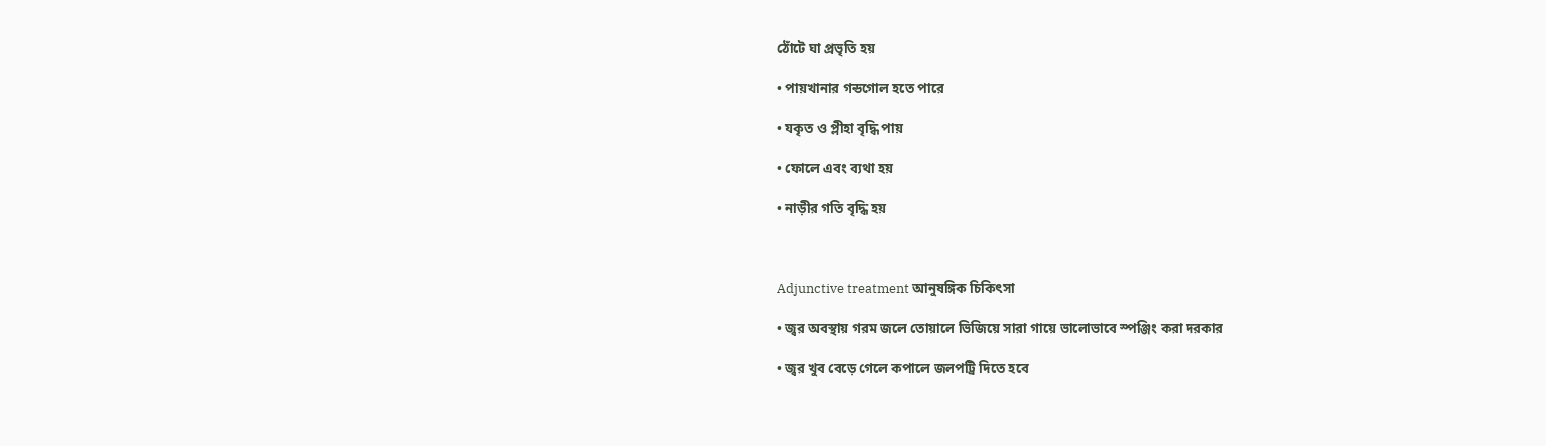ঠোঁটে ঘা প্রভৃতি হয়

• পায়খানার গন্ডগোল হতে পারে

• যকৃত ও প্লীহা বৃদ্ধি পায়

• ফোলে এবং ব্যথা হয়

• নাড়ীর গতি বৃদ্ধি হয়



Adjunctive treatment আনুষঙ্গিক চিকিৎসা

• জ্বর অবস্থায় গরম জলে তোয়ালে ভিজিয়ে সারা গায়ে ভালোভাবে স্পঞ্জিং করা দরকার

• জ্বর খুব বেড়ে গেলে কপালে জলপট্রি দিতে হবে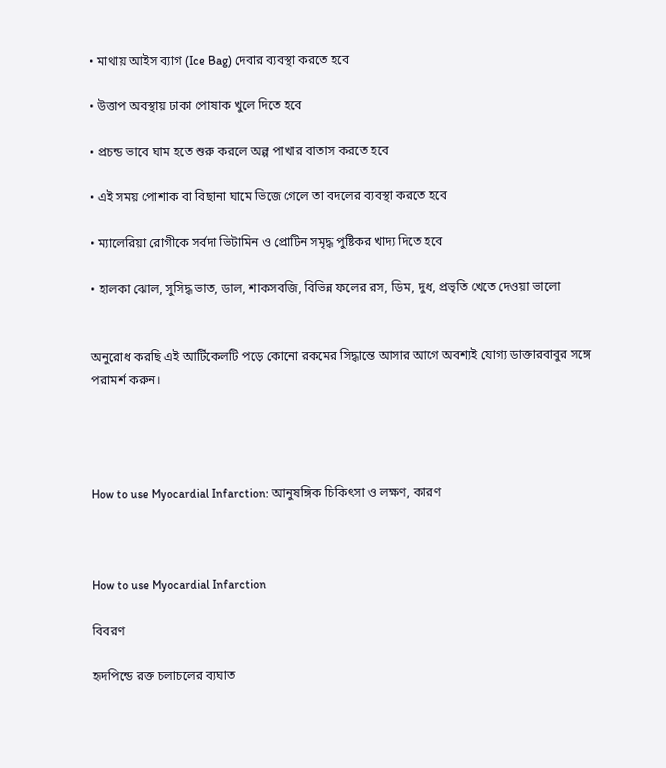• মাথায় আইস ব্যাগ (Ice Bag) দেবার ব্যবস্থা করতে হবে

• উত্তাপ অবস্থায় ঢাকা পোষাক খুলে দিতে হবে

• প্রচন্ড ভাবে ঘাম হতে শুরু করলে অল্প পাখার বাতাস করতে হবে

• এই সময় পোশাক বা বিছানা ঘামে ভিজে গেলে তা বদলের ব্যবস্থা করতে হবে

• ম্যালেরিয়া রোগীকে সর্বদা ভিটামিন ও প্রোটিন সমৃদ্ধ পুষ্টিকর খাদ্য দিতে হবে

• হালকা ঝোল, সুসিদ্ধ ভাত, ডাল, শাকসবজি, বিভিন্ন ফলের রস, ডিম, দুধ, প্রভৃতি খেতে দেওয়া ভালো


অনুরোধ করছি এই আর্টিকেলটি পড়ে কোনো রকমের সিদ্ধান্তে আসার আগে অবশ্যই যোগ্য ডাক্তারবাবুর সঙ্গে পরামর্শ করুন।




How to use Myocardial Infarction: আনুষঙ্গিক চিকিৎসা ও লক্ষণ, কারণ



How to use Myocardial Infarction

বিবরণ

হৃদপিন্ডে রক্ত চলাচলের ব্যঘাত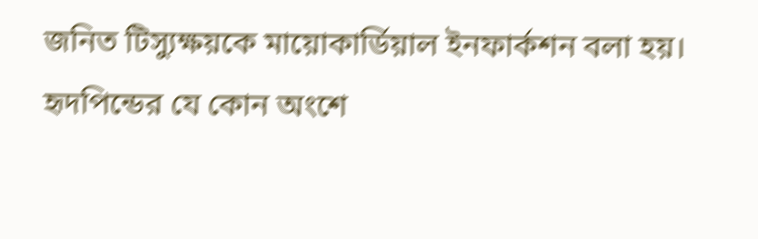জনিত টিস্যুক্ষয়কে মায়োকার্ডিয়াল ইনফার্কশন বলা হয়। হৃদপিন্ডের যে কোন অংশে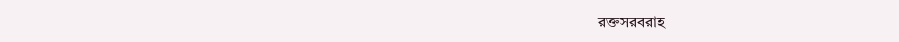রক্তসরবরাহ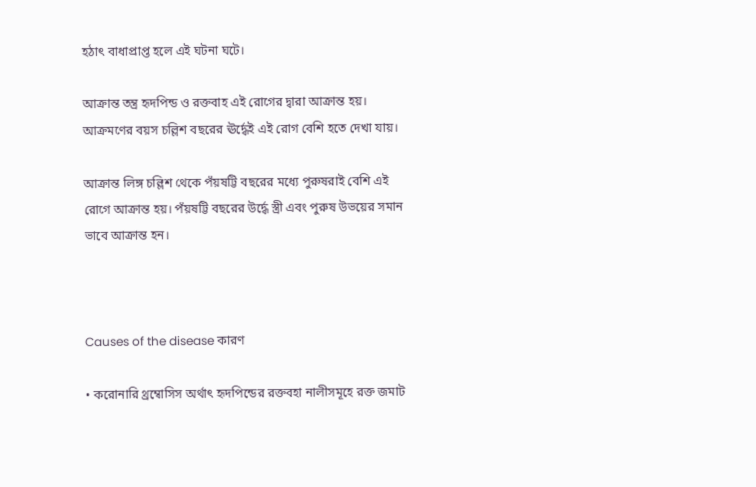হঠাৎ বাধাপ্রাপ্ত হলে এই ঘটনা ঘটে।

আক্রান্ত তন্ত্র হৃদপিন্ড ও রক্তবাহ এই রোগের দ্বারা আক্রান্ত হয়। আক্রমণের বয়স চল্লিশ বছরের ঊর্দ্ধেই এই রোগ বেশি হতে দেখা যায়।

আক্রান্ত লিঙ্গ চল্লিশ থেকে পঁয়ষট্টি বছরের মধ্যে পুরুষরাই বেশি এই রোগে আক্রান্ত হয়। পঁয়ষট্টি বছরের উর্দ্ধে স্ত্রী এবং পুরুষ উভয়ের সমান ভাবে আক্রান্ত হন।



Causes of the disease কারণ

• করোনারি থ্রম্বোসিস অর্থাৎ হৃদপিন্ডের রক্তবহা নালীসমূহে রক্ত জমাট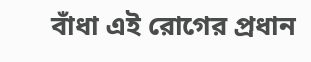বাঁধা এই রোগের প্রধান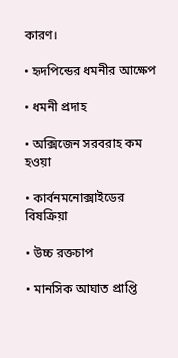কারণ।

• হৃদপিন্ডের ধমনীর আক্ষেপ

• ধমনী প্রদাহ

• অক্সিজেন সরবরাহ কম হওয়া

• কার্বনমনোক্সাইডের বিষক্রিয়া

• উচ্চ রক্তচাপ

• মানসিক আঘাত প্রাপ্তি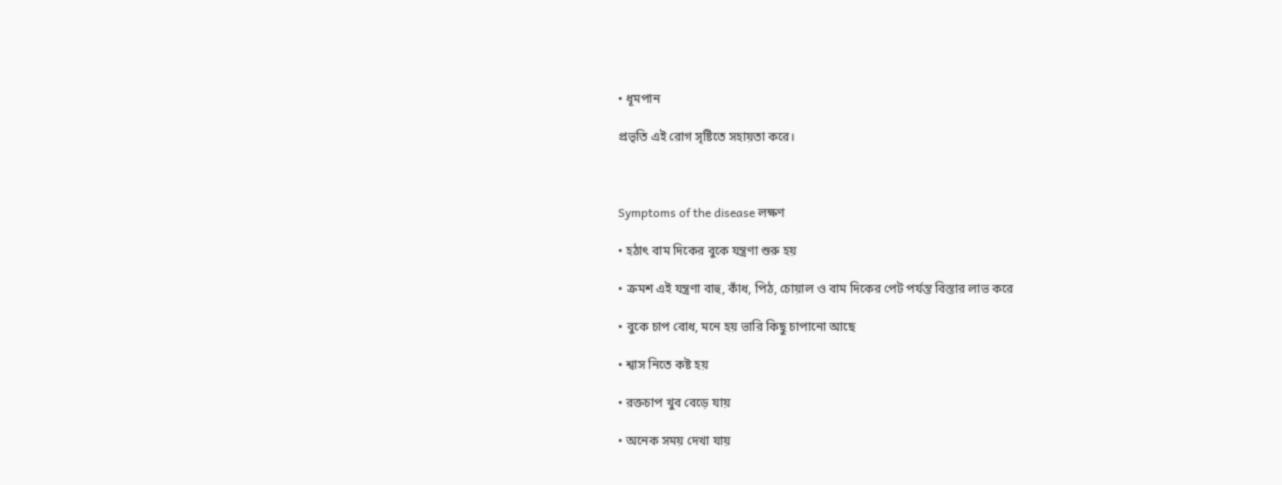• ধূমপান

প্রভৃতি এই রোগ সৃষ্টিতে সহায়তা করে।



Symptoms of the disease লক্ষণ

• হঠাৎ বাম দিকের বুকে যন্ত্রণা শুরু হয়

• ক্রমশ এই যন্ত্রণা বাহু, কাঁধ, পিঠ, চোয়াল ও বাম দিকের পেট পর্যন্ত বিস্তার লাভ করে

• বুকে চাপ বোধ, মনে হয় ভারি কিছু চাপানো আছে

• শ্বাস নিতে কষ্ট হয়

• রক্তচাপ খুব বেড়ে যায়

• অনেক সময় দেখা যায়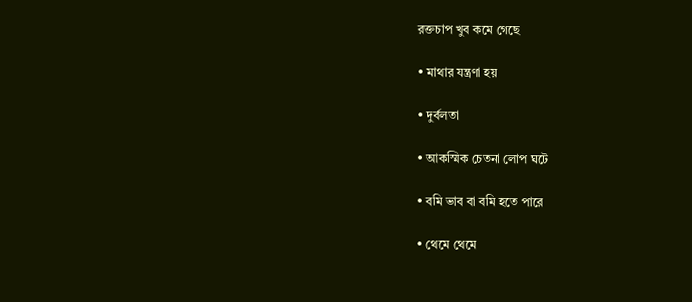রক্তচাপ খুব কমে গেছে

• মাথার যন্ত্রণা হয়

• দুর্বলতা

• আকস্মিক চেতনা লোপ ঘটে

• বমি ভাব বা বমি হতে পারে

• থেমে থেমে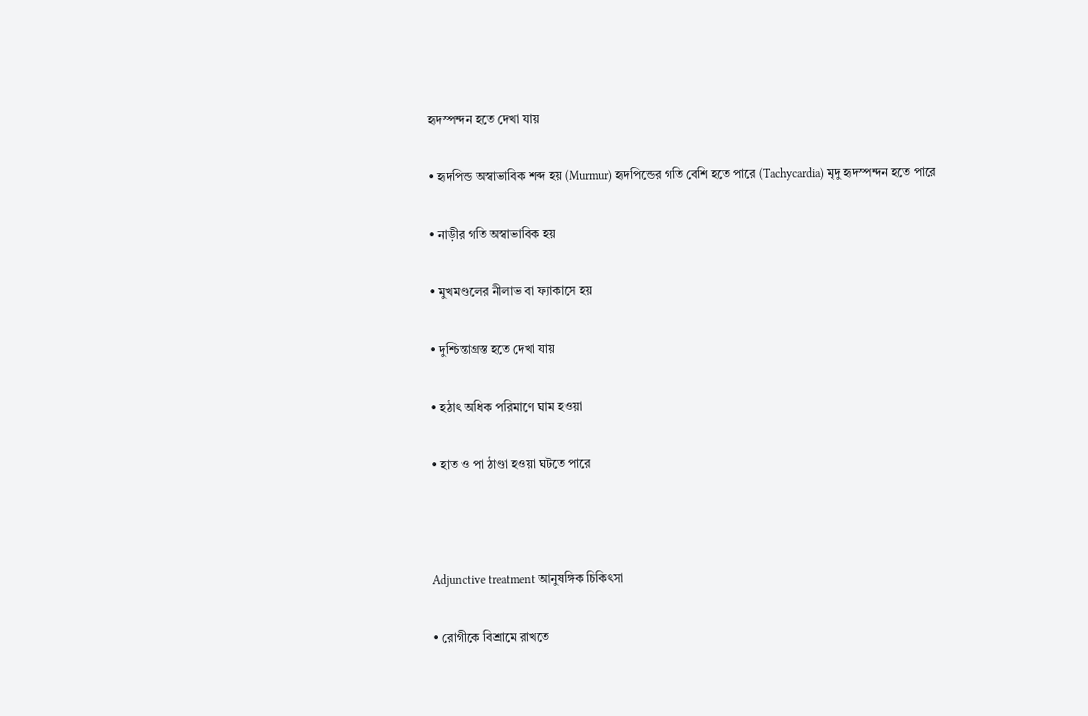হৃদস্পন্দন হতে দেখা যায়

• হৃদপিন্ড অস্বাভাবিক শব্দ হয় (Murmur) হৃদপিন্ডের গতি বেশি হতে পারে (Tachycardia) মৃদু হৃদস্পন্দন হতে পারে

• নাড়ীর গতি অস্বাভাবিক হয়

• মুখমণ্ডলের নীলাভ বা ফ্যাকাসে হয়

• দুশ্চিন্তাগ্ৰস্ত হতে দেখা যায়

• হঠাৎ অধিক পরিমাণে ঘাম হওয়া

• হাত ও পা ঠাণ্ডা হওয়া ঘটতে পারে



Adjunctive treatment আনুষঙ্গিক চিকিৎসা

• রোগীকে বিশ্রামে রাখতে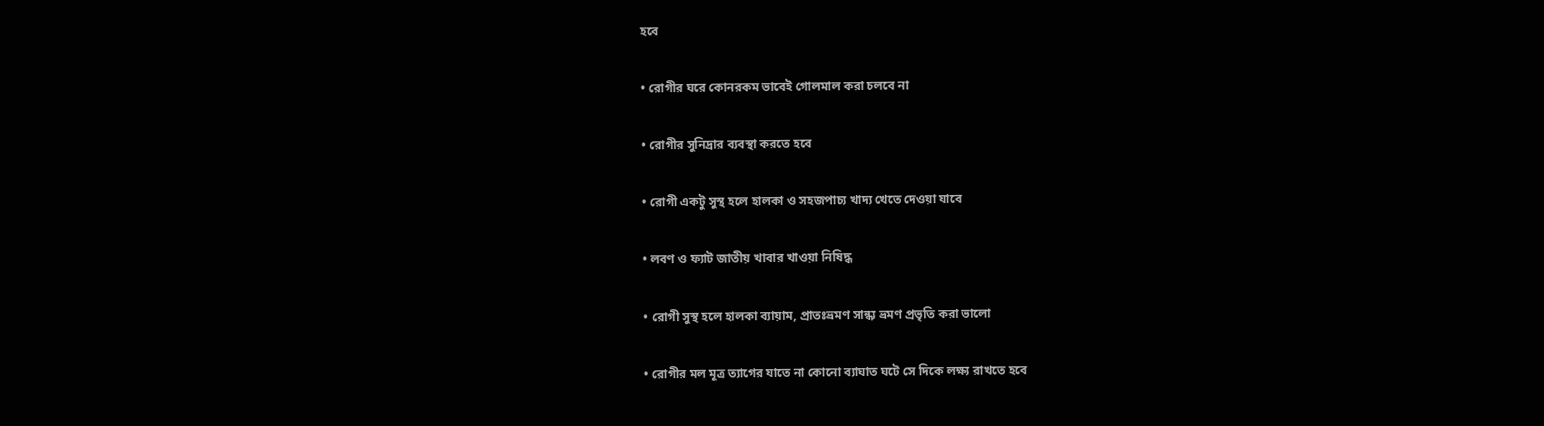হবে

• রোগীর ঘরে কোনরকম ভাবেই গোলমাল করা চলবে না

• রোগীর সুনিদ্রার ব্যবস্থা করতে হবে

• রোগী একটু সুস্থ হলে হালকা ও সহজপাচ্য খাদ্য খেতে দেওয়া যাবে

• লবণ ও ফ্যাট জাতীয় খাবার খাওয়া নিষিদ্ধ

• রোগী সুস্থ হলে হালকা ব্যায়াম, প্রাতঃভ্রমণ সান্ধ্য ভ্রমণ প্রভৃতি করা ভালো

• রোগীর মল মূত্র ত্যাগের যাতে না কোনো ব্যাঘাত ঘটে সে দিকে লক্ষ্য রাখতে হবে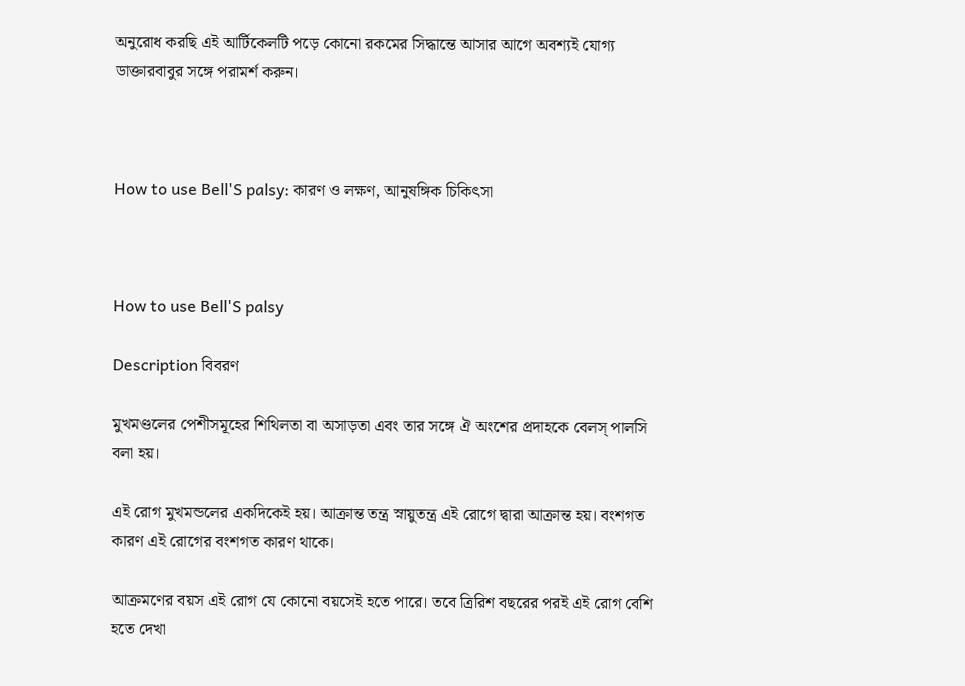অনুরোধ করছি এই আর্টিকেলটি পড়ে কোনো রকমের সিদ্ধান্তে আসার আগে অবশ্যই যোগ্য ডাক্তারবাবুর সঙ্গে পরামর্শ করুন।



How to use Bell'S palsy: কারণ ও লক্ষণ, আনুষঙ্গিক চিকিৎসা



How to use Bell'S palsy

Description বিবরণ

মুখমণ্ডলের পেশীসমূহের শিথিলতা বা অসাড়তা এবং তার সঙ্গে ঐ অংশের প্রদাহকে বেলস্ পালসি বলা হয়।

এই রোগ মুখমন্ডলের একদিকেই হয়। আক্রান্ত তন্ত্র স্নায়ুতন্ত্র এই রোগে দ্বারা আক্রান্ত হয়। বংশগত কারণ এই রোগের বংশগত কারণ থাকে।

আক্রমণের বয়স এই রোগ যে কোনো বয়সেই হতে পারে। তবে ত্রিরিশ বছরের পরই এই রোগ বেশি হতে দেখা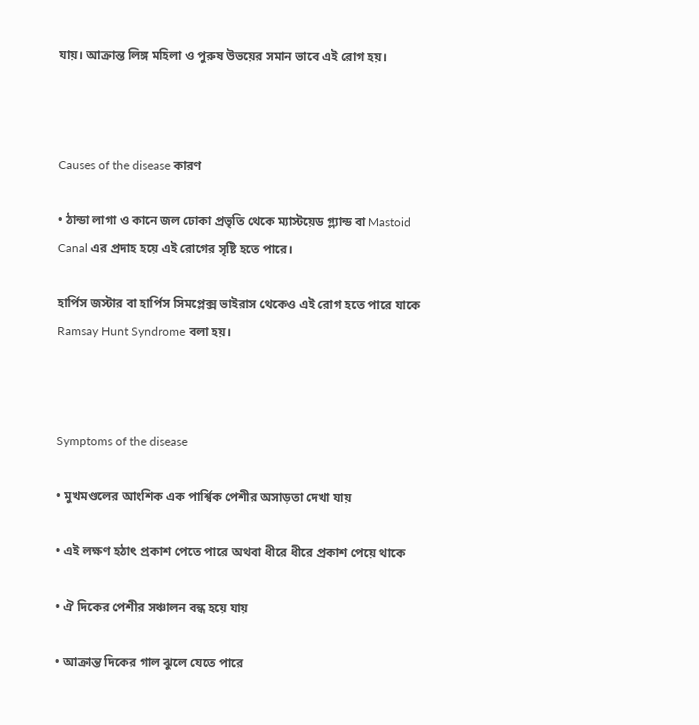যায়। আক্রান্ত লিঙ্গ মহিলা ও পুরুষ উভয়ের সমান ভাবে এই রোগ হয়।



Causes of the disease কারণ

• ঠান্ডা লাগা ও কানে জল ঢোকা প্রভৃতি থেকে ম্যাস্টয়েড গ্ল্যান্ড বা Mastoid Canal এর প্রদাহ হয়ে এই রোগের সৃষ্টি হতে পারে।

হার্পিস জস্টার বা হার্পিস সিমপ্লেক্স ভাইরাস থেকেও এই রোগ হতে পারে যাকে Ramsay Hunt Syndrome বলা হয়।



Symptoms of the disease

• মুখমণ্ডলের আংশিক এক পার্শ্বিক পেশীর অসাড়তা দেখা যায়

• এই লক্ষণ হঠাৎ প্রকাশ পেতে পারে অথবা ধীরে ধীরে প্রকাশ পেয়ে থাকে

• ঐ দিকের পেশীর সঞ্চালন বন্ধ হয়ে যায়

• আক্রান্ত দিকের গাল ঝুলে যেতে পারে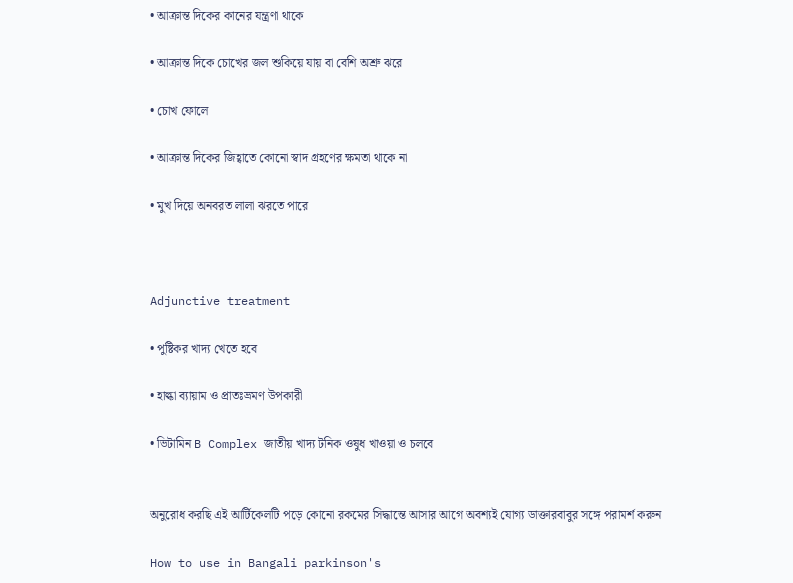• আক্রান্ত দিকের কানের যন্ত্রণা থাকে

• আক্রান্ত দিকে চোখের জল শুকিয়ে যায় বা বেশি অশ্রু ঝরে

• চোখ ফোলে

• আক্রান্ত দিকের জিহ্বাতে কোনো স্বাদ গ্ৰহণের ক্ষমতা থাকে না

• মুখ দিয়ে অনবরত লালা ঝরতে পারে



Adjunctive treatment

• পুষ্টিকর খাদ্য খেতে হবে

• হাল্কা ব্যায়াম ও প্রাতঃভ্রমণ উপকারী

• ভিটামিন B Complex জাতীয় খাদ্য টনিক ওষুধ খাওয়া ও চলবে


অনুরোধ করছি এই আর্টিকেলটি পড়ে কোনো রকমের সিদ্ধান্তে আসার আগে অবশ্যই যোগ্য ডাক্তারবাবুর সঙ্গে পরামর্শ করুন

How to use in Bangali parkinson's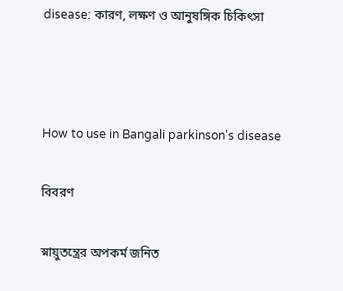disease: কারণ, লক্ষণ ও আনুষঙ্গিক চিকিৎসা



How to use in Bangali parkinson's disease

বিবরণ

স্নায়ুতন্ত্রের অপকর্ম জনিত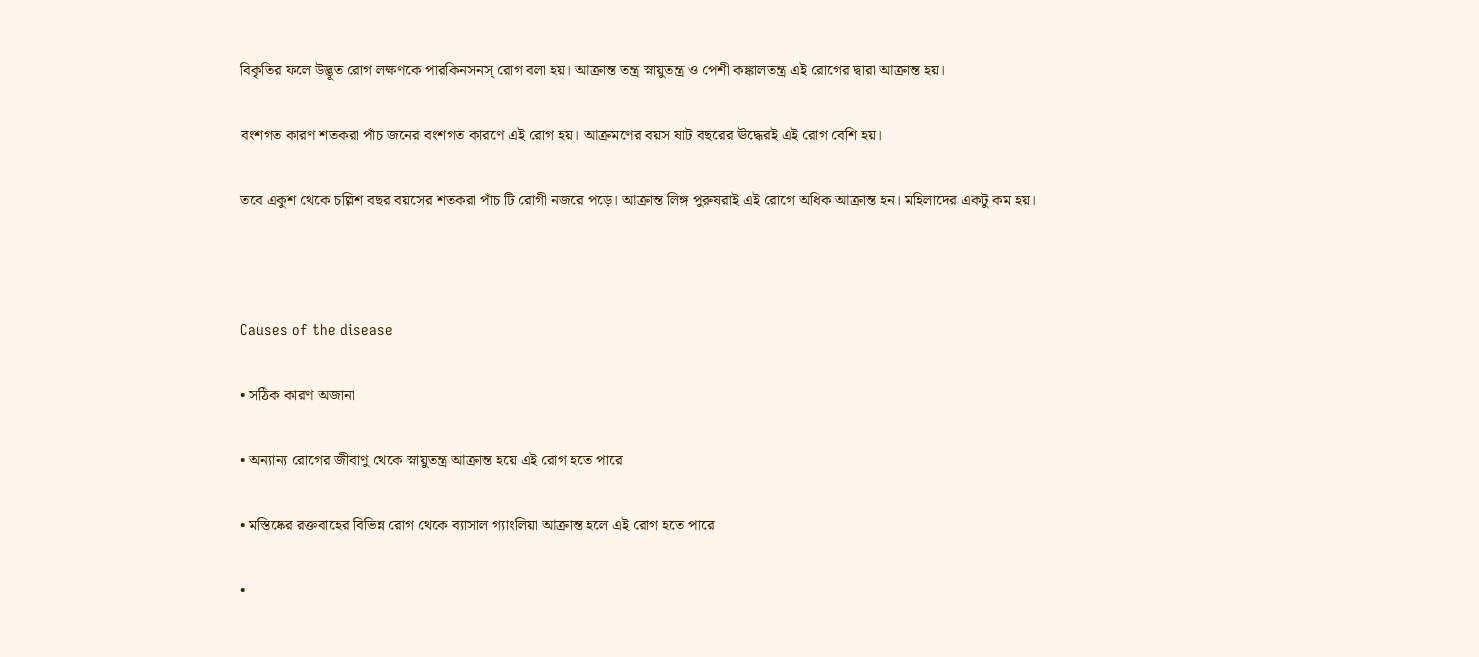বিকৃতির ফলে উদ্ভূত রোগ লক্ষণকে পারকিনসনস্ রোগ বলা হয়। আক্রান্ত তন্ত্র স্নায়ুতন্ত্র ও পেশী কঙ্কালতন্ত্র এই রোগের দ্বারা আক্রান্ত হয়।

বংশগত কারণ শতকরা পাঁচ জনের বংশগত কারণে এই রোগ হয়। আক্রমণের বয়স ষাট বছরের ঊদ্ধেরই এই রোগ বেশি হয়।

তবে একুশ থেকে চল্লিশ বছর বয়সের শতকরা পাঁচ টি রোগী নজরে পড়ে। আক্রান্ত লিঙ্গ পুরুষরাই এই রোগে অধিক আক্রান্ত হন। মহিলাদের একটু কম হয়।



Causes of the disease

• সঠিক কারণ অজানা

• অন্যান্য রোগের জীবাণু থেকে স্নায়ুতন্ত্র আক্রান্ত হয়ে এই রোগ হতে পারে

• মস্তিষ্কের রক্তবাহের বিভিন্ন রোগ থেকে ব্যাসাল গ্যাংলিয়া আক্রান্ত হলে এই রোগ হতে পারে

•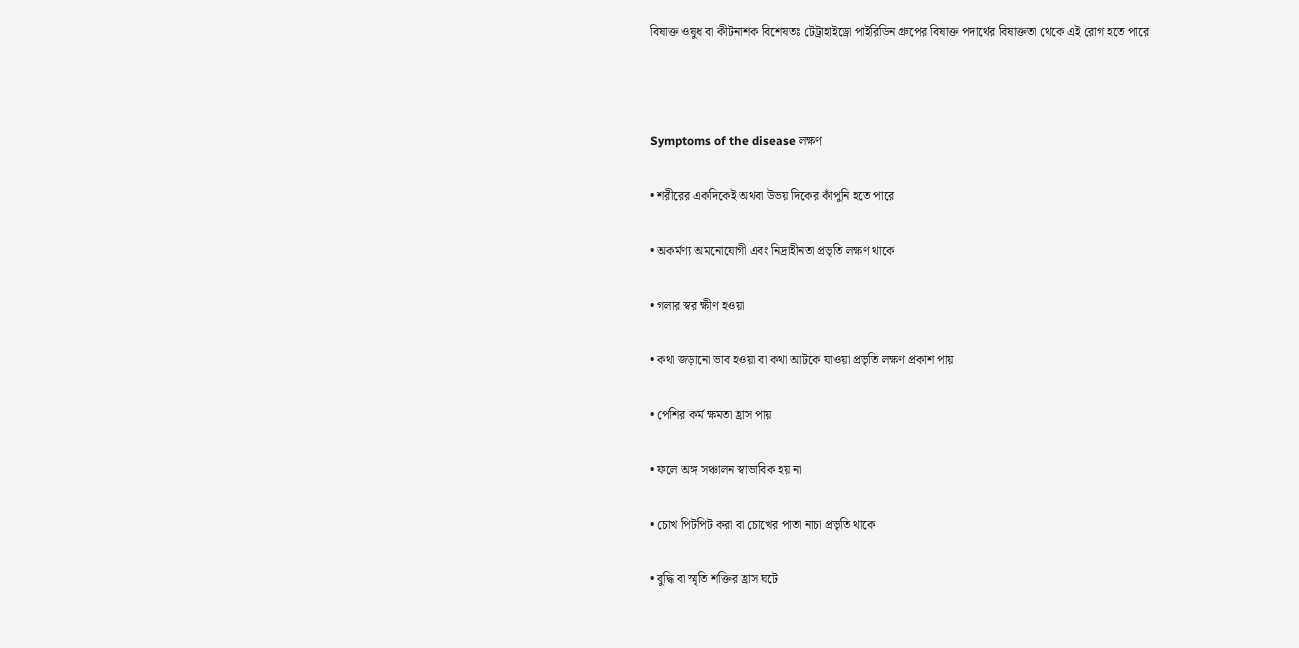বিষাক্ত ওষুধ বা কীটনাশক বিশেষতঃ টেট্রাহাইড্রো পাইরিডিন গ্ৰুপের বিষাক্ত পদার্থের বিষাক্ততা থেকে এই রোগ হতে পারে



Symptoms of the disease লক্ষণ

• শরীরের একদিকেই অথবা উভয় দিকের কাঁপুনি হতে পারে

• অকর্মণ্য অমনোযোগী এবং নিদ্রাহীনতা প্রভৃতি লক্ষণ থাকে

• গলার স্বর ক্ষীণ হওয়া

• কথা জড়ানো ভাব হওয়া বা কথা আটকে যাওয়া প্রভৃতি লক্ষণ প্রকাশ পায়

• পেশির কর্ম ক্ষমতা হ্রাস পায়

• ফলে অঙ্গ সঞ্চালন স্বাভাবিক হয় না

• চোখ পিটপিট করা বা চোখের পাতা নাচা প্রভৃতি থাকে

• বুদ্ধি বা স্মৃতি শক্তির হ্রাস ঘটে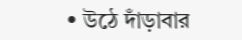• উঠে দাঁড়াবার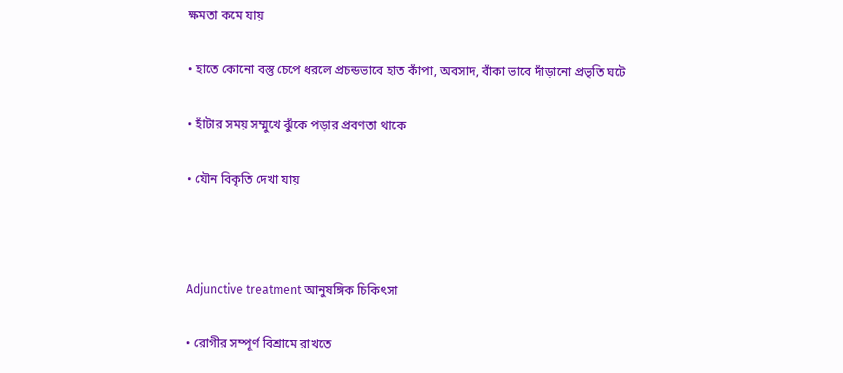ক্ষমতা কমে যায়

• হাতে কোনো বস্তু চেপে ধরলে প্রচন্ডভাবে হাত কাঁপা, অবসাদ, বাঁকা ভাবে দাঁড়ানো প্রভৃতি ঘটে

• হাঁটার সময় সম্মুখে ঝুঁকে পড়ার প্রবণতা থাকে

• যৌন বিকৃতি দেখা যায়



Adjunctive treatment আনুষঙ্গিক চিকিৎসা

• রোগীর সম্পূর্ণ বিশ্রামে রাখতে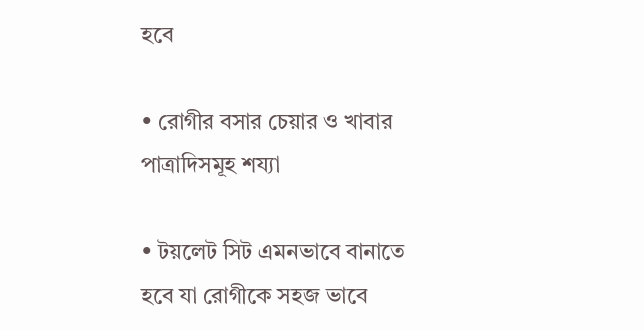হবে

• রোগীর বসার চেয়ার ও খাবার পাত্রাদিসমূহ শয্যা

• টয়লেট সিট এমনভাবে বানাতে হবে যা রোগীকে সহজ ভাবে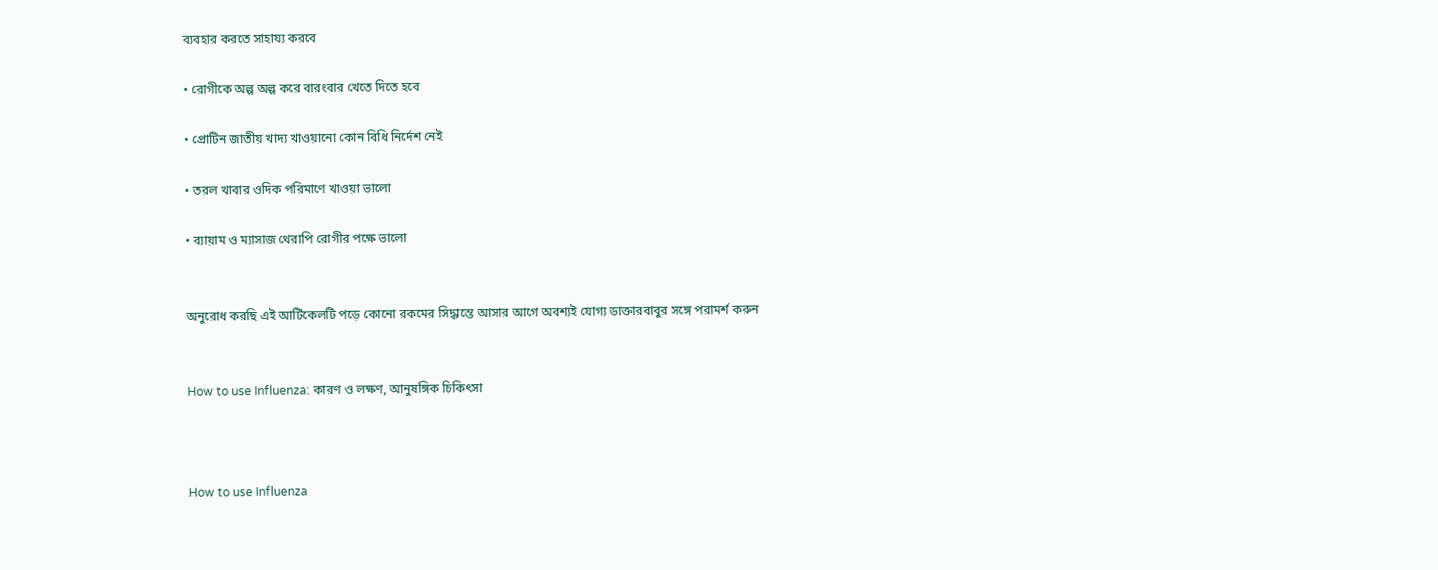ব্যবহার করতে সাহায্য করবে

• রোগীকে অল্প অল্প করে বারংবার খেতে দিতে হবে

• প্রোটিন জাতীয় খাদ্য খাওয়ানো কোন বিধি নির্দেশ নেই

• তরল খাবার ওদিক পরিমাণে খাওয়া ভালো

• ব্যায়াম ও ম্যাসাজ থেরাপি রোগীর পক্ষে ভালো


অনুরোধ করছি এই আর্টিকেলটি পড়ে কোনো রকমের সিদ্ধান্তে আসার আগে অবশ্যই যোগ্য ডাক্তারবাবুর সঙ্গে পরামর্শ করুন


How to use Influenza: কারণ ও লক্ষণ, আনুষঙ্গিক চিকিৎসা



How to use Influenza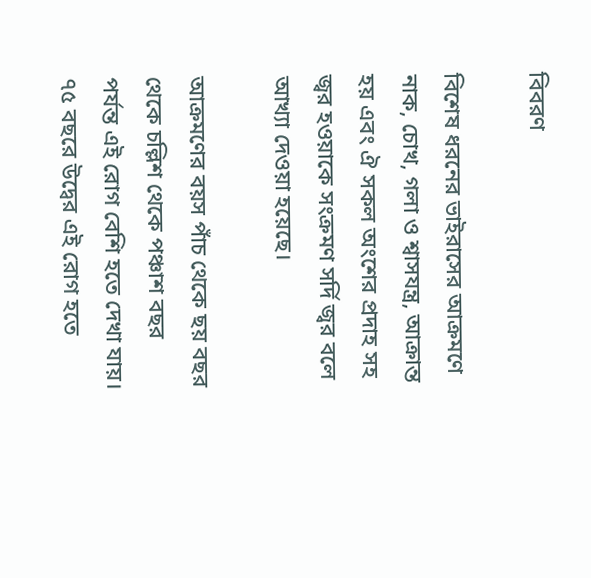বিবরণ

বিশেষ ধরনের ভাইরাসের আক্রমণে নাক, চোখ, গলা ও শ্বাসযন্ত্র, আক্রান্ত হয় এবং ঐ সকল অংশের প্রদাহ সহ জ্বর হওয়াকে সংক্রমণ সর্দি জ্বর বলে আখ্যা দেওয়া হয়েছে।

আক্রমণের বয়স পাঁচ থেকে ছয় বছর থেকে চল্লিশ থেকে পঞ্চাশ বছর পর্যন্ত এই রোগ বেশি হতে দেখা যায়। ৭৫ বছরে উদ্বের এই রোগ হতে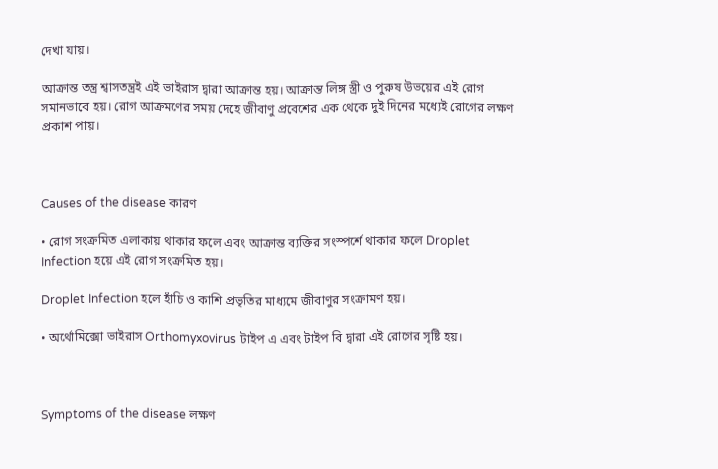দেখা যায়।

আক্রান্ত তন্ত্র শ্বাসতন্ত্রই এই ভাইরাস দ্বারা আক্রান্ত হয়। আক্রান্ত লিঙ্গ স্ত্রী ও পুরুষ উভয়ের এই রোগ সমানভাবে হয়। রোগ আক্রমণের সময় দেহে জীবাণু প্রবেশের এক থেকে দুই দিনের মধ্যেই রোগের লক্ষণ প্রকাশ পায়।



Causes of the disease কারণ

• রোগ সংক্রমিত এলাকায় থাকার ফলে এবং আক্রান্ত ব্যক্তির সংস্পর্শে থাকার ফলে Droplet Infection হয়ে এই রোগ সংক্রমিত হয়।

Droplet Infection হলে হাঁচি ও কাশি প্রভৃতির মাধ্যমে জীবাণুর সংক্রামণ হয়।

• অর্থোমিক্সো ভাইরাস Orthomyxovirus টাইপ এ এবং টাইপ বি দ্বারা এই রোগের সৃষ্টি হয়।



Symptoms of the disease লক্ষণ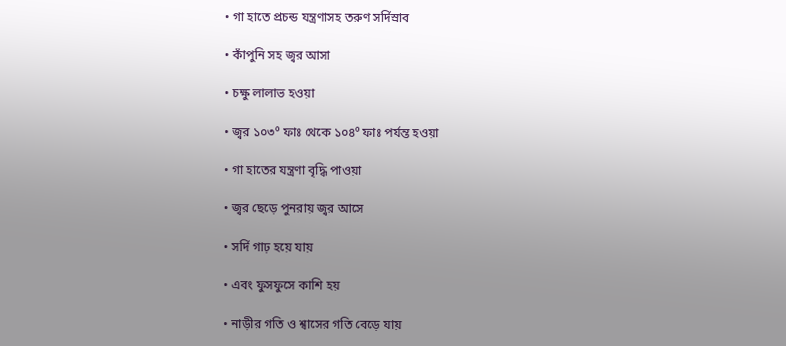• গা হাতে প্রচন্ড যন্ত্রণাসহ তরুণ সর্দিস্রাব

• কাঁপুনি সহ জ্বর আসা

• চক্ষু লালাভ হওয়া

• জ্বর ১০৩⁰ ফাঃ থেকে ১০৪⁰ ফাঃ পর্যন্ত হওয়া

• গা হাতের যন্ত্রণা বৃদ্ধি পাওয়া

• জ্বর ছেড়ে পুনরায় জ্বর আসে

• সর্দি গাঢ় হয়ে যায়

• এবং ফুসফুসে কাশি হয়

• নাড়ীর গতি ও শ্বাসের গতি বেড়ে যায়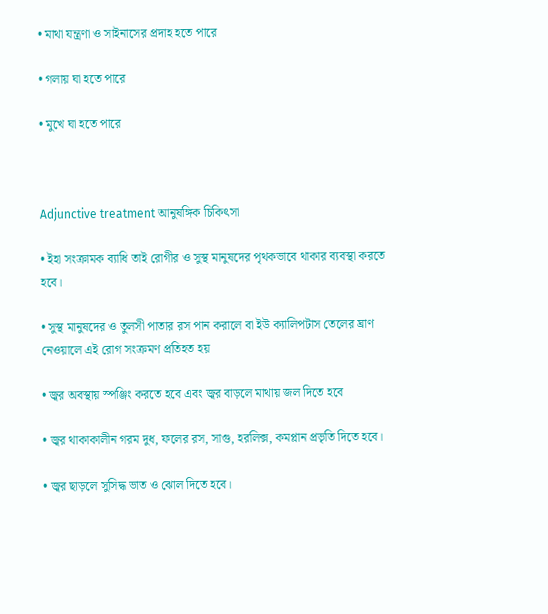• মাথা যন্ত্রণা ও সাইনাসের প্রদাহ হতে পারে

• গলায় ঘা হতে পারে

• মুখে ঘা হতে পারে



Adjunctive treatment আনুষঙ্গিক চিকিৎসা

• ইহা সংক্রামক ব্যাধি তাই রোগীর ও সুস্থ মানুষদের পৃথকভাবে থাকার ব্যবস্থা করতে হবে।

• সুস্থ মানুষদের ও তুলসী পাতার রস পান করালে বা ইউ ক্যালিপটাস তেলের ঘ্রাণ নেওয়ালে এই রোগ সংক্রমণ প্রতিহত হয়

• জ্বর অবস্থায় স্পঞ্জিং করতে হবে এবং জ্বর বাড়লে মাথায় জল দিতে হবে

• জ্বর থাকাকালীন গরম দুধ, ফলের রস, সাগু, হরলিক্স, কমপ্লান প্রভৃতি দিতে হবে।

• জ্বর ছাড়লে সুসিদ্ধ ভাত ও ঝোল দিতে হবে।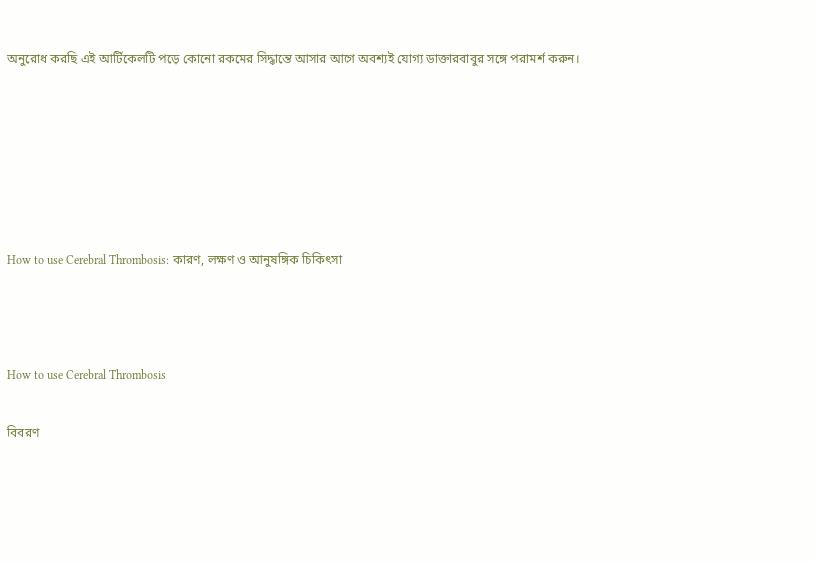অনুরোধ করছি এই আর্টিকেলটি পড়ে কোনো রকমের সিদ্ধান্তে আসার আগে অবশ্যই যোগ্য ডাক্তারবাবুর সঙ্গে পরামর্শ করুন।






How to use Cerebral Thrombosis: কারণ, লক্ষণ ও আনুষঙ্গিক চিকিৎসা



How to use Cerebral Thrombosis

বিবরণ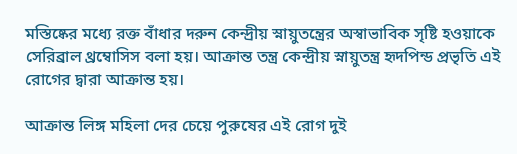মস্তিষ্কের মধ্যে রক্ত বাঁধার দরুন কেন্দ্রীয় স্নায়ুতন্ত্রের অস্বাভাবিক সৃষ্টি হওয়াকে সেরিব্রাল থ্রম্বোসিস বলা হয়। আক্রান্ত তন্ত্র কেন্দ্রীয় স্নায়ুতন্ত্র হৃদপিন্ড প্রভৃতি এই রোগের দ্বারা আক্রান্ত হয়।

আক্রান্ত লিঙ্গ মহিলা দের চেয়ে পুরুষের এই রোগ দুই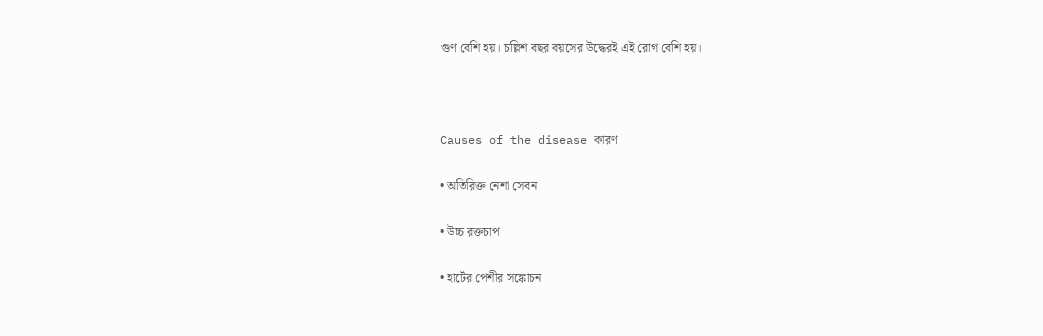গুণ বেশি হয়। চল্লিশ বছর বয়সের উদ্ধেরই এই রোগ বেশি হয়।



Causes of the disease কারণ

• অতিরিক্ত নেশা সেবন

• উচ্চ রক্তচাপ

• হার্টের পেশীর সঙ্কোচন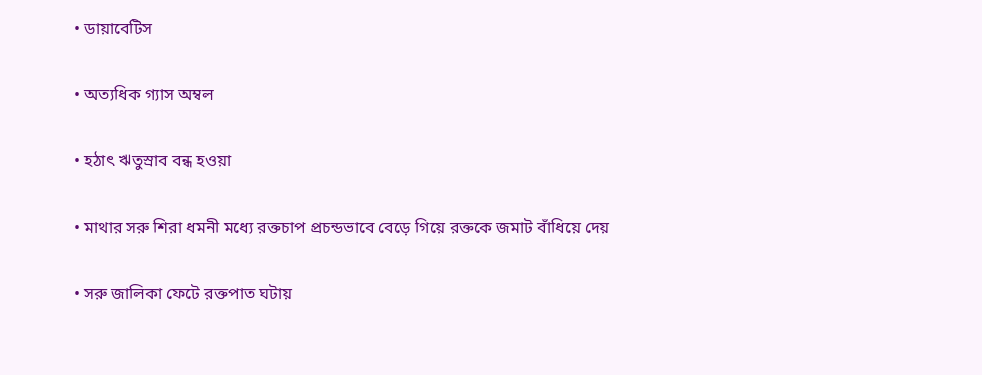• ডায়াবেটিস

• অত্যধিক গ্যাস অম্বল

• হঠাৎ ঋতুস্রাব বন্ধ হওয়া

• মাথার সরু শিরা ধমনী মধ্যে রক্তচাপ প্রচন্ডভাবে বেড়ে গিয়ে রক্তকে জমাট বাঁধিয়ে দেয়

• সরু জালিকা ফেটে রক্তপাত ঘটায়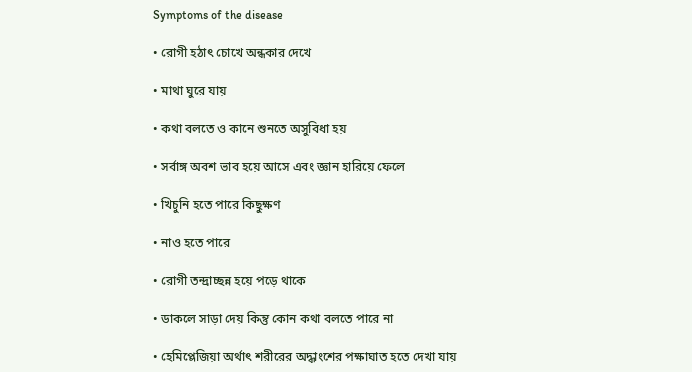Symptoms of the disease

• রোগী হঠাৎ চোখে অন্ধকার দেখে

• মাথা ঘুরে যায়

• কথা বলতে ও কানে শুনতে অসুবিধা হয়

• সর্বাঙ্গ অবশ ভাব হয়ে আসে এবং জ্ঞান হারিয়ে ফেলে

• খিচুনি হতে পারে কিছুক্ষণ

• নাও হতে পারে

• রোগী তন্দ্রাচ্ছন্ন হয়ে পড়ে থাকে

• ডাকলে সাড়া দেয় কিন্তু কোন কথা বলতে পারে না

• হেমিপ্লেজিয়া অর্থাৎ শরীরের অদ্ধাংশের পক্ষাঘাত হতে দেখা যায়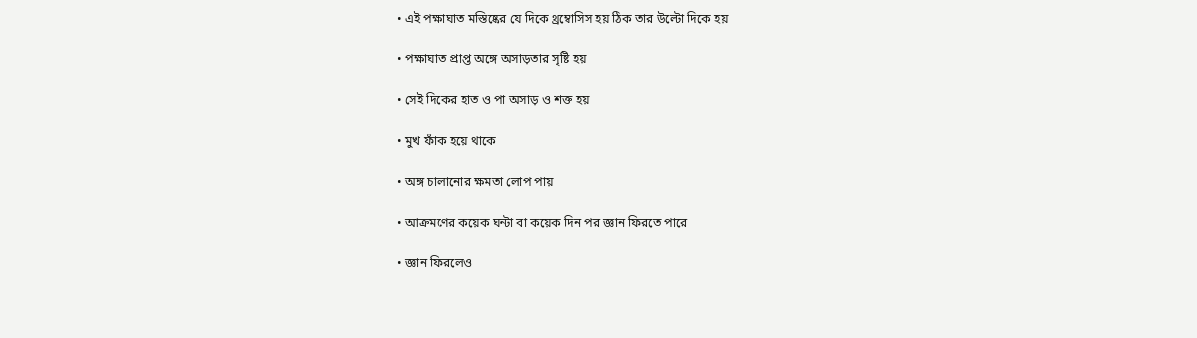• এই পক্ষাঘাত মস্তিষ্কের যে দিকে থ্রম্বোসিস হয় ঠিক তার উল্টো দিকে হয়

• পক্ষাঘাত প্রাপ্ত অঙ্গে অসাড়তার সৃষ্টি হয়

• সেই দিকের হাত ও পা অসাড় ও শক্ত হয়

• মুখ ফাঁক হয়ে থাকে

• অঙ্গ চালানোর ক্ষমতা লোপ পায়

• আক্রমণের কয়েক ঘন্টা বা কয়েক দিন পর জ্ঞান ফিরতে পারে

• জ্ঞান ফিরলেও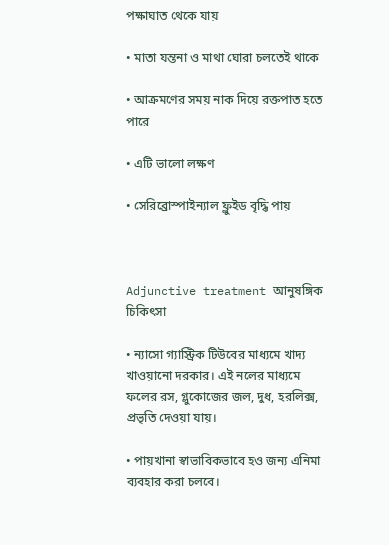পক্ষাঘাত থেকে যায়

• মাতা যন্তনা ও মাথা ঘোরা চলতেই থাকে

• আক্রমণের সময় নাক দিয়ে রক্তপাত হতে পারে

• এটি ভালো লক্ষণ

• সেরিব্রোস্পাইন্যাল ফ্লুইড বৃদ্ধি পায়



Adjunctive treatment আনুষঙ্গিক চিকিৎসা

• ন্যাসো গ্যাস্ট্রিক টিউবের মাধ্যমে খাদ্য খাওয়ানো দরকার। এই নলের মাধ্যমে ফলের রস, গ্লুকোজের জল, দুধ, হরলিক্স, প্রভৃতি দেওয়া যায়।

• পায়খানা স্বাভাবিকভাবে হও জন্য এনিমা ব্যবহার করা চলবে।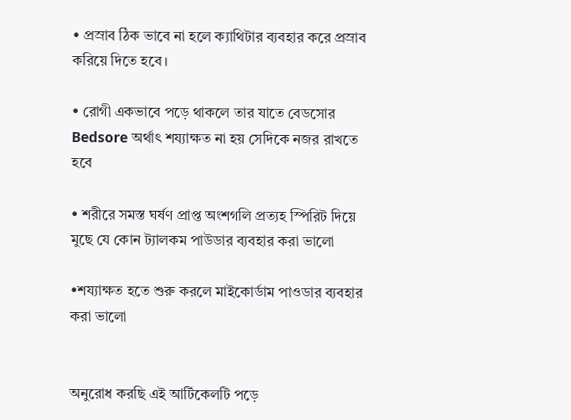• প্রস্রাব ঠিক ভাবে না হলে ক্যাথিটার ব্যবহার করে প্রস্রাব করিয়ে দিতে হবে।

• রোগী একভাবে পড়ে থাকলে তার যাতে বেডসোর Bedsore অর্থাৎ শয্যাক্ষত না হয় সেদিকে নজর রাখতে হবে

• শরীরে সমস্ত ঘর্ষণ প্রাপ্ত অংশগলি প্রত্যহ স্পিরিট দিয়ে মুছে যে কোন ট্যালকম পাউডার ব্যবহার করা ভালো

•শয্যাক্ষত হতে শুরু করলে মাইকোর্ডাম পাওডার ব্যবহার করা ভালো


অনুরোধ করছি এই আর্টিকেলটি পড়ে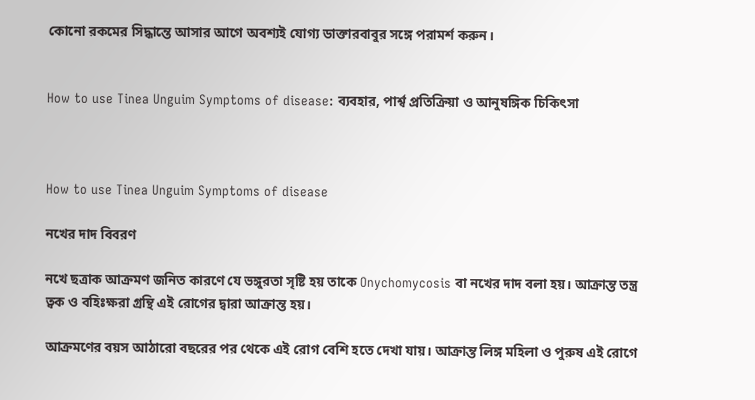কোনো রকমের সিদ্ধান্তে আসার আগে অবশ্যই যোগ্য ডাক্তারবাবুর সঙ্গে পরামর্শ করুন।


How to use Tinea Unguim Symptoms of disease: ব্যবহার, পার্শ্ব প্রতিক্রিয়া ও আনুষঙ্গিক চিকিৎসা



How to use Tinea Unguim Symptoms of disease

নখের দাদ বিবরণ

নখে ছত্রাক আক্রমণ জনিত কারণে যে ভঙ্গুরতা সৃষ্টি হয় তাকে Onychomycosis বা নখের দাদ বলা হয়। আক্রান্ত তন্ত্র ত্বক ও বহিঃক্ষরা গ্ৰন্থি এই রোগের দ্বারা আক্রান্ত হয়।

আক্রমণের বয়স আঠারো বছরের পর থেকে এই রোগ বেশি হতে দেখা যায়। আক্রান্ত লিঙ্গ মহিলা ও পুরুষ এই রোগে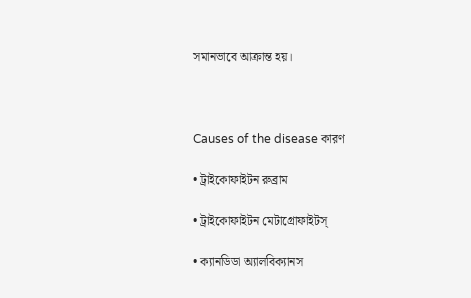সমানভাবে আক্রান্ত হয়।



Causes of the disease কারণ

• ট্রাইকোফাইটন রুব্রাম

• ট্রাইকোফাইটন মেটাগ্ৰোফাইটস্

• ক্যানডিডা অ্যালবিক্যানস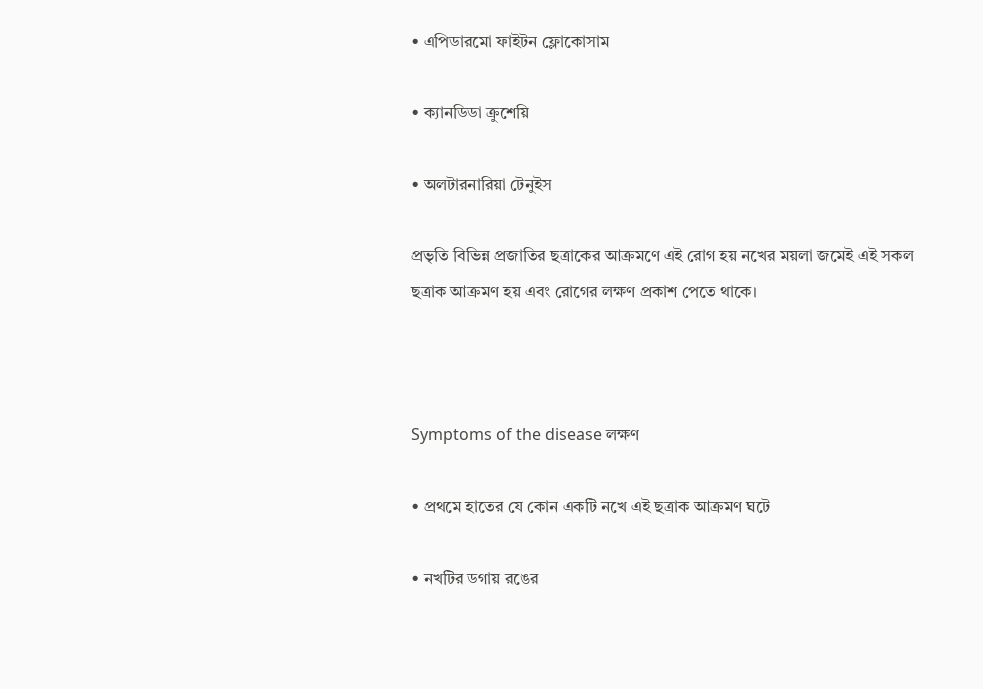• এপিডারমো ফাইটন ফ্লোকোসাম

• ক্যানডিডা ক্রুশেয়ি

• অলটারনারিয়া টেনুইস

প্রভৃতি বিভিন্ন প্রজাতির ছত্রাকের আক্রমণে এই রোগ হয় নখের ময়লা জমেই এই সকল ছত্রাক আক্রমণ হয় এবং রোগের লক্ষণ প্রকাশ পেতে থাকে।



Symptoms of the disease লক্ষণ

• প্রথমে হাতের যে কোন একটি নখে এই ছত্রাক আক্রমণ ঘটে

• নখটির ডগায় রঙের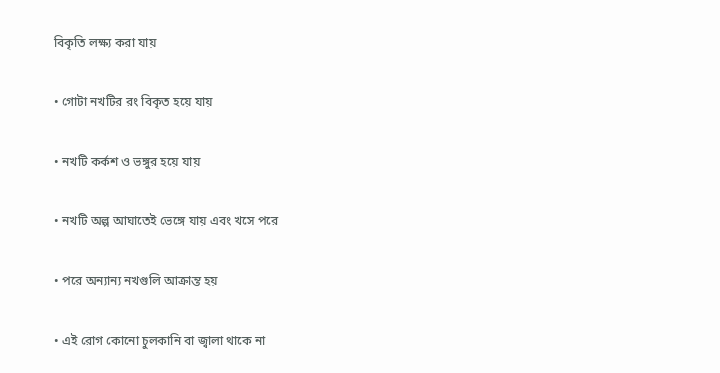বিকৃতি লক্ষ্য করা যায়

• গোটা নখটির রং বিকৃত হয়ে যায়

• নখটি কর্কশ ও ভঙ্গুর হয়ে যায়

• নখটি অল্প আঘাতেই ভেঙ্গে যায় এবং খসে পরে

• পরে অন্যান্য নখগুলি আক্রান্ত হয়

• এই রোগ কোনো চুলকানি বা জ্বালা থাকে না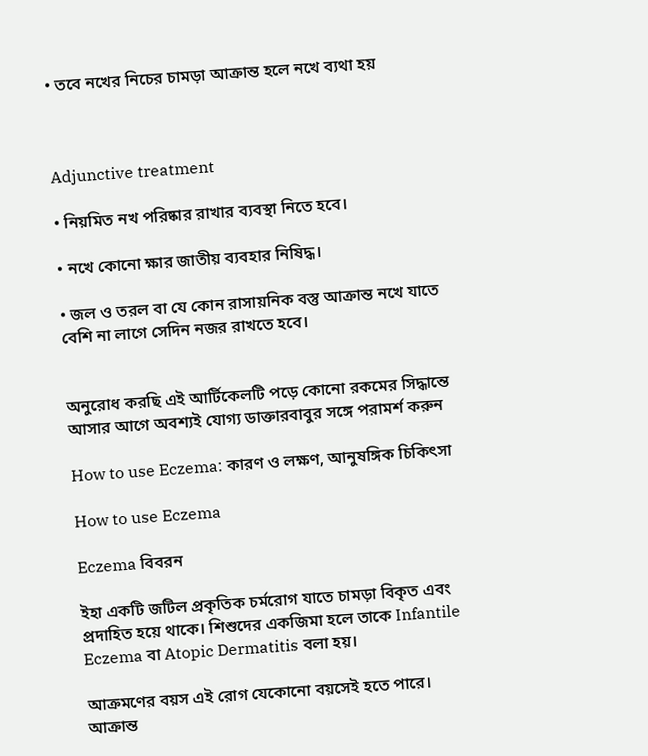• তবে নখের নিচের চামড়া আক্রান্ত হলে নখে ব্যথা হয়



Adjunctive treatment

• নিয়মিত নখ পরিষ্কার রাখার ব্যবস্থা নিতে হবে।

• নখে কোনো ক্ষার জাতীয় ব্যবহার নিষিদ্ধ।

• জল ও তরল বা যে কোন রাসায়নিক বস্তু আক্রান্ত নখে যাতে বেশি না লাগে সেদিন নজর রাখতে হবে।


অনুরোধ করছি এই আর্টিকেলটি পড়ে কোনো রকমের সিদ্ধান্তে আসার আগে অবশ্যই যোগ্য ডাক্তারবাবুর সঙ্গে পরামর্শ করুন

How to use Eczema: কারণ ও লক্ষণ, আনুষঙ্গিক চিকিৎসা

How to use Eczema

Eczema বিবরন

ইহা একটি জটিল প্রকৃতিক চর্মরোগ যাতে চামড়া বিকৃত এবং প্রদাহিত হয়ে থাকে। শিশুদের একজিমা হলে তাকে Infantile Eczema বা Atopic Dermatitis বলা হয়।

আক্রমণের বয়স এই রোগ যেকোনো বয়সেই হতে পারে। আক্রান্ত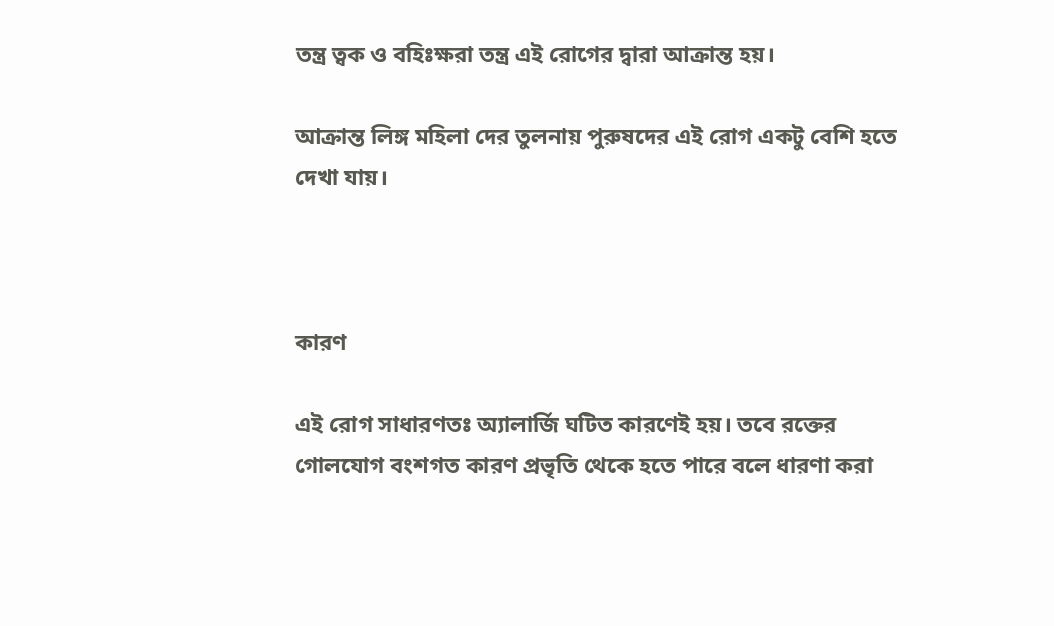তন্ত্র ত্বক ও বহিঃক্ষরা তন্ত্র এই রোগের দ্বারা আক্রান্ত হয়।

আক্রান্ত লিঙ্গ মহিলা দের তুলনায় পুরুষদের এই রোগ একটু বেশি হতে দেখা যায়।



কারণ

এই রোগ সাধারণতঃ অ্যালার্জি ঘটিত কারণেই হয়। তবে রক্তের গোলযোগ বংশগত কারণ প্রভৃতি থেকে হতে পারে বলে ধারণা করা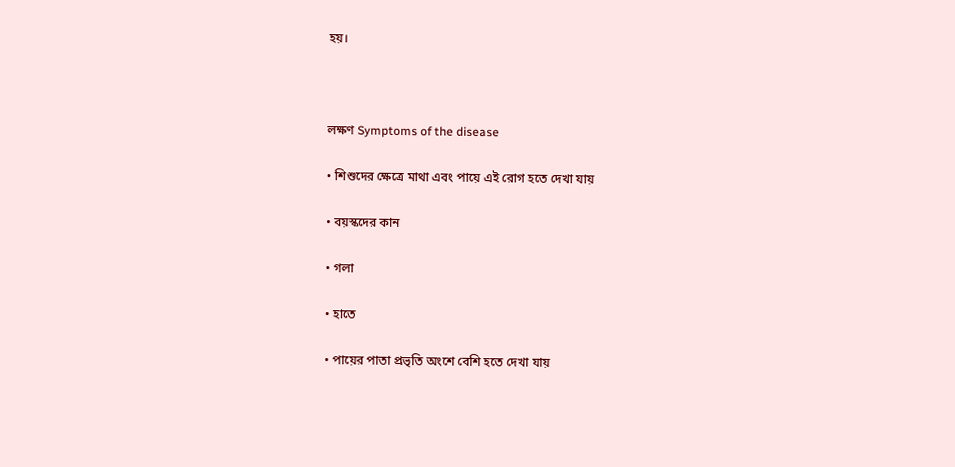হয়।



লক্ষণ Symptoms of the disease

• শিশুদের ক্ষেত্রে মাথা এবং পায়ে এই রোগ হতে দেখা যায়

• বয়স্কদের কান

• গলা

• হাতে

• পায়ের পাতা প্রভৃতি অংশে বেশি হতে দেখা যায়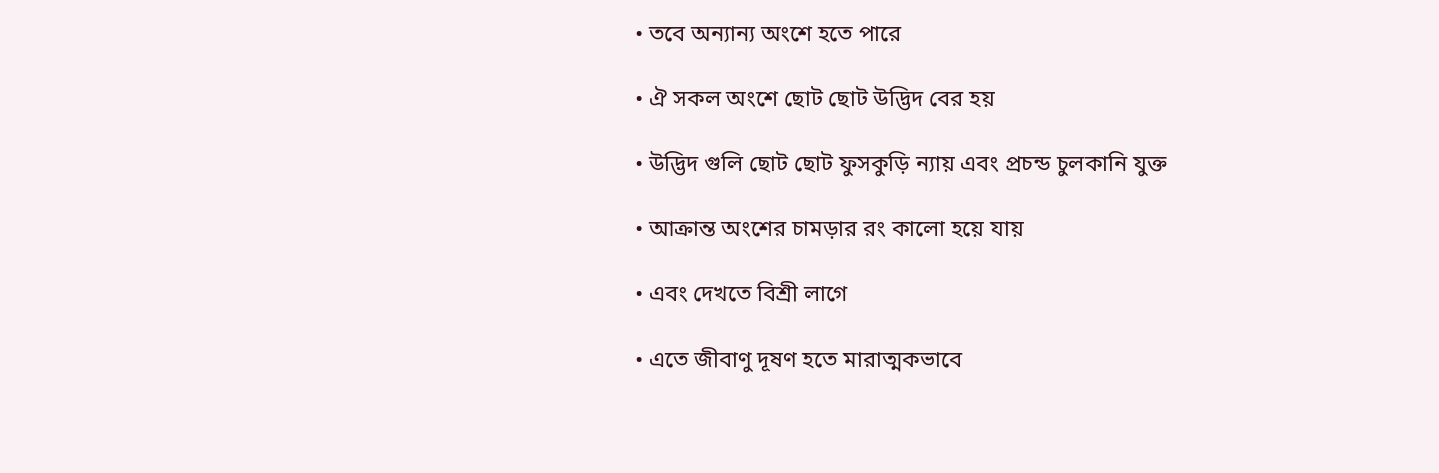• তবে অন্যান্য অংশে হতে পারে

• ঐ সকল অংশে ছোট ছোট উদ্ভিদ বের হয়

• উদ্ভিদ গুলি ছোট ছোট ফুসকুড়ি ন্যায় এবং প্রচন্ড চুলকানি যুক্ত

• আক্রান্ত অংশের চামড়ার রং কালো হয়ে যায়

• এবং দেখতে বিশ্রী লাগে

• এতে জীবাণু দূষণ হতে মারাত্মকভাবে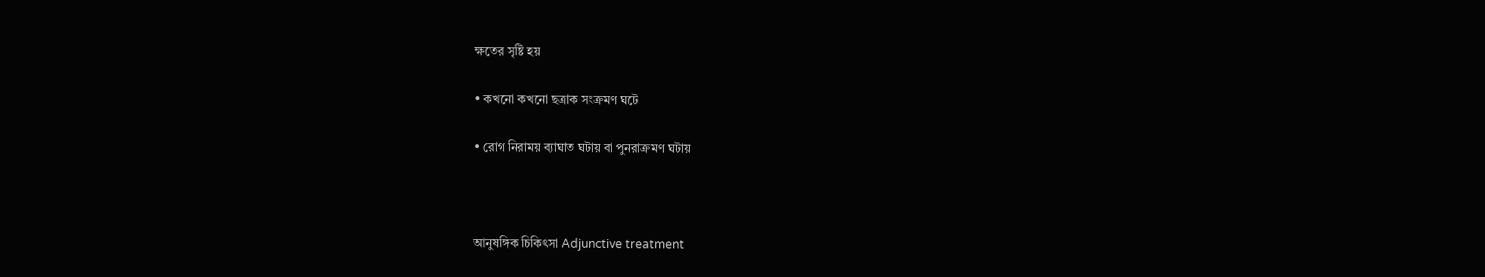ক্ষতের সৃষ্টি হয়

• কখনো কখনো ছত্রাক সংক্রমণ ঘটে

• রোগ নিরাময় ব্যাঘাত ঘটায় বা পুনরাক্রমণ ঘটায়



আনুষঙ্গিক চিকিৎসা Adjunctive treatment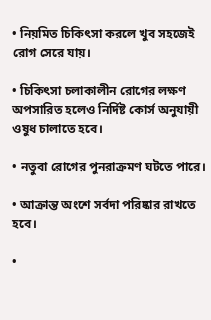• নিয়মিত চিকিৎসা করলে খুব সহজেই রোগ সেরে যায়।

• চিকিৎসা চলাকালীন রোগের লক্ষণ অপসারিত হলেও নির্দিষ্ট কোর্স অনুযায়ী ওষুধ চালাতে হবে।

• নতুবা রোগের পুনরাক্রমণ ঘটতে পারে।

• আক্রান্ত অংশে সর্বদা পরিষ্কার রাখতে হবে।

•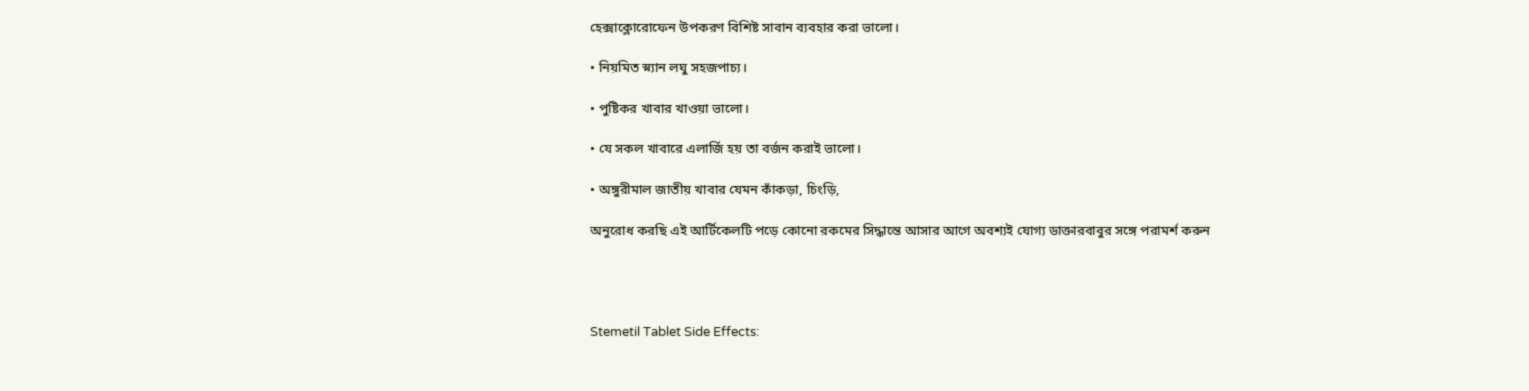হেক্সাক্লোরোফেন উপকরণ বিশিষ্ট সাবান ব্যবহার করা ভালো।

• নিয়মিত স্ন্যান লঘু সহজপাচ্য।

• পুষ্টিকর খাবার খাওয়া ভালো।

• যে সকল খাবারে এলার্জি হয় তা বর্জন করাই ভালো।

• অঙ্গুরীমাল জাতীয় খাবার যেমন কাঁকড়া, চিংড়ি,

অনুরোধ করছি এই আর্টিকেলটি পড়ে কোনো রকমের সিদ্ধান্তে আসার আগে অবশ্যই যোগ্য ডাক্তারবাবুর সঙ্গে পরামর্শ করুন




Stemetil Tablet Side Effects: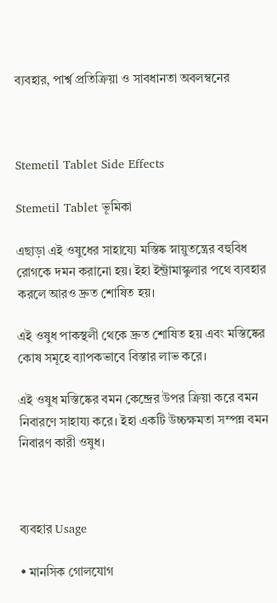ব্যবহার, পার্শ্ব প্রতিক্রিয়া ও সাবধানতা অবলম্বনের



Stemetil Tablet Side Effects

Stemetil Tablet ভূমিকা

এছাড়া এই ওষুধের সাহায্যে মস্তিষ্ক স্নায়ুতন্ত্রের বহুবিধ রোগকে দমন করানো হয়। ইহা ইন্ট্রামাস্কুলার পথে ব্যবহার করলে আরও দ্রুত শোষিত হয়।

এই ওষুধ পাকস্থলী থেকে দ্রুত শোষিত হয় এবং মস্তিষ্কের কোষ সমূহে ব্যাপকভাবে বিস্তার লাভ করে।

এই ওষুধ মস্তিষ্কের বমন কেন্দ্রের উপর ক্রিয়া করে বমন নিবারণে সাহায্য করে। ইহা একটি উচ্চক্ষমতা সম্পন্ন বমন নিবারণ কারী ওষুধ।



ব্যবহার Usage

• মানসিক গোলযোগ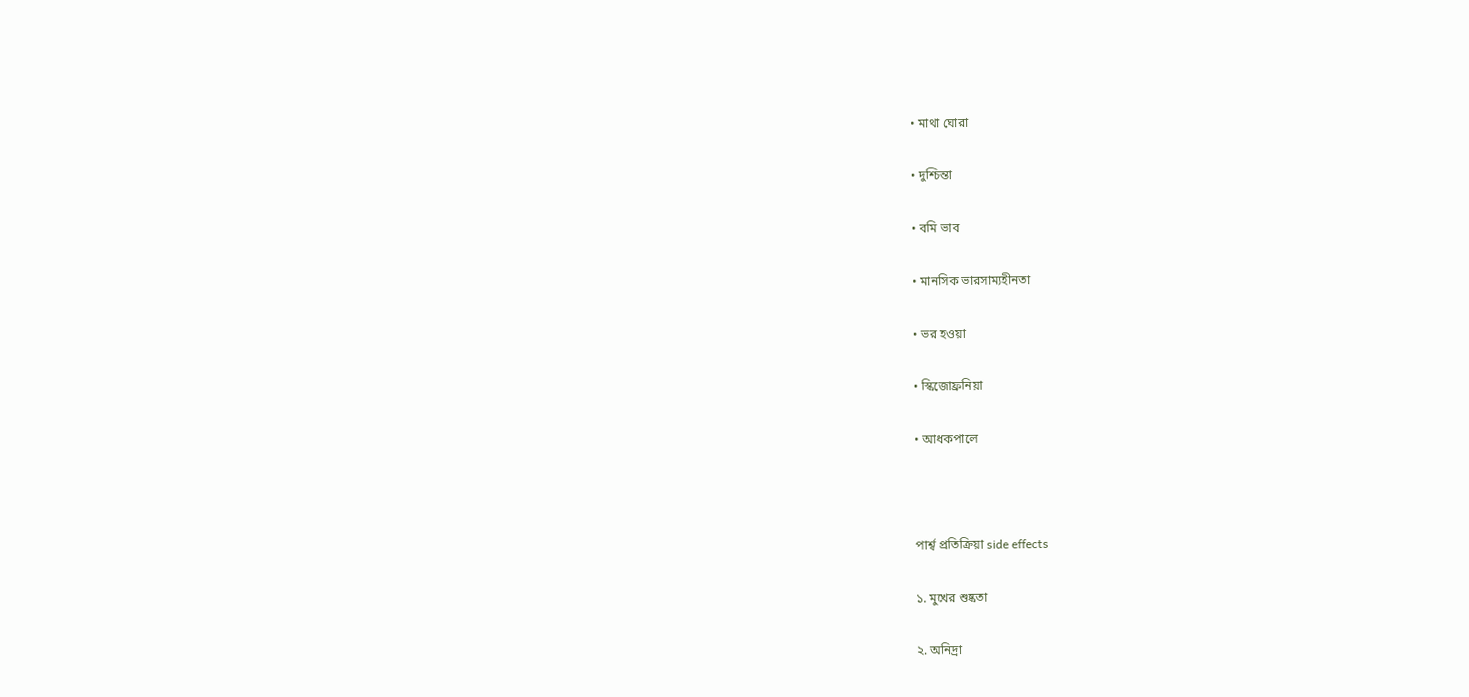• মাথা ঘোরা

• দুশ্চিন্তা

• বমি ভাব

• মানসিক ভারসাম্যহীনতা

• ভর হওয়া

• স্কিজোফ্রনিয়া

• আধকপালে



পার্শ্ব প্রতিক্রিয়া side effects

১. মুখের শুষ্কতা

২. অনিদ্রা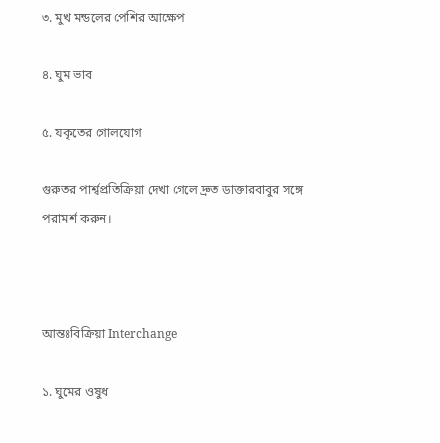৩. মুখ মন্ডলের পেশির আক্ষেপ

৪. ঘুম ভাব

৫. যকৃতের গোলযোগ

গুরুতর পার্শ্বপ্রতিক্রিয়া দেখা গেলে দ্রুত ডাক্তারবাবুর সঙ্গে পরামর্শ করুন।



আন্তঃবিক্রিয়া Interchange

১. ঘুমের ওষুধ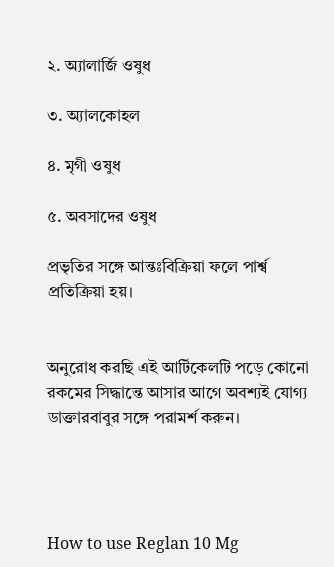২. অ্যালার্জি ওষুধ

৩. অ্যালকোহল

৪. মৃগী ওষুধ

৫. অবসাদের ওষুধ

প্রভৃতির সঙ্গে আন্তঃবিক্রিয়া ফলে পার্শ্ব প্রতিক্রিয়া হয়।


অনুরোধ করছি এই আর্টিকেলটি পড়ে কোনো রকমের সিদ্ধান্তে আসার আগে অবশ্যই যোগ্য ডাক্তারবাবুর সঙ্গে পরামর্শ করুন।




How to use Reglan 10 Mg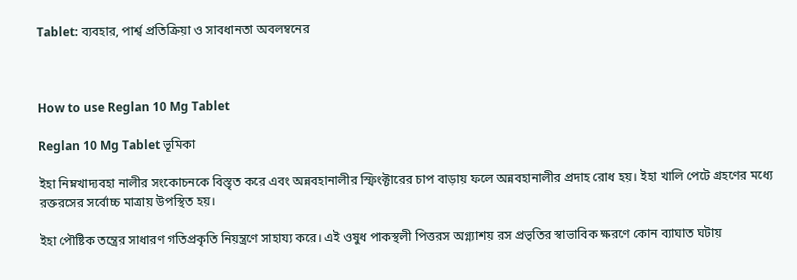Tablet: ব্যবহার, পার্শ্ব প্রতিক্রিয়া ও সাবধানতা অবলম্বনের



How to use Reglan 10 Mg Tablet

Reglan 10 Mg Tablet ভূমিকা

ইহা নিম্নখাদ্যবহা নালীর সংকোচনকে বিস্তৃত করে এবং অন্নবহানালীর স্ফিংক্টারের চাপ বাড়ায় ফলে অন্নবহানালীর প্রদাহ রোধ হয়। ইহা খালি পেটে গ্ৰহণের মধ্যে রক্তরসের সর্বোচ্চ মাত্রায় উপস্থিত হয়।

ইহা পৌষ্টিক তন্ত্রের সাধারণ গতিপ্রকৃতি নিয়ন্ত্রণে সাহায্য করে। এই ওষুধ পাকস্থলী পিত্তরস অগ্ন্যাশয় রস প্রভৃতির স্বাভাবিক ক্ষরণে কোন ব্যাঘাত ঘটায়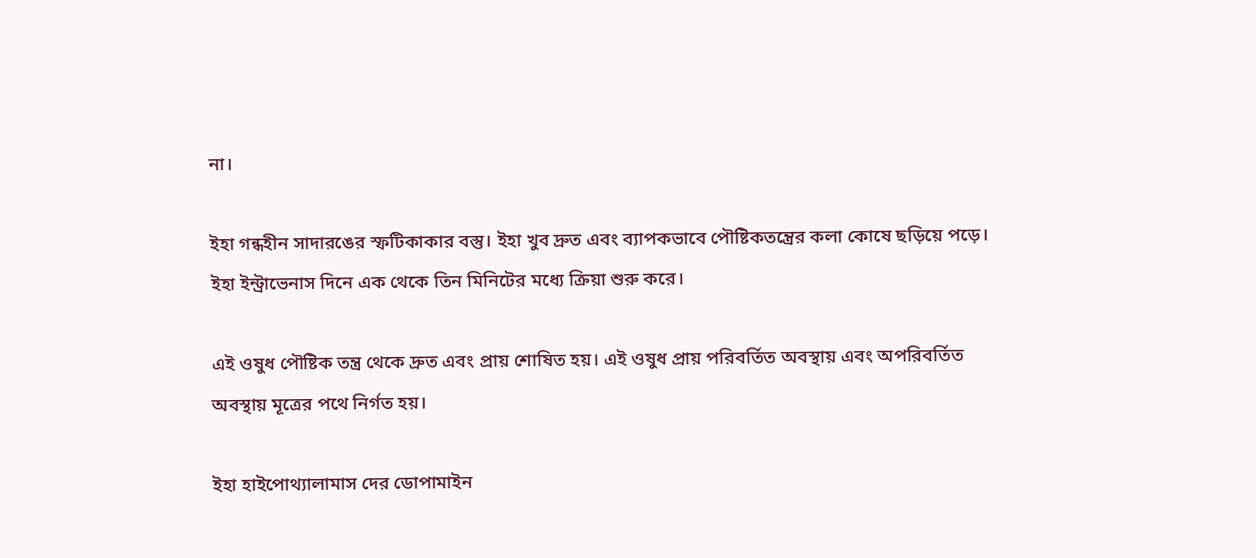না।

ইহা গন্ধহীন সাদারঙের স্ফটিকাকার বস্তু। ইহা খুব দ্রুত এবং ব্যাপকভাবে পৌষ্টিকতন্ত্রের কলা কোষে ছড়িয়ে পড়ে। ইহা ইন্ট্রাভেনাস দিনে এক থেকে তিন মিনিটের মধ্যে ক্রিয়া শুরু করে।

এই ওষুধ পৌষ্টিক তন্ত্র থেকে দ্রুত এবং প্রায় শোষিত হয়। এই ওষুধ প্রায় পরিবর্তিত অবস্থায় এবং অপরিবর্তিত অবস্থায় মূত্রের পথে নির্গত হয়।

ইহা হাইপোথ্যালামাস দের ডোপামাইন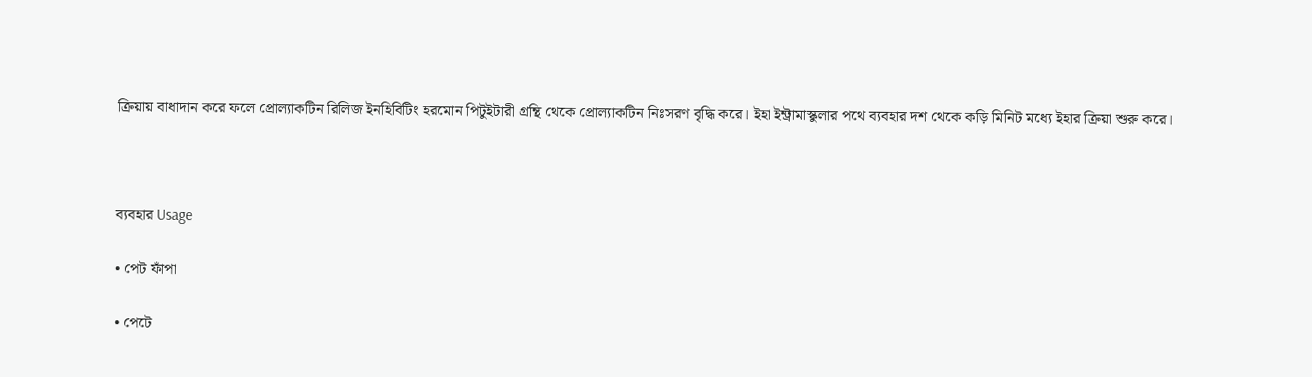ক্রিয়ায় বাধাদান করে ফলে প্রোল্যাকটিন রিলিজ ইনহিবিটিং হরমোন পিটুইটারী গ্ৰন্থি থেকে প্রোল্যাকটিন নিঃসরণ বৃদ্ধি করে। ইহা ইন্ট্রামাস্কুলার পথে ব্যবহার দশ থেকে কড়ি মিনিট মধ্যে ইহার ক্রিয়া শুরু করে।



ব্যবহার Usage

• পেট ফাঁপা

• পেটে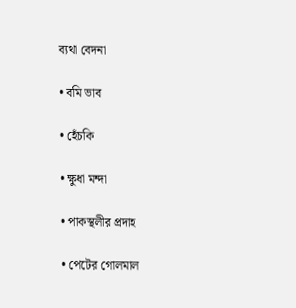ব্যথা বেদনা

• বমি ভাব

• হেঁচকি

• ক্ষুধা মন্দা

• পাকস্থলীর প্রদাহ

• পেটের গোলমাল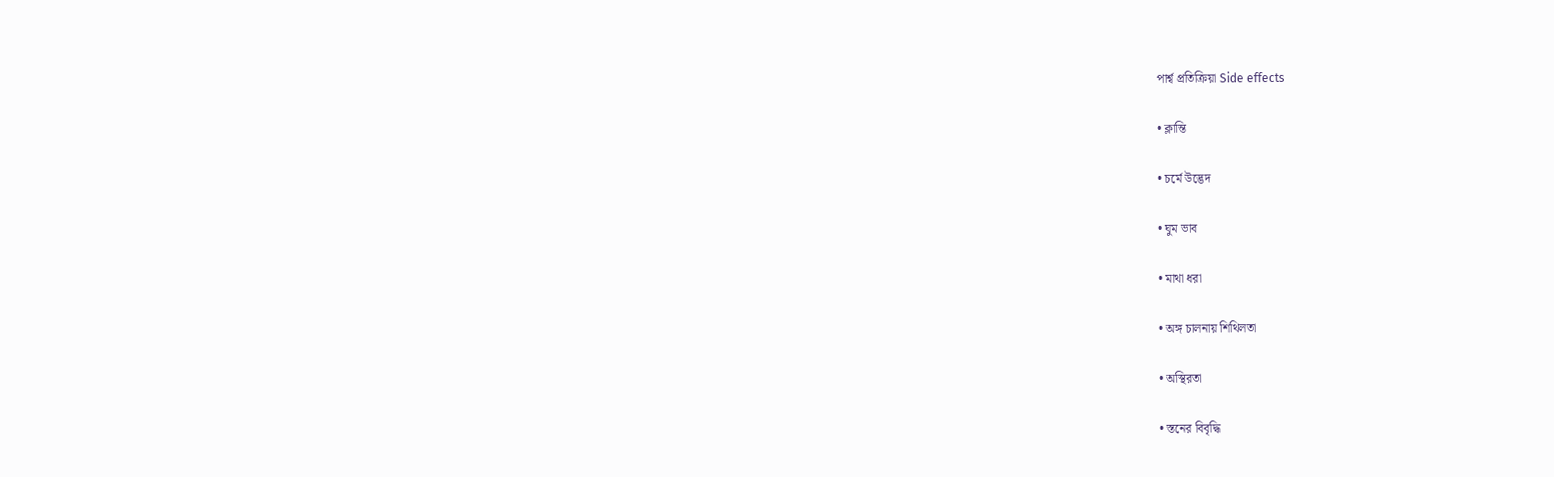পার্শ্ব প্রতিক্রিয়া Side effects

• ক্লান্তি

• চর্মে উদ্ভেদ

• ঘুম ভাব

• মাথা ধরা

• অঙ্গ চালনায় শিথিলতা

• অস্থিরতা

• স্তনের বিবৃদ্ধি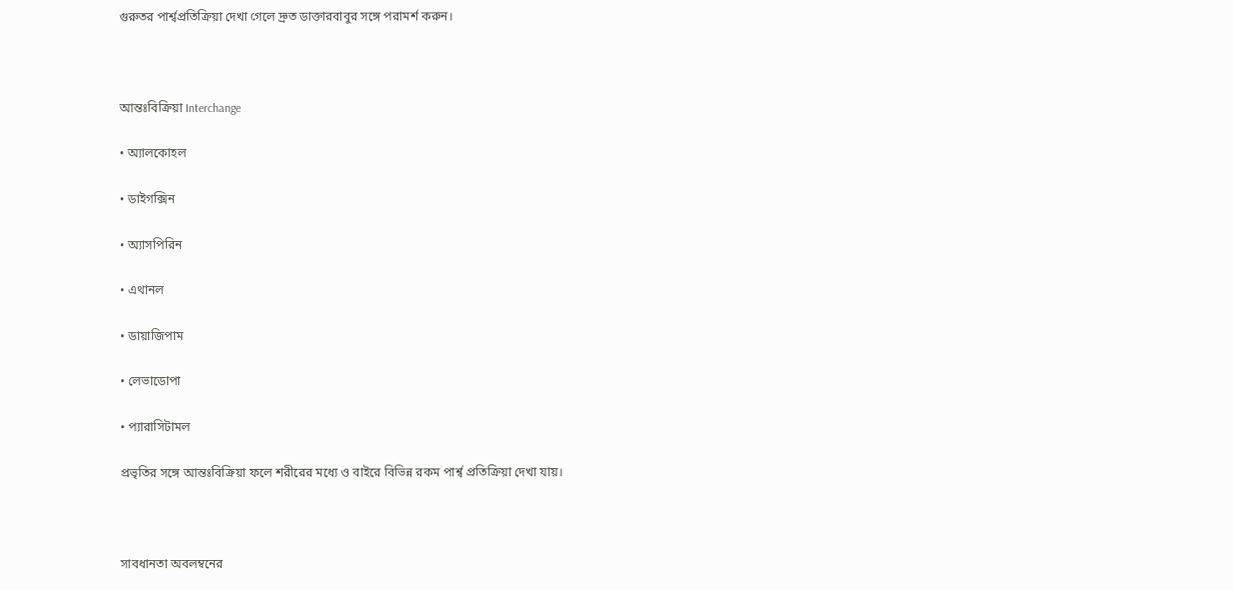গুরুতর পার্শ্বপ্রতিক্রিয়া দেখা গেলে দ্রুত ডাক্তারবাবুর সঙ্গে পরামর্শ করুন।



আন্তঃবিক্রিয়া Interchange

• অ্যালকোহল

• ডাইগক্সিন

• অ্যাসপিরিন

• এথানল

• ডায়াজিপাম

• লেভাডোপা

• প্যারাসিটামল

প্রভৃতির সঙ্গে আন্তঃবিক্রিয়া ফলে শরীরের মধ্যে ও বাইরে বিভিন্ন রকম পার্শ্ব প্রতিক্রিয়া দেখা যায়।



সাবধানতা অবলম্বনের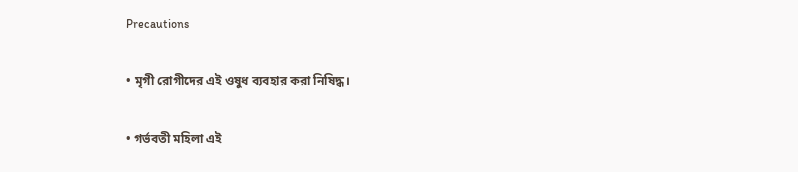Precautions

• মৃগী রোগীদের এই ওষুধ ব্যবহার করা নিষিদ্ধ।

• গর্ভবতী মহিলা এই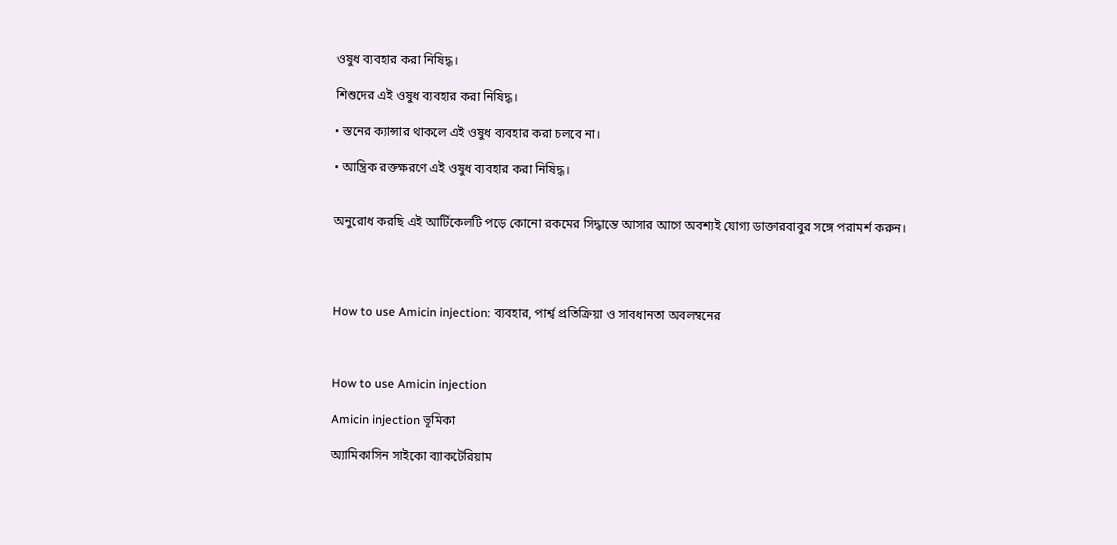ওষুধ ব্যবহার করা নিষিদ্ধ।

শিশুদের এই ওষুধ ব্যবহার করা নিষিদ্ধ।

• স্তনের ক্যান্সার থাকলে এই ওষুধ ব্যবহার করা চলবে না।

• আন্ত্রিক রক্তক্ষরণে এই ওষুধ ব্যবহার করা নিষিদ্ধ।


অনুরোধ করছি এই আর্টিকেলটি পড়ে কোনো রকমের সিদ্ধান্তে আসার আগে অবশ্যই যোগ্য ডাক্তারবাবুর সঙ্গে পরামর্শ করুন।




How to use Amicin injection: ব্যবহার, পার্শ্ব প্রতিক্রিয়া ও সাবধানতা অবলম্বনের



How to use Amicin injection

Amicin injection ভূমিকা

অ্যামিকাসিন সাইকো ব্যাকটেরিয়াম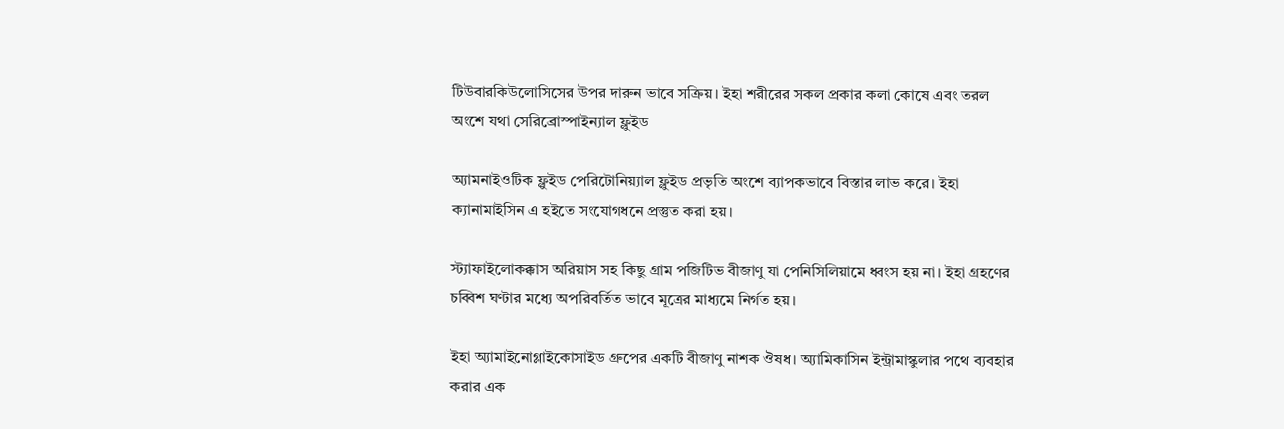টিউবারকিউলোসিসের উপর দারুন ভাবে সক্রিয়। ইহা শরীরের সকল প্রকার কলা কোষে এবং তরল অংশে যথা সেরিব্রোস্পাইন্যাল ফ্লুইড

অ্যামনাইওটিক ফ্লুইড পেরিটোনিয়্যাল ফ্লুইড প্রভৃতি অংশে ব্যাপকভাবে বিস্তার লাভ করে। ইহা ক্যানামাইসিন এ হইতে সংযোগধনে প্রস্তুত করা হয়।

স্ট্যাফাইলোকক্কাস অরিয়াস সহ কিছু গ্ৰাম পজিটিভ বীজাণু যা পেনিসিলিয়ামে ধ্বংস হয় না। ইহা গ্ৰহণের চব্বিশ ঘণ্টার মধ্যে অপরিবর্তিত ভাবে মূত্রের মাধ্যমে নির্গত হয়।

ইহা অ্যামাইনোগ্লাইকোসাইড গ্ৰুপের একটি বীজাণু নাশক ঔষধ। অ্যামিকাসিন ইন্ট্রামাস্কুলার পথে ব্যবহার করার এক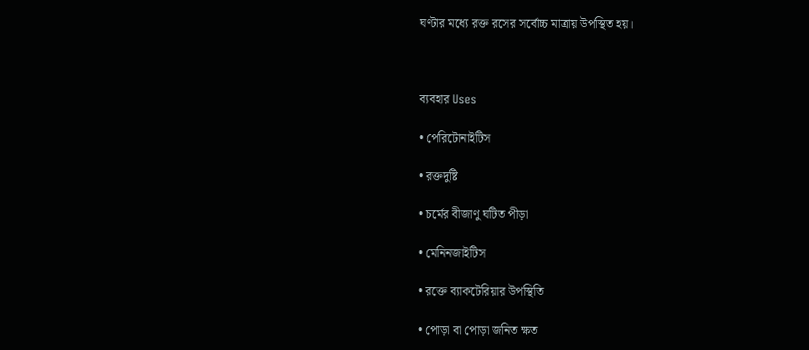ঘণ্টার মধ্যে রক্ত রসের সর্বোচ্চ মাত্রায় উপস্থিত হয়।



ব্যবহার Uses

• পেরিটোনাইটিস

• রক্তদুষ্টি

• চর্মের বীজাণু ঘটিত পীড়া

• মেনিনজাইটিস

• রক্তে ব্যাকটেরিয়ার উপস্থিতি

• পোড়া বা পোড়া জনিত ক্ষত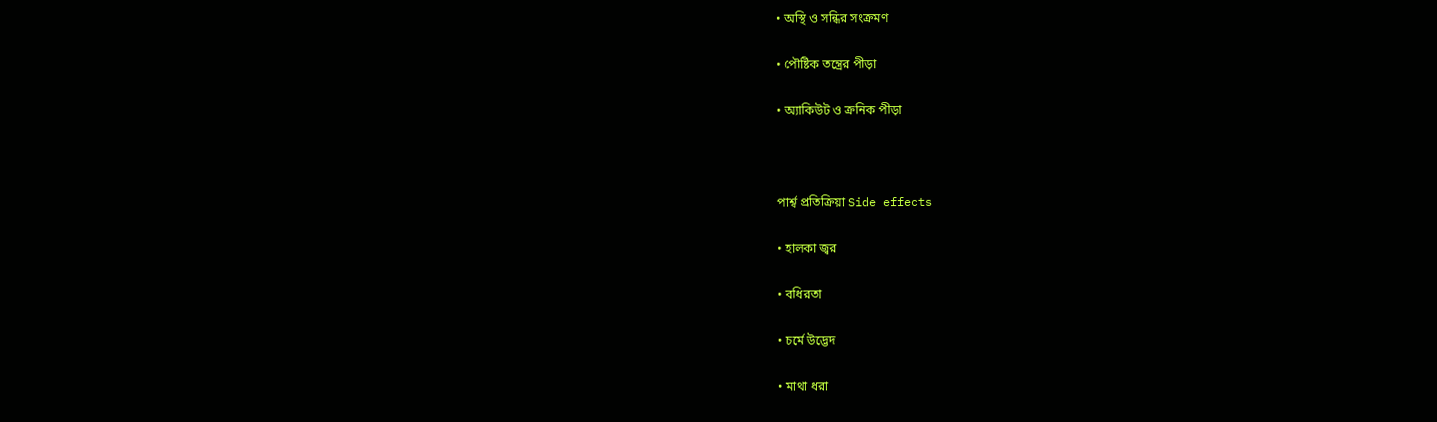• অস্থি ও সন্ধির সংক্রমণ

• পৌষ্টিক তন্ত্রের পীড়া

• অ্যাকিউট ও ক্রনিক পীড়া



পার্শ্ব প্রতিক্রিয়া Side effects

• হালকা জ্বর

• বধিরতা

• চর্মে উদ্ভেদ

• মাথা ধরা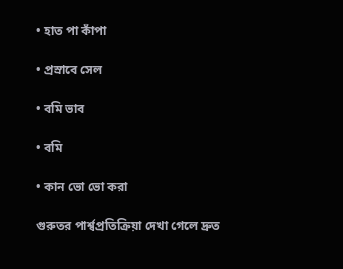• হাত পা কাঁপা

• প্রস্রাবে সেল

• বমি ভাব

• বমি

• কান ভো ভো করা

গুরুতর পার্শ্বপ্রতিক্রিয়া দেখা গেলে দ্রুত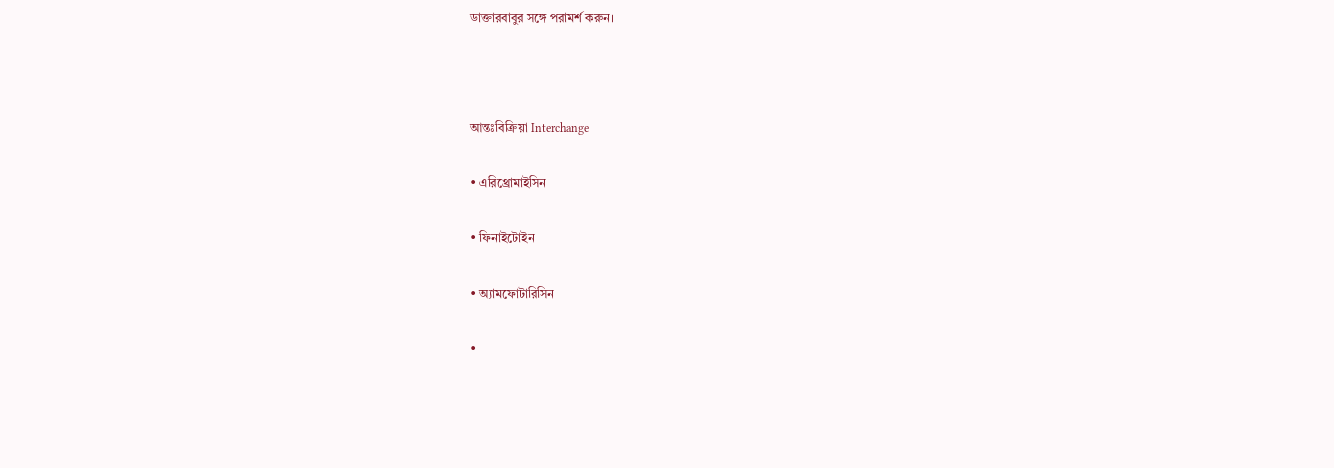ডাক্তারবাবুর সঙ্গে পরামর্শ করুন।



আন্তঃবিক্রিয়া Interchange

• এরিথ্রোমাইসিন

• ফিনাইটোইন

• অ্যামফোটারিসিন

•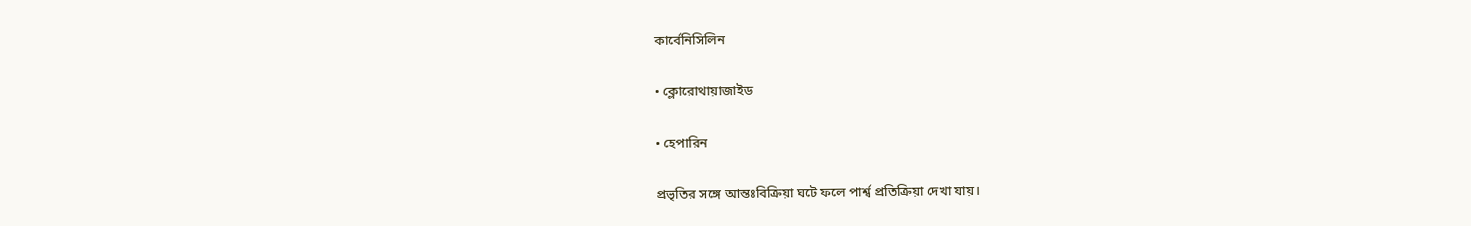কার্বেনিসিলিন

• ক্লোরোথায়াজাইড

• হেপারিন

প্রভৃতির সঙ্গে আন্তঃবিক্রিয়া ঘটে ফলে পার্শ্ব প্রতিক্রিয়া দেখা যায়।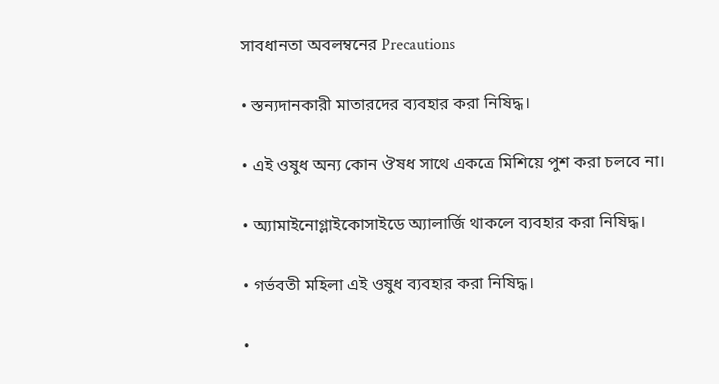সাবধানতা অবলম্বনের Precautions

• স্তন্যদানকারী মাতারদের ব্যবহার করা নিষিদ্ধ।

• এই ওষুধ অন্য কোন ঔষধ সাথে একত্রে মিশিয়ে পুশ করা চলবে না।

• অ্যামাইনোগ্লাইকোসাইডে অ্যালার্জি থাকলে ব্যবহার করা নিষিদ্ধ।

• গর্ভবতী মহিলা এই ওষুধ ব্যবহার করা নিষিদ্ধ।

•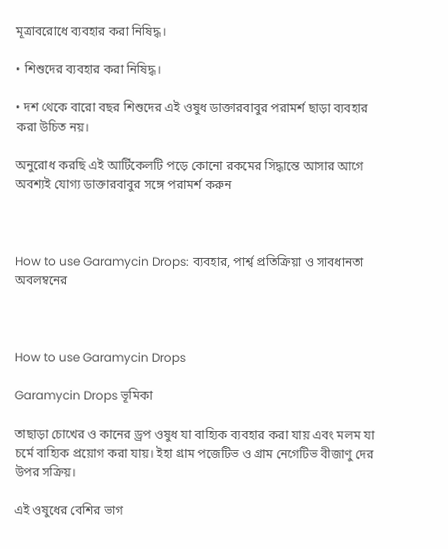মূত্রাবরোধে ব্যবহার করা নিষিদ্ধ।

• শিশুদের ব্যবহার করা নিষিদ্ধ।

• দশ থেকে বারো বছর শিশুদের এই ওষুধ ডাক্তারবাবুর পরামর্শ ছাড়া ব্যবহার করা উচিত নয়।

অনুরোধ করছি এই আর্টিকেলটি পড়ে কোনো রকমের সিদ্ধান্তে আসার আগে অবশ্যই যোগ্য ডাক্তারবাবুর সঙ্গে পরামর্শ করুন



How to use Garamycin Drops: ব্যবহার, পার্শ্ব প্রতিক্রিয়া ও সাবধানতা অবলম্বনের



How to use Garamycin Drops

Garamycin Drops ভূমিকা

তাছাড়া চোখের ও কানের ড্রপ ওষুধ যা বাহ্যিক ব্যবহার করা যায় এবং মলম যা চর্মে বাহ্যিক প্রয়োগ করা যায়। ইহা গ্ৰাম পজেটিভ ও গ্ৰাম নেগেটিভ বীজাণু দের উপর সক্রিয়।

এই ওষুধের বেশির ভাগ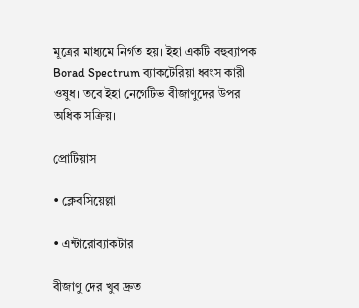মূত্রের মাধ্যমে নির্গত হয়। ইহা একটি বহুব্যাপক Borad Spectrum ব্যাকটেরিয়া ধ্বংস কারী ওষুধ। তবে ইহা নেগেটিভ বীজাণুদের উপর অধিক সক্রিয়।

প্রোটিয়াস

• ক্লেবসিয়েল্লা

• এন্টারোব্যাকটার

বীজাণু দের খুব দ্রুত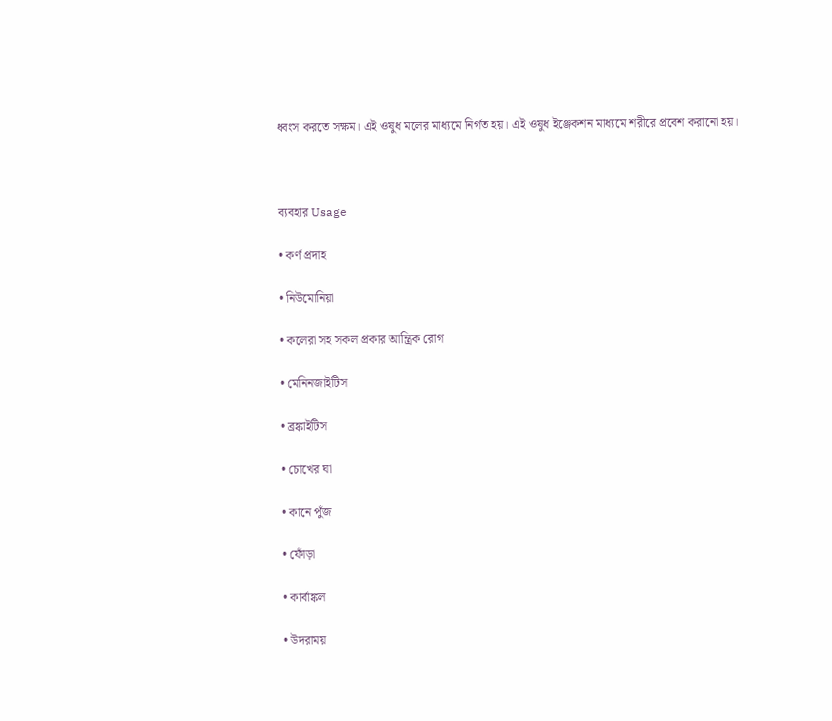ধ্বংস করতে সক্ষম। এই ওষুধ মলের মাধ্যমে নির্গত হয়। এই ওষুধ ইঞ্জেকশন মাধ্যমে শরীরে প্রবেশ করানো হয়।



ব্যবহার Usage

• কর্ণ প্রদাহ

• নিউমোনিয়া

• কলেরা সহ সকল প্রকার আন্ত্রিক রোগ

• মেনিনজাইটিস

• ব্রঙ্কাইটিস

• চোখের ঘা

• কানে পুঁজ

• ফোঁড়া

• কার্বাঙ্কল

• উদরাময়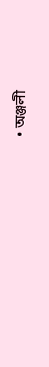• অঞ্জলী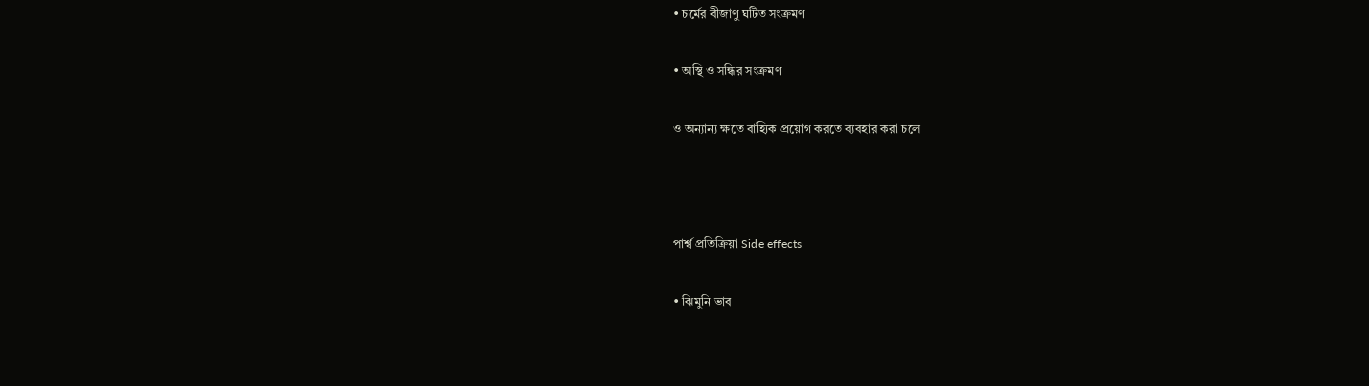• চর্মের বীজাণু ঘটিত সংক্রমণ

• অস্থি ও সন্ধির সংক্রমণ

ও অন্যান্য ক্ষতে বাহ্যিক প্রয়োগ করতে ব্যবহার করা চলে



পার্শ্ব প্রতিক্রিয়া Side effects

• ঝিমুনি ভাব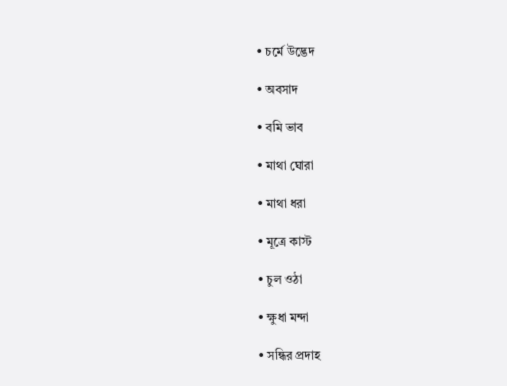• চর্মে উদ্ভেদ

• অবসাদ

• বমি ভাব

• মাথা ঘোরা

• মাথা ধরা

• মূত্রে কাস্ট

• চুল ওঠা

• ক্ষুধা মন্দা

• সন্ধির প্রদাহ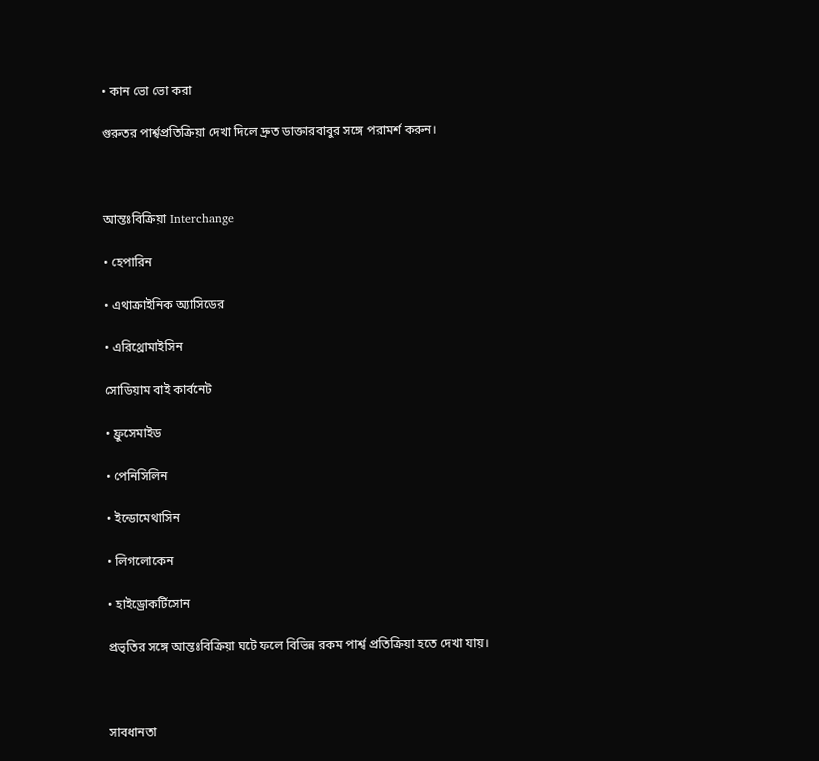• কান ভো ভো করা

গুরুতর পার্শ্বপ্রতিক্রিয়া দেখা দিলে দ্রুত ডাক্তারবাবুর সঙ্গে পরামর্শ করুন।



আন্তঃবিক্রিয়া Interchange

• হেপারিন

• এথাক্রাইনিক অ্যাসিডের

• এরিথ্রোমাইসিন

সোডিয়াম বাই কার্বনেট

• ফ্রুসেমাইড

• পেনিসিলিন

• ইন্ডোমেথাসিন

• লিগলোকেন

• হাইড্রোকর্টিসোন

প্রভৃতির সঙ্গে আন্তঃবিক্রিয়া ঘটে ফলে বিভিন্ন রকম পার্শ্ব প্রতিক্রিয়া হতে দেখা যায়।



সাবধানতা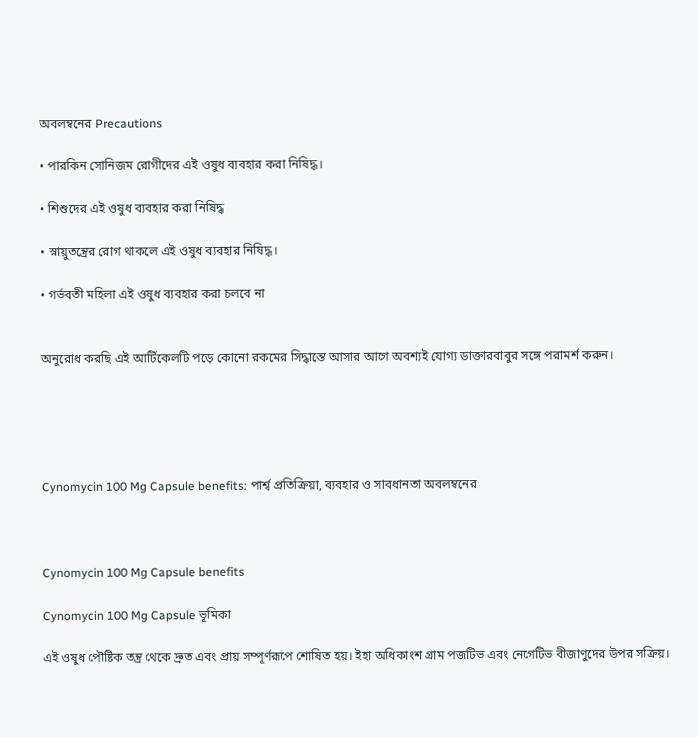অবলম্বনের Precautions

• পারকিন সোনিজম রোগীদের এই ওষুধ ব্যবহার করা নিষিদ্ধ।

• শিশুদের এই ওষুধ ব্যবহার করা নিষিদ্ধ

• স্নায়ুতন্ত্রের রোগ থাকলে এই ওষুধ ব্যবহার নিষিদ্ধ।

• গর্ভবতী মহিলা এই ওষুধ ব্যবহার করা চলবে না


অনুরোধ করছি এই আর্টিকেলটি পড়ে কোনো রকমের সিদ্ধান্তে আসার আগে অবশ্যই যোগ্য ডাক্তারবাবুর সঙ্গে পরামর্শ করুন।





Cynomycin 100 Mg Capsule benefits: পার্শ্ব প্রতিক্রিয়া, ব্যবহার ও সাবধানতা অবলম্বনের



Cynomycin 100 Mg Capsule benefits

Cynomycin 100 Mg Capsule ভূমিকা

এই ওষুধ পৌষ্টিক তন্ত্র থেকে দ্রুত এবং প্রায় সম্পূর্ণরূপে শোষিত হয়। ইহা অধিকাংশ গ্ৰাম পজটিভ এবং নেগেটিভ বীজাণুদের উপর সক্রিয়।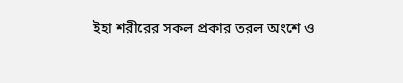ইহা শরীরের সকল প্রকার তরল অংশে ও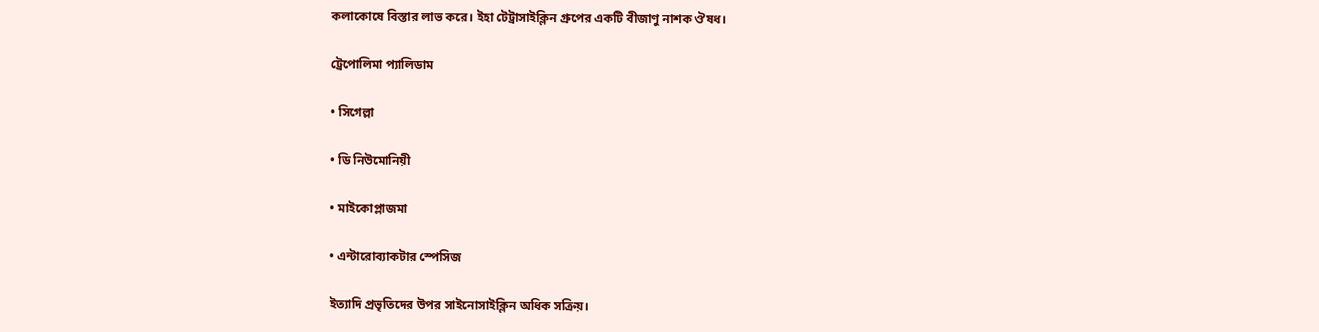কলাকোষে বিস্তার লাভ করে। ইহা টেট্রাসাইক্লিন গ্ৰুপের একটি বীজাণু নাশক ঔষধ।

ট্রেপোলিমা প্যালিডাম

• সিগেল্লা

• ডি নিউমোনিয়ী

• মাইকোপ্লাজমা

• এন্টারোব্যাকটার স্পেসিজ

ইত্যাদি প্রভৃতিদের উপর সাইনোসাইক্লিন অধিক সক্রিয়।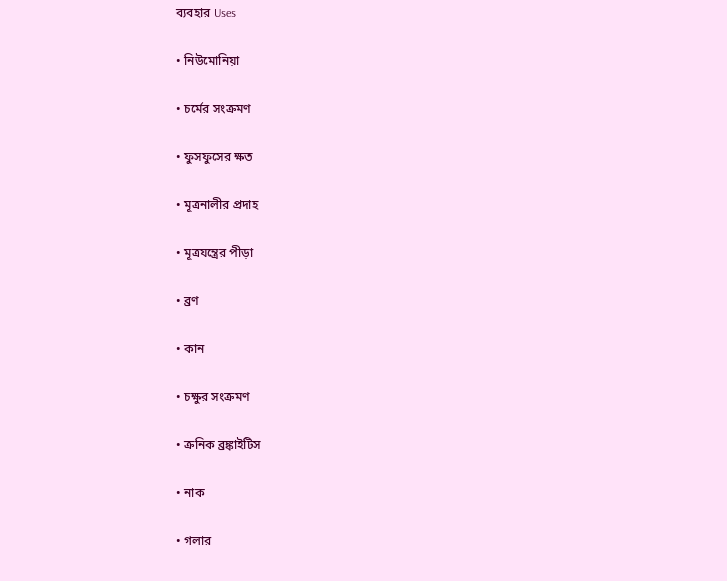ব্যবহার Uses

• নিউমোনিয়া

• চর্মের সংক্রমণ

• ফুসফুসের ক্ষত

• মূত্রনালীর প্রদাহ

• মূত্রযন্ত্রের পীড়া

• ব্রণ

• কান

• চক্ষুর সংক্রমণ

• ক্রনিক ব্রঙ্কাইটিস

• নাক

• গলার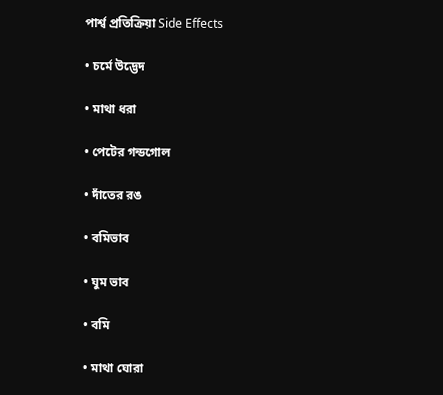পার্শ্ব প্রতিক্রিয়া Side Effects

• চর্মে উদ্ভেদ

• মাথা ধরা

• পেটের গন্ডগোল

• দাঁতের রঙ

• বমিভাব

• ঘুম ভাব

• বমি

• মাথা ঘোরা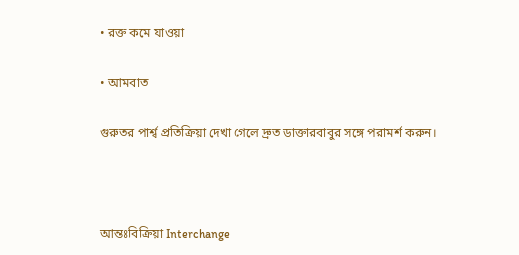• রক্ত কমে যাওয়া

• আমবাত

গুরুতর পার্শ্ব প্রতিক্রিয়া দেখা গেলে দ্রুত ডাক্তারবাবুর সঙ্গে পরামর্শ করুন।



আন্তঃবিক্রিয়া Interchange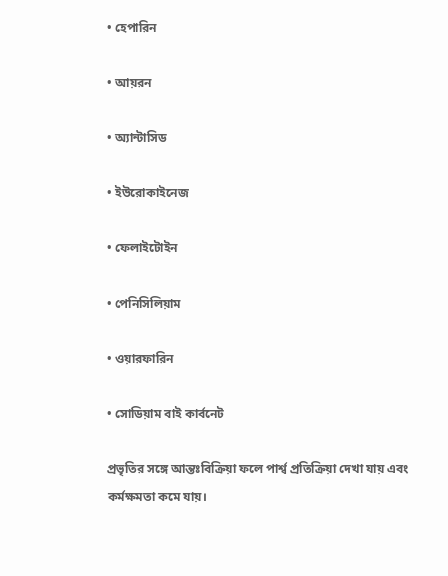• হেপারিন

• আয়রন

• অ্যান্টাসিড

• ইউরোকাইনেজ

• ফেলাইটোইন

• পেনিসিলিয়াম

• ওয়ারফারিন

• সোডিয়াম বাই কার্বনেট

প্রভৃতির সঙ্গে আন্তঃবিক্রিয়া ফলে পার্শ্ব প্রতিক্রিয়া দেখা যায় এবং কর্মক্ষমতা কমে যায়।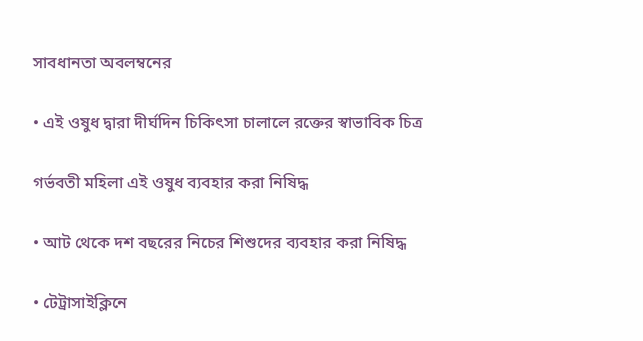সাবধানতা অবলম্বনের

• এই ওষুধ দ্বারা দীর্ঘদিন চিকিৎসা চালালে রক্তের স্বাভাবিক চিত্র

গর্ভবতী মহিলা এই ওষুধ ব্যবহার করা নিষিদ্ধ

• আট থেকে দশ বছরের নিচের শিশুদের ব্যবহার করা নিষিদ্ধ

• টেট্রাসাইক্লিনে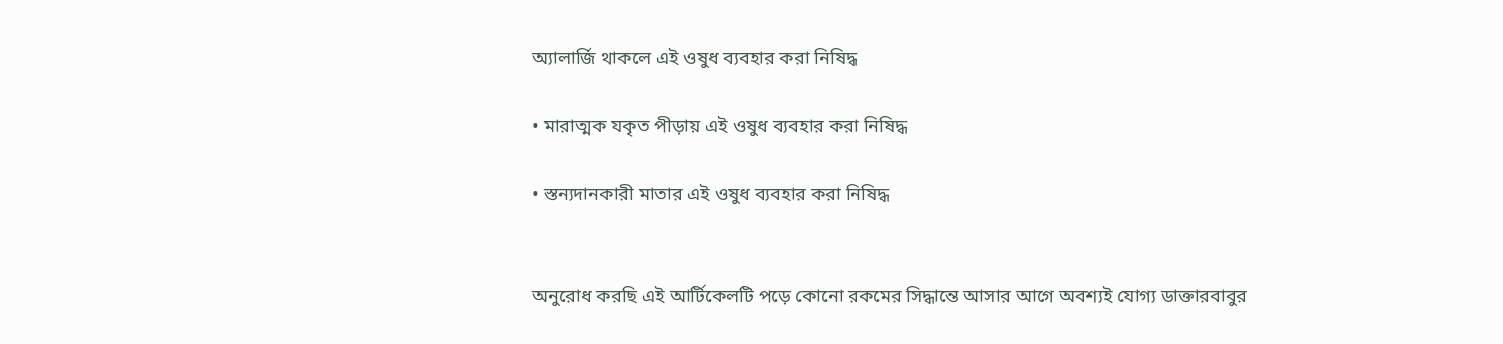অ্যালার্জি থাকলে এই ওষুধ ব্যবহার করা নিষিদ্ধ

• মারাত্মক যকৃত পীড়ায় এই ওষুধ ব্যবহার করা নিষিদ্ধ

• স্তন্যদানকারী মাতার এই ওষুধ ব্যবহার করা নিষিদ্ধ


অনুরোধ করছি এই আর্টিকেলটি পড়ে কোনো রকমের সিদ্ধান্তে আসার আগে অবশ্যই যোগ্য ডাক্তারবাবুর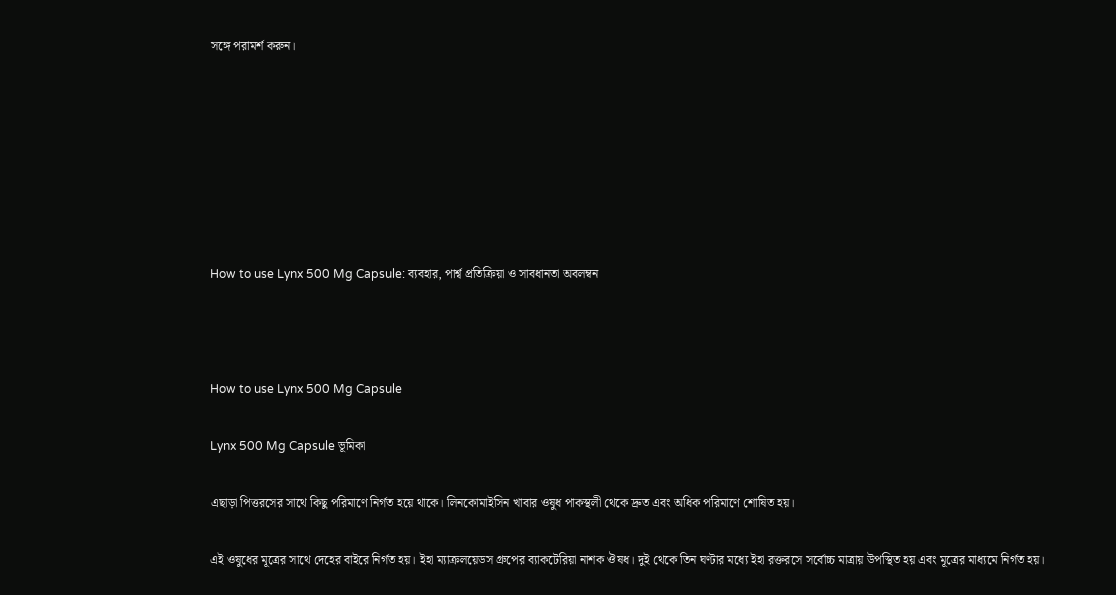সঙ্গে পরামর্শ করুন।







How to use Lynx 500 Mg Capsule: ব্যবহার, পার্শ্ব প্রতিক্রিয়া ও সাবধানতা অবলম্বন



How to use Lynx 500 Mg Capsule

Lynx 500 Mg Capsule ভূমিকা

এছাড়া পিত্তরসের সাথে কিছু পরিমাণে নির্গত হয়ে থাকে। লিনকোমাইসিন খাবার ওষুধ পাকস্থলী থেকে দ্রুত এবং অধিক পরিমাণে শোষিত হয়।

এই ওষুধের মূত্রের সাথে দেহের বাইরে নির্গত হয়। ইহা ম্যাক্রলয়েডস গ্ৰুপের ব্যাকটেরিয়া নাশক ঔষধ। দুই থেকে তিন ঘণ্টার মধ্যে ইহা রক্তরসে সর্বোচ্চ মাত্রায় উপস্থিত হয় এবং মূত্রের মাধ্যমে নির্গত হয়।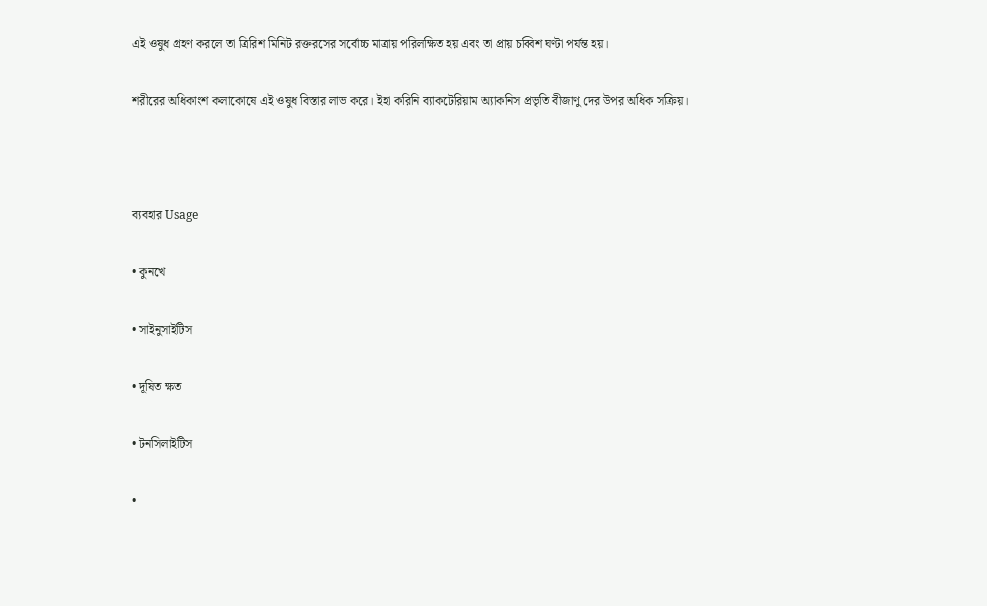এই ওষুধ গ্ৰহণ করলে তা ত্রিরিশ মিনিট রক্তরসের সর্বোচ্চ মাত্রায় পরিলক্ষিত হয় এবং তা প্রায় চব্বিশ ঘণ্টা পর্যন্ত হয়।

শরীরের অধিকাংশ কলাকোষে এই ওষুধ বিস্তার লাভ করে। ইহা করিনি ব্যাকটেরিয়াম অ্যাকনিস প্রভৃতি বীজাণু দের উপর অধিক সক্রিয়।



ব্যবহার Usage

• কুনখে

• সাইনুসাইটিস

• দূষিত ক্ষত

• টনসিলাইটিস

•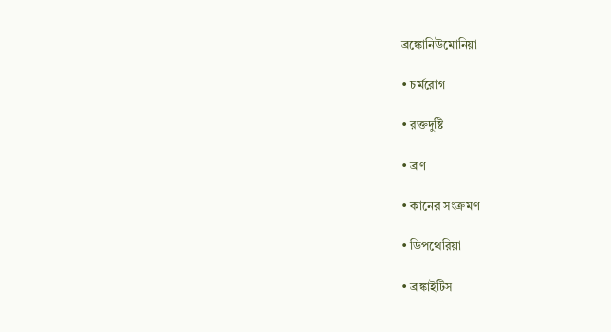ব্রঙ্কোনিউমোনিয়া

• চর্মরোগ

• রক্তদুষ্টি

• ব্রণ

• কানের সংক্রমণ

• ডিপথেরিয়া

• ব্রঙ্কাইটিস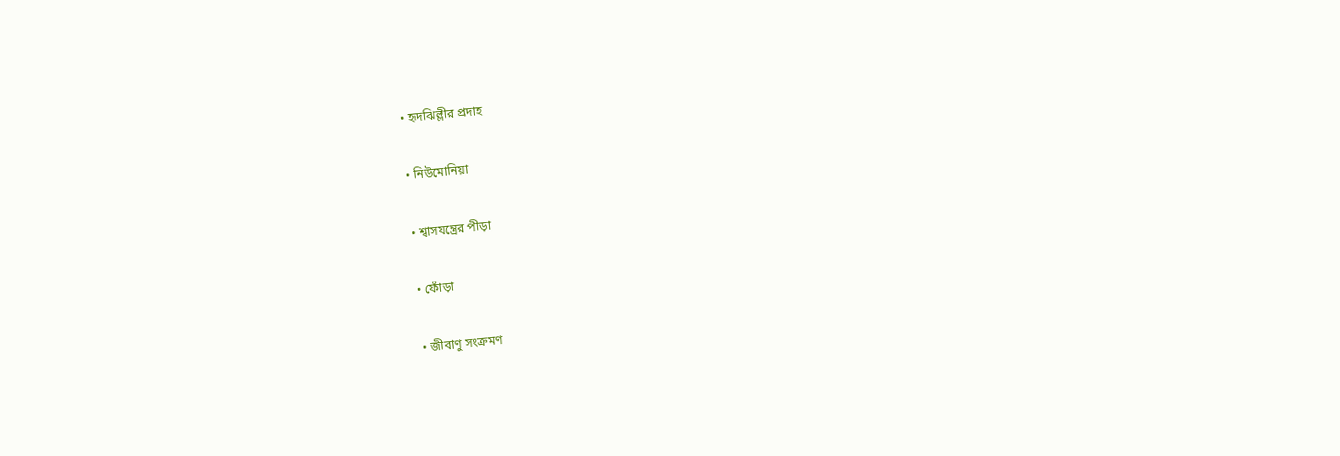• হৃদঝিল্লীর প্রদাহ

• নিউমোনিয়া

• শ্বাসযন্ত্রের পীড়া

• ফোঁড়া

• জীবাণু সংক্রমণ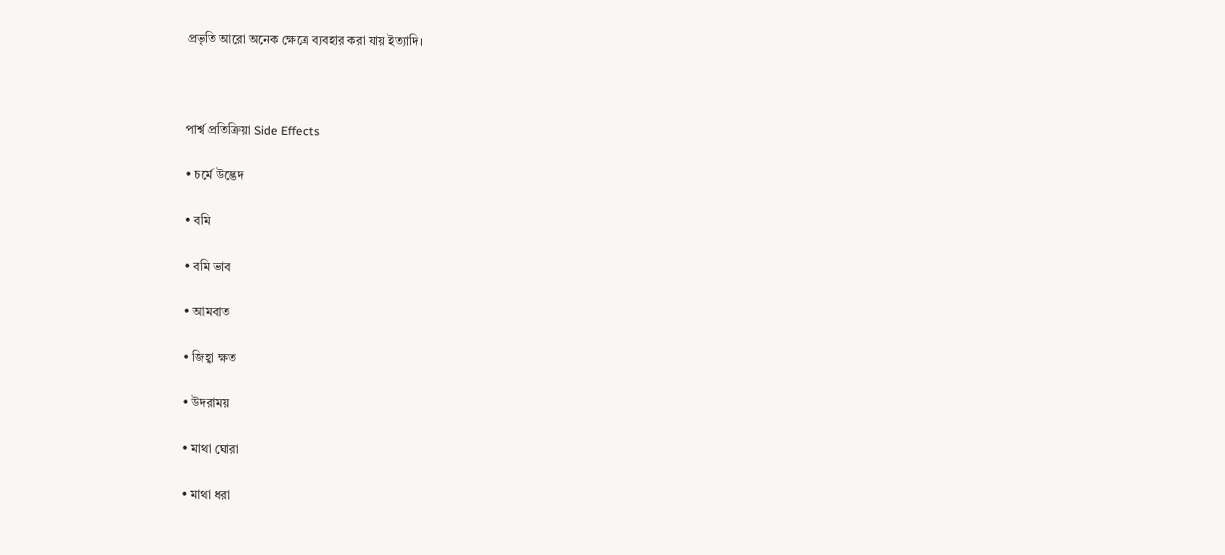প্রভৃতি আরো অনেক ক্ষেত্রে ব্যবহার করা যায় ইত্যাদি।



পার্শ্ব প্রতিক্রিয়া Side Effects

• চর্মে উদ্ভেদ

• বমি

• বমি ভাব

• আমবাত

• জিহ্বা ক্ষত

• উদরাময়

• মাথা ঘোরা

• মাথা ধরা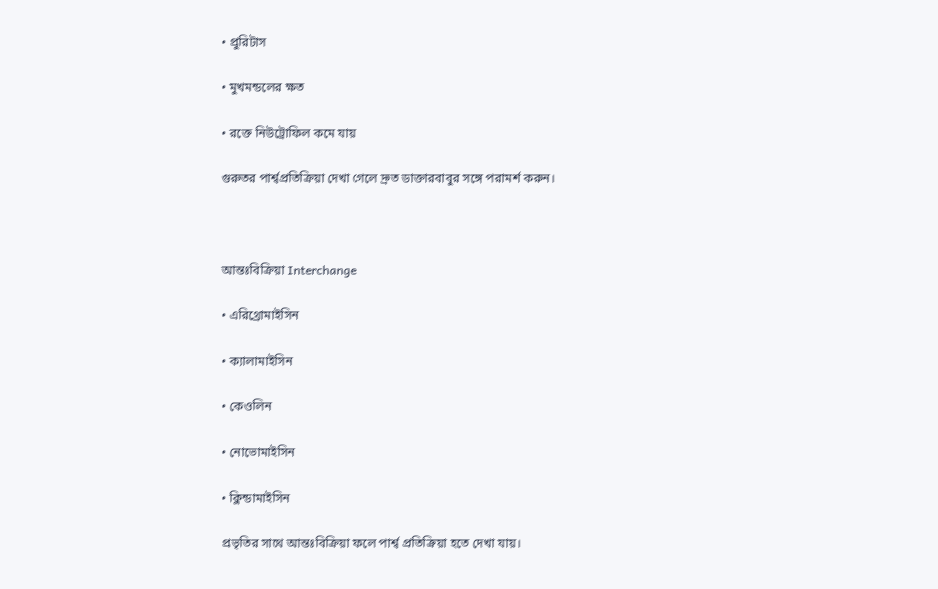• প্রুরিটাস

• মুখমন্ডলের ক্ষত

• রক্তে নিউট্রোফিল কমে যায়

গুরুতর পার্শ্বপ্রতিক্রিয়া দেখা গেলে দ্রুত ডাক্তারবাবুর সঙ্গে পরামর্শ করুন।



আন্তঃবিক্রিয়া Interchange

• এরিথ্রোমাইসিন

• ক্যালামাইসিন

• কেওলিন

• নোভোমাইসিন

• ক্লিন্ডামাইসিন

প্রভৃতির সাথে আন্তঃবিক্রিয়া ফলে পার্শ্ব প্রতিক্রিয়া হতে দেখা যায়।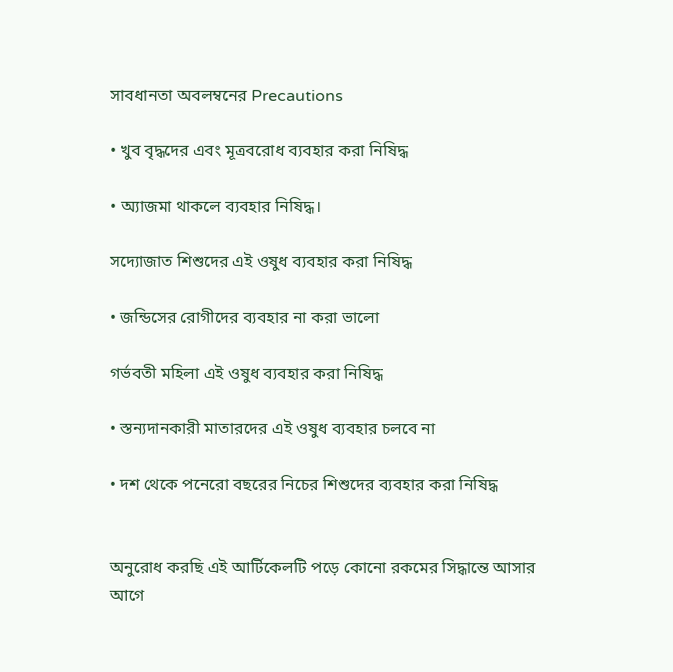সাবধানতা অবলম্বনের Precautions

• খুব বৃদ্ধদের এবং মূত্রবরোধ ব্যবহার করা নিষিদ্ধ

• অ্যাজমা থাকলে ব্যবহার নিষিদ্ধ।

সদ্যোজাত শিশুদের এই ওষুধ ব্যবহার করা নিষিদ্ধ

• জন্ডিসের রোগীদের ব্যবহার না করা ভালো

গর্ভবতী মহিলা এই ওষুধ ব্যবহার করা নিষিদ্ধ

• স্তন্যদানকারী মাতারদের এই ওষুধ ব্যবহার চলবে না

• দশ থেকে পনেরো বছরের নিচের শিশুদের ব্যবহার করা নিষিদ্ধ


অনুরোধ করছি এই আর্টিকেলটি পড়ে কোনো রকমের সিদ্ধান্তে আসার আগে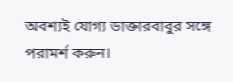অবশ্যই যোগ্য ডাক্তারবাবুর সঙ্গে পরামর্শ করুন।